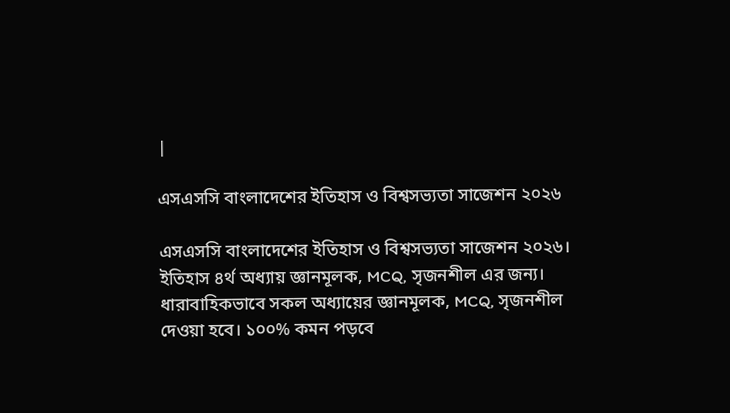|

এসএসসি বাংলাদেশের ইতিহাস ও বিশ্বসভ্যতা সাজেশন ২০২৬

এসএসসি বাংলাদেশের ইতিহাস ও বিশ্বসভ্যতা সাজেশন ২০২৬। ইতিহাস ৪র্থ অধ্যায় জ্ঞানমূলক, MCQ, সৃজনশীল এর জন্য। ধারাবাহিকভাবে সকল অধ্যায়ের জ্ঞানমূলক, MCQ, সৃজনশীল দেওয়া হবে। ১০০% কমন পড়বে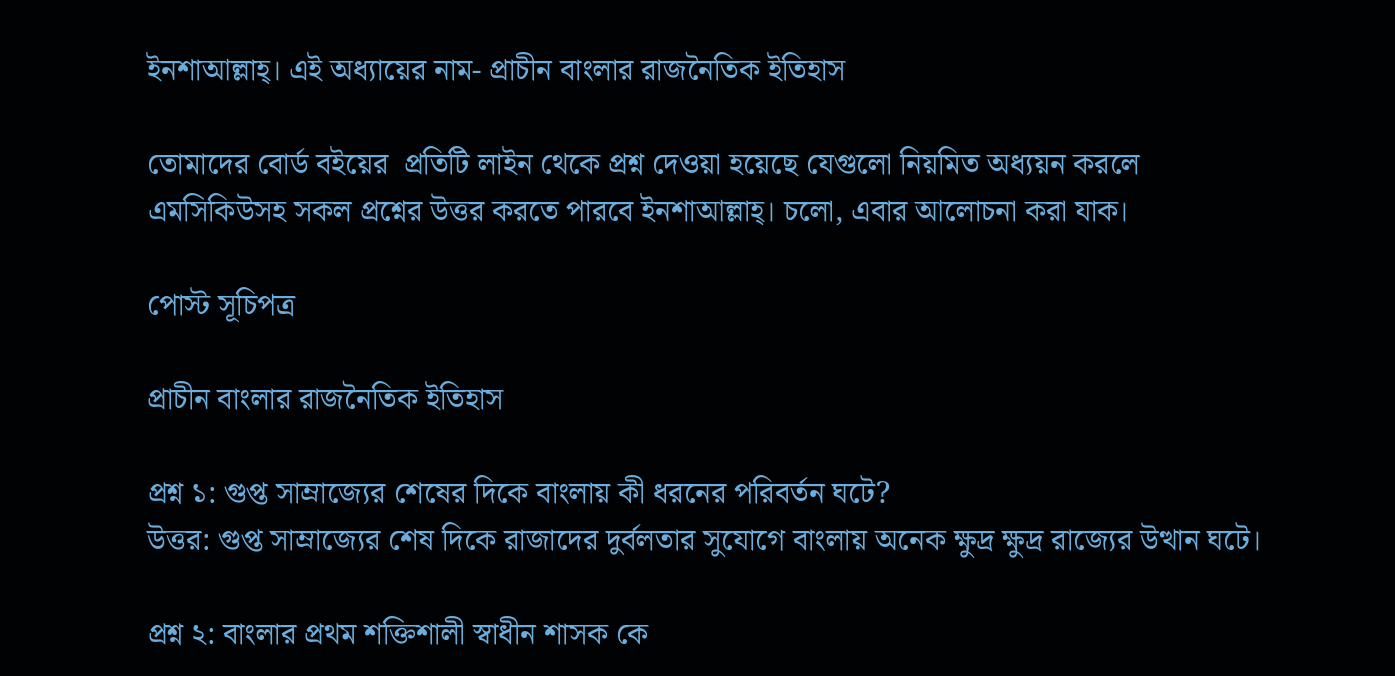ইনশাআল্লাহ্‌। এই অধ্যায়ের নাম- প্রাচীন বাংলার রাজনৈতিক ইতিহাস

তোমাদের বোর্ড বইয়ের  প্রতিটি লাইন থেকে প্রশ্ন দেওয়া হয়েছে যেগুলো নিয়মিত অধ্যয়ন করলে এমসিকিউসহ সকল প্রশ্নের উত্তর করতে পারবে ইনশাআল্লাহ্‌। চলো, এবার আলোচনা করা যাক।

পোস্ট সূচিপত্র

প্রাচীন বাংলার রাজনৈতিক ইতিহাস

প্রশ্ন ১: গুপ্ত সাম্রাজ্যের শেষের দিকে বাংলায় কী ধরনের পরিবর্তন ঘটে?
উত্তর: গুপ্ত সাম্রাজ্যের শেষ দিকে রাজাদের দুর্বলতার সুযোগে বাংলায় অনেক ক্ষুদ্র ক্ষুদ্র রাজ্যের উত্থান ঘটে।

প্রশ্ন ২: বাংলার প্রথম শক্তিশালী স্বাধীন শাসক কে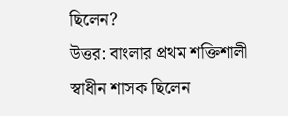ছিলেন?
উত্তর: বাংলার প্রথম শক্তিশালী স্বাধীন শাসক ছিলেন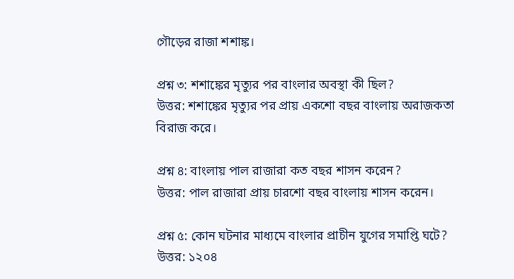গৌড়ের রাজা শশাঙ্ক।

প্রশ্ন ৩: শশাঙ্কের মৃত্যুর পর বাংলার অবস্থা কী ছিল?
উত্তর: শশাঙ্কের মৃত্যুর পর প্রায় একশো বছর বাংলায় অরাজকতা বিরাজ করে।

প্রশ্ন ৪: বাংলায় পাল রাজারা কত বছর শাসন করেন?
উত্তর: পাল রাজারা প্রায় চারশো বছর বাংলায় শাসন করেন।

প্রশ্ন ৫: কোন ঘটনার মাধ্যমে বাংলার প্রাচীন যুগের সমাপ্তি ঘটে?
উত্তর: ১২০৪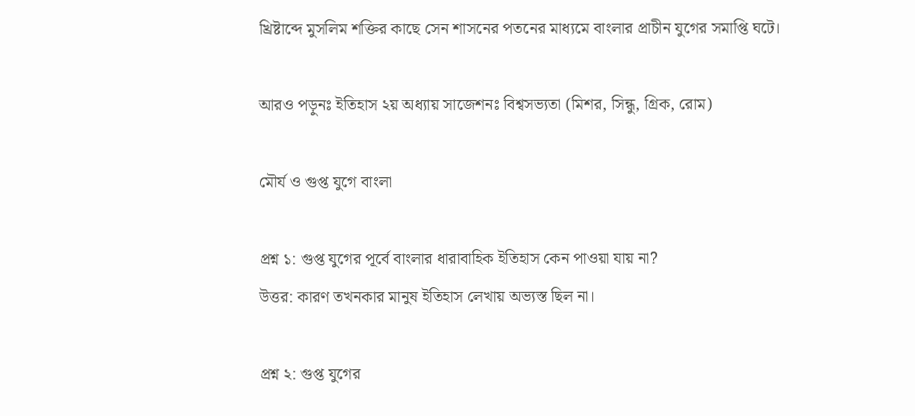খ্রিষ্টাব্দে মুসলিম শক্তির কাছে সেন শাসনের পতনের মাধ্যমে বাংলার প্রাচীন যুগের সমাপ্তি ঘটে।

আরও পড়ুনঃ ইতিহাস ২য় অধ্যায় সাজেশনঃ বিশ্বসভ্যতা (মিশর, সিন্ধু, গ্রিক, রোম)

মৌর্য ও গুপ্ত যুগে বাংলা

প্রশ্ন ১: গুপ্ত যুগের পূর্বে বাংলার ধারাবাহিক ইতিহাস কেন পাওয়া যায় না?
উত্তর: কারণ তখনকার মানুষ ইতিহাস লেখায় অভ্যস্ত ছিল না।

প্রশ্ন ২: গুপ্ত যুগের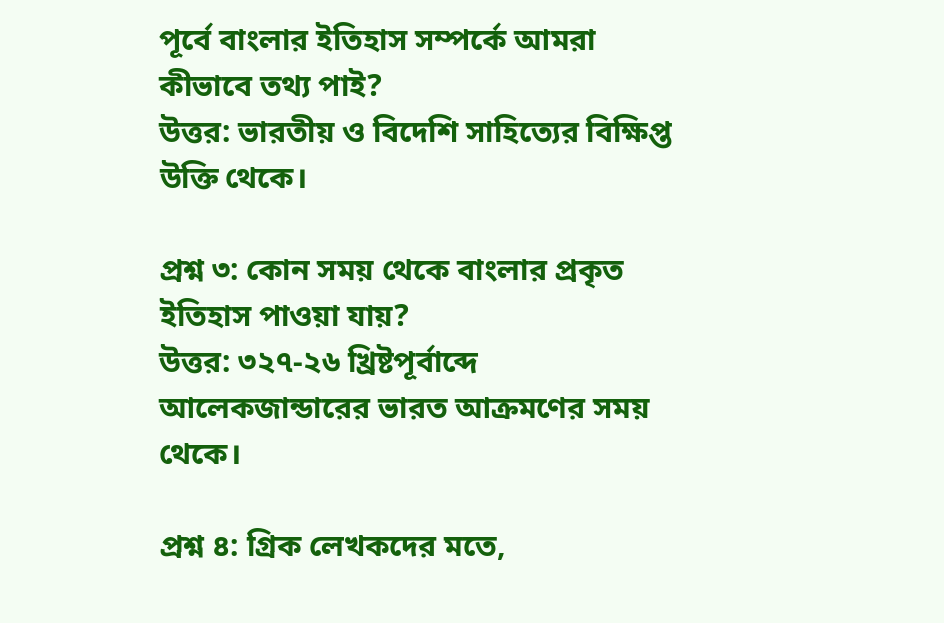পূর্বে বাংলার ইতিহাস সম্পর্কে আমরা কীভাবে তথ্য পাই?
উত্তর: ভারতীয় ও বিদেশি সাহিত্যের বিক্ষিপ্ত উক্তি থেকে।

প্রশ্ন ৩: কোন সময় থেকে বাংলার প্রকৃত ইতিহাস পাওয়া যায়?
উত্তর: ৩২৭-২৬ খ্রিষ্টপূর্বাব্দে আলেকজান্ডারের ভারত আক্রমণের সময় থেকে।

প্রশ্ন ৪: গ্রিক লেখকদের মতে,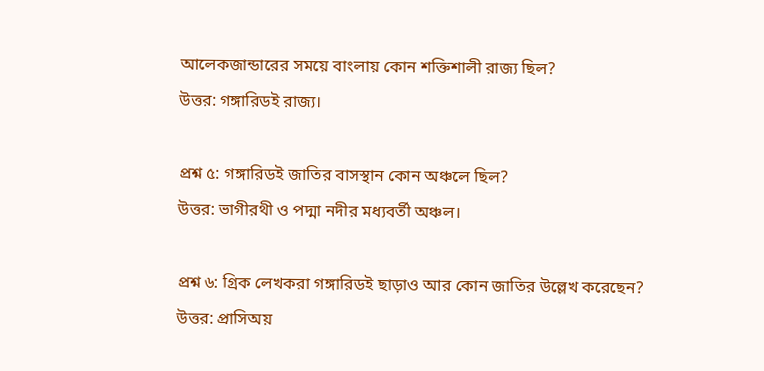আলেকজান্ডারের সময়ে বাংলায় কোন শক্তিশালী রাজ্য ছিল?
উত্তর: গঙ্গারিডই রাজ্য।

প্রশ্ন ৫: গঙ্গারিডই জাতির বাসস্থান কোন অঞ্চলে ছিল?
উত্তর: ভাগীরথী ও পদ্মা নদীর মধ্যবর্তী অঞ্চল।

প্রশ্ন ৬: গ্রিক লেখকরা গঙ্গারিডই ছাড়াও আর কোন জাতির উল্লেখ করেছেন?
উত্তর: প্রাসিঅয়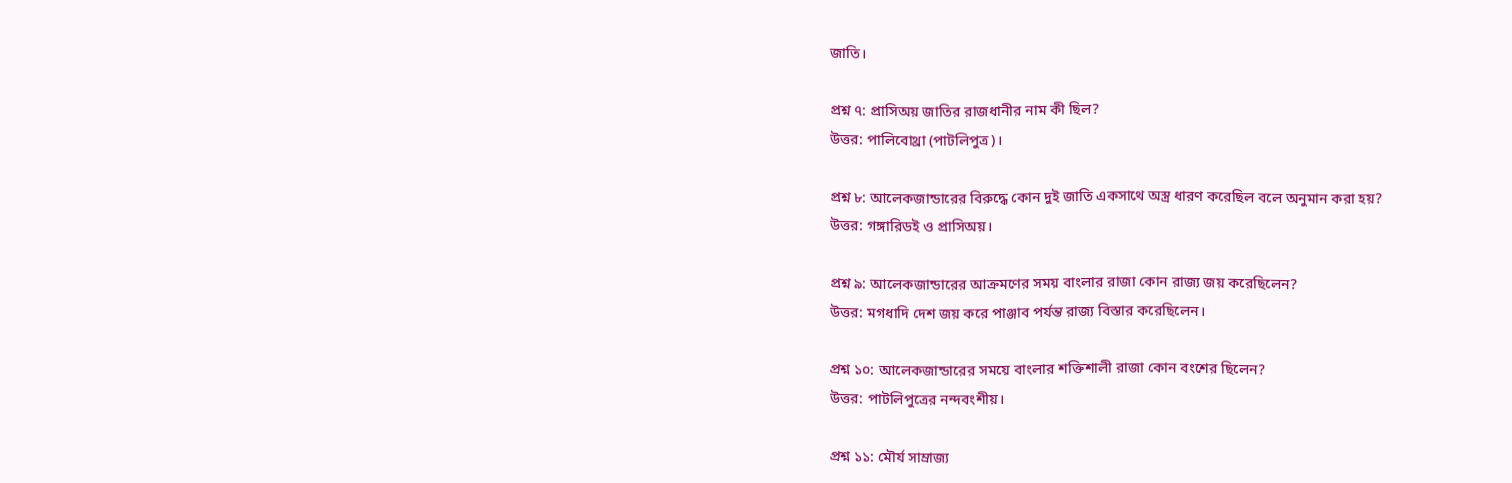জাতি।

প্রশ্ন ৭: প্রাসিঅয় জাতির রাজধানীর নাম কী ছিল?
উত্তর: পালিবোথ্রা (পাটলিপুত্র)।

প্রশ্ন ৮: আলেকজান্ডারের বিরুদ্ধে কোন দুই জাতি একসাথে অস্ত্র ধারণ করেছিল বলে অনুমান করা হয়?
উত্তর: গঙ্গারিডই ও প্রাসিঅয়।

প্রশ্ন ৯: আলেকজান্ডারের আক্রমণের সময় বাংলার রাজা কোন রাজ্য জয় করেছিলেন?
উত্তর: মগধাদি দেশ জয় করে পাঞ্জাব পর্যন্ত রাজ্য বিস্তার করেছিলেন।

প্রশ্ন ১০: আলেকজান্ডারের সময়ে বাংলার শক্তিশালী রাজা কোন বংশের ছিলেন?
উত্তর: পাটলিপুত্রের নন্দবংশীয়।

প্রশ্ন ১১: মৌর্য সাম্রাজ্য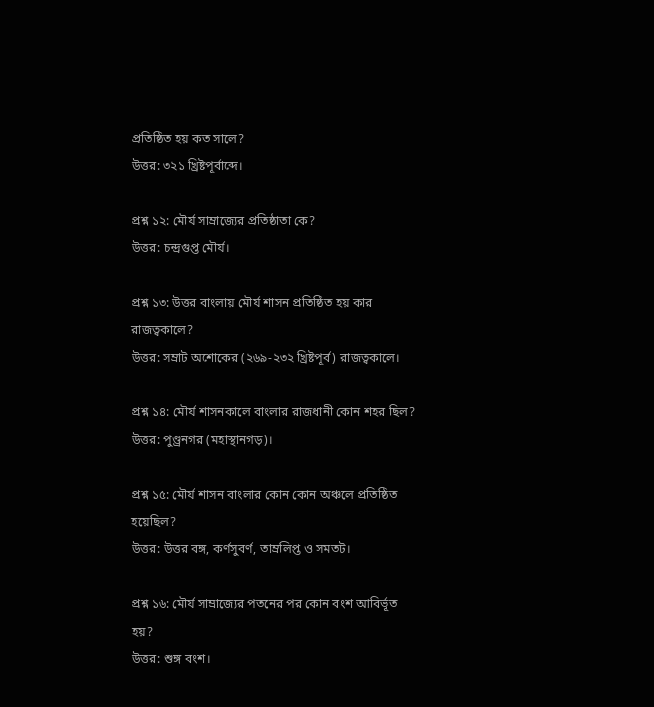প্রতিষ্ঠিত হয় কত সালে?
উত্তর: ৩২১ খ্রিষ্টপূর্বাব্দে।

প্রশ্ন ১২: মৌর্য সাম্রাজ্যের প্রতিষ্ঠাতা কে?
উত্তর: চন্দ্রগুপ্ত মৌর্য।

প্রশ্ন ১৩: উত্তর বাংলায় মৌর্য শাসন প্রতিষ্ঠিত হয় কার রাজত্বকালে?
উত্তর: সম্রাট অশোকের (২৬৯-২৩২ খ্রিষ্টপূর্ব) রাজত্বকালে।

প্রশ্ন ১৪: মৌর্য শাসনকালে বাংলার রাজধানী কোন শহর ছিল?
উত্তর: পুণ্ড্রনগর (মহাস্থানগড়)।

প্রশ্ন ১৫: মৌর্য শাসন বাংলার কোন কোন অঞ্চলে প্রতিষ্ঠিত হয়েছিল?
উত্তর: উত্তর বঙ্গ, কর্ণসুবর্ণ, তাম্রলিপ্ত ও সমতট।

প্রশ্ন ১৬: মৌর্য সাম্রাজ্যের পতনের পর কোন বংশ আবির্ভূত হয়?
উত্তর: শুঙ্গ বংশ।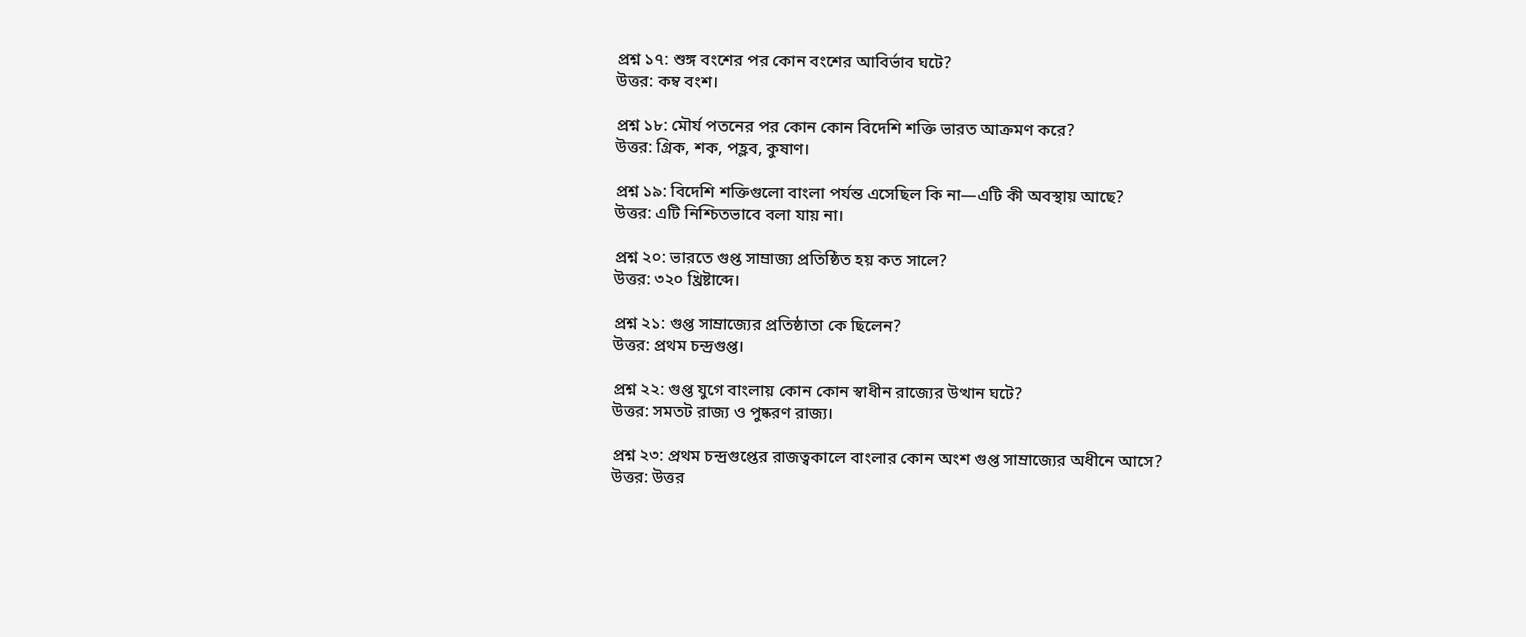প্রশ্ন ১৭: শুঙ্গ বংশের পর কোন বংশের আবির্ভাব ঘটে?
উত্তর: কম্ব বংশ।

প্রশ্ন ১৮: মৌর্য পতনের পর কোন কোন বিদেশি শক্তি ভারত আক্রমণ করে?
উত্তর: গ্রিক, শক, পহ্লব, কুষাণ।

প্রশ্ন ১৯: বিদেশি শক্তিগুলো বাংলা পর্যন্ত এসেছিল কি না—এটি কী অবস্থায় আছে?
উত্তর: এটি নিশ্চিতভাবে বলা যায় না।

প্রশ্ন ২০: ভারতে গুপ্ত সাম্রাজ্য প্রতিষ্ঠিত হয় কত সালে?
উত্তর: ৩২০ খ্রিষ্টাব্দে।

প্রশ্ন ২১: গুপ্ত সাম্রাজ্যের প্রতিষ্ঠাতা কে ছিলেন?
উত্তর: প্রথম চন্দ্রগুপ্ত।

প্রশ্ন ২২: গুপ্ত যুগে বাংলায় কোন কোন স্বাধীন রাজ্যের উত্থান ঘটে?
উত্তর: সমতট রাজ্য ও পুষ্করণ রাজ্য।

প্রশ্ন ২৩: প্রথম চন্দ্রগুপ্তের রাজত্বকালে বাংলার কোন অংশ গুপ্ত সাম্রাজ্যের অধীনে আসে?
উত্তর: উত্তর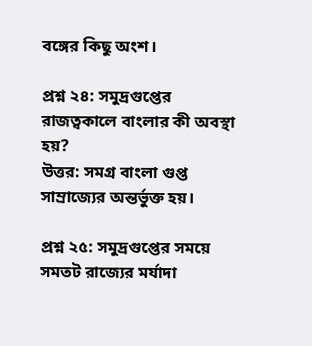বঙ্গের কিছু অংশ।

প্রশ্ন ২৪: সমুদ্রগুপ্তের রাজত্বকালে বাংলার কী অবস্থা হয়?
উত্তর: সমগ্র বাংলা গুপ্ত সাম্রাজ্যের অন্তর্ভুক্ত হয়।

প্রশ্ন ২৫: সমুদ্রগুপ্তের সময়ে সমতট রাজ্যের মর্যাদা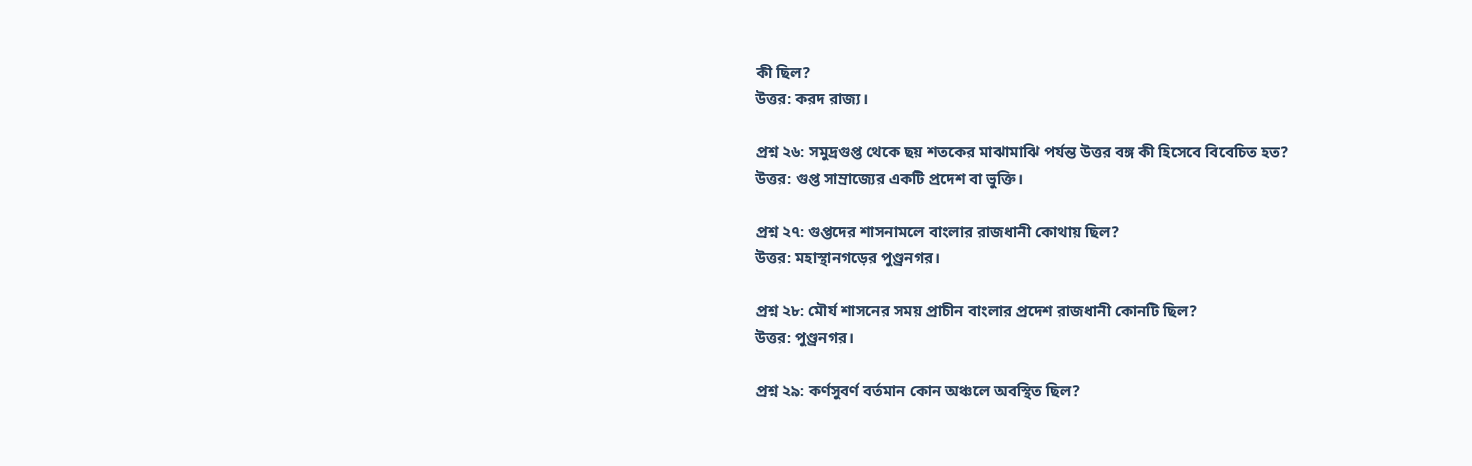কী ছিল?
উত্তর: করদ রাজ্য।

প্রশ্ন ২৬: সমুদ্রগুপ্ত থেকে ছয় শতকের মাঝামাঝি পর্যন্ত উত্তর বঙ্গ কী হিসেবে বিবেচিত হত?
উত্তর: গুপ্ত সাম্রাজ্যের একটি প্রদেশ বা ভুক্তি।

প্রশ্ন ২৭: গুপ্তদের শাসনামলে বাংলার রাজধানী কোথায় ছিল?
উত্তর: মহাস্থানগড়ের পুণ্ড্রনগর।

প্রশ্ন ২৮: মৌর্য শাসনের সময় প্রাচীন বাংলার প্রদেশ রাজধানী কোনটি ছিল?
উত্তর: পুণ্ড্রনগর।

প্রশ্ন ২৯: কর্ণসুবর্ণ বর্তমান কোন অঞ্চলে অবস্থিত ছিল?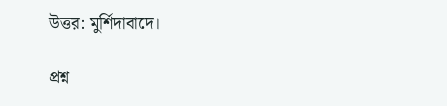উত্তর: মুর্শিদাবাদে।

প্রশ্ন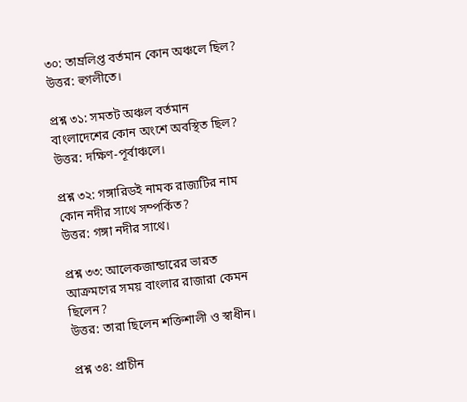৩০: তাম্রলিপ্ত বর্তমান কোন অঞ্চলে ছিল?
উত্তর: হুগলীতে।

প্রশ্ন ৩১: সমতট অঞ্চল বর্তমান বাংলাদেশের কোন অংশে অবস্থিত ছিল?
উত্তর: দক্ষিণ-পূর্বাঞ্চলে।

প্রশ্ন ৩২: গঙ্গারিডই নামক রাজ্যটির নাম কোন নদীর সাথে সম্পর্কিত?
উত্তর: গঙ্গা নদীর সাথে।

প্রশ্ন ৩৩: আলেকজান্ডারের ভারত আক্রমণের সময় বাংলার রাজারা কেমন ছিলেন?
উত্তর: তারা ছিলেন শক্তিশালী ও স্বাধীন।

প্রশ্ন ৩৪: প্রাচীন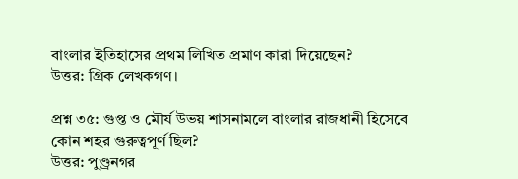বাংলার ইতিহাসের প্রথম লিখিত প্রমাণ কারা দিয়েছেন?
উত্তর: গ্রিক লেখকগণ।

প্রশ্ন ৩৫: গুপ্ত ও মৌর্য উভয় শাসনামলে বাংলার রাজধানী হিসেবে কোন শহর গুরুত্বপূর্ণ ছিল?
উত্তর: পুণ্ড্রনগর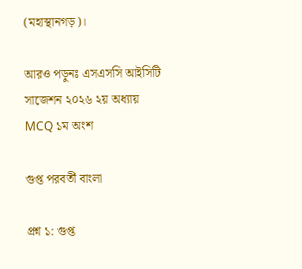(মহাস্থানগড়)।

আরও পড়ুনঃ এসএসসি আইসিটি সাজেশন ২০২৬ ২য় অধ্যায় MCQ ১ম অংশ

গুপ্ত পরবর্তী বাংলা

প্রশ্ন ১: গুপ্ত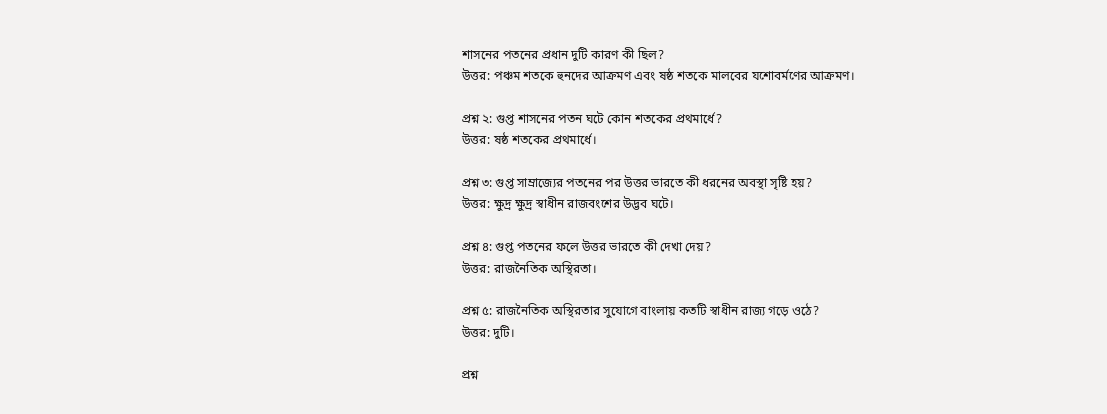শাসনের পতনের প্রধান দুটি কারণ কী ছিল?
উত্তর: পঞ্চম শতকে হুনদের আক্রমণ এবং ষষ্ঠ শতকে মালবের যশোবর্মণের আক্রমণ।

প্রশ্ন ২: গুপ্ত শাসনের পতন ঘটে কোন শতকের প্রথমার্ধে?
উত্তর: ষষ্ঠ শতকের প্রথমার্ধে।

প্রশ্ন ৩: গুপ্ত সাম্রাজ্যের পতনের পর উত্তর ভারতে কী ধরনের অবস্থা সৃষ্টি হয়?
উত্তর: ক্ষুদ্র ক্ষুদ্র স্বাধীন রাজবংশের উদ্ভব ঘটে।

প্রশ্ন ৪: গুপ্ত পতনের ফলে উত্তর ভারতে কী দেখা দেয়?
উত্তর: রাজনৈতিক অস্থিরতা।

প্রশ্ন ৫: রাজনৈতিক অস্থিরতার সুযোগে বাংলায় কতটি স্বাধীন রাজ্য গড়ে ওঠে?
উত্তর: দুটি।

প্রশ্ন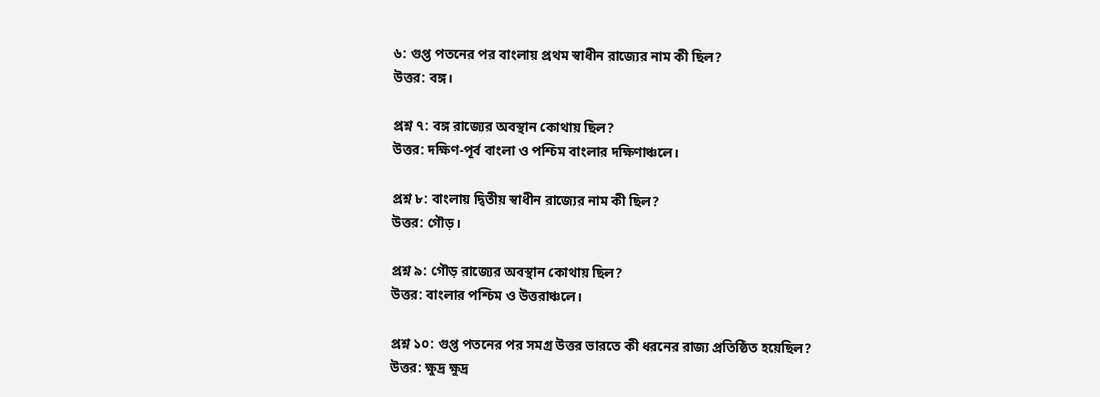৬: গুপ্ত পতনের পর বাংলায় প্রথম স্বাধীন রাজ্যের নাম কী ছিল?
উত্তর: বঙ্গ।

প্রশ্ন ৭: বঙ্গ রাজ্যের অবস্থান কোথায় ছিল?
উত্তর: দক্ষিণ-পূর্ব বাংলা ও পশ্চিম বাংলার দক্ষিণাঞ্চলে।

প্রশ্ন ৮: বাংলায় দ্বিতীয় স্বাধীন রাজ্যের নাম কী ছিল?
উত্তর: গৌড়।

প্রশ্ন ৯: গৌড় রাজ্যের অবস্থান কোথায় ছিল?
উত্তর: বাংলার পশ্চিম ও উত্তরাঞ্চলে।

প্রশ্ন ১০: গুপ্ত পতনের পর সমগ্র উত্তর ভারতে কী ধরনের রাজ্য প্রতিষ্ঠিত হয়েছিল?
উত্তর: ক্ষুদ্র ক্ষুদ্র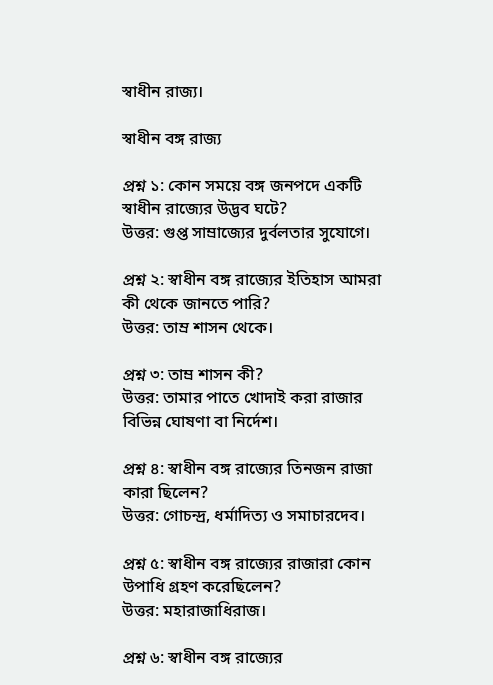স্বাধীন রাজ্য।

স্বাধীন বঙ্গ রাজ্য

প্রশ্ন ১: কোন সময়ে বঙ্গ জনপদে একটি স্বাধীন রাজ্যের উদ্ভব ঘটে?
উত্তর: গুপ্ত সাম্রাজ্যের দুর্বলতার সুযোগে।

প্রশ্ন ২: স্বাধীন বঙ্গ রাজ্যের ইতিহাস আমরা কী থেকে জানতে পারি?
উত্তর: তাম্র শাসন থেকে।

প্রশ্ন ৩: তাম্র শাসন কী?
উত্তর: তামার পাতে খোদাই করা রাজার বিভিন্ন ঘোষণা বা নির্দেশ।

প্রশ্ন ৪: স্বাধীন বঙ্গ রাজ্যের তিনজন রাজা কারা ছিলেন?
উত্তর: গোচন্দ্র, ধর্মাদিত্য ও সমাচারদেব।

প্রশ্ন ৫: স্বাধীন বঙ্গ রাজ্যের রাজারা কোন উপাধি গ্রহণ করেছিলেন?
উত্তর: মহারাজাধিরাজ।

প্রশ্ন ৬: স্বাধীন বঙ্গ রাজ্যের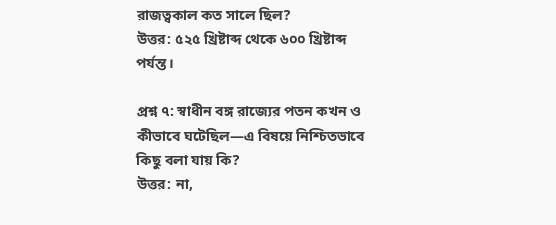রাজত্বকাল কত সালে ছিল?
উত্তর: ৫২৫ খ্রিষ্টাব্দ থেকে ৬০০ খ্রিষ্টাব্দ পর্যন্ত।

প্রশ্ন ৭: স্বাধীন বঙ্গ রাজ্যের পতন কখন ও কীভাবে ঘটেছিল—এ বিষয়ে নিশ্চিতভাবে কিছু বলা যায় কি?
উত্তর: না,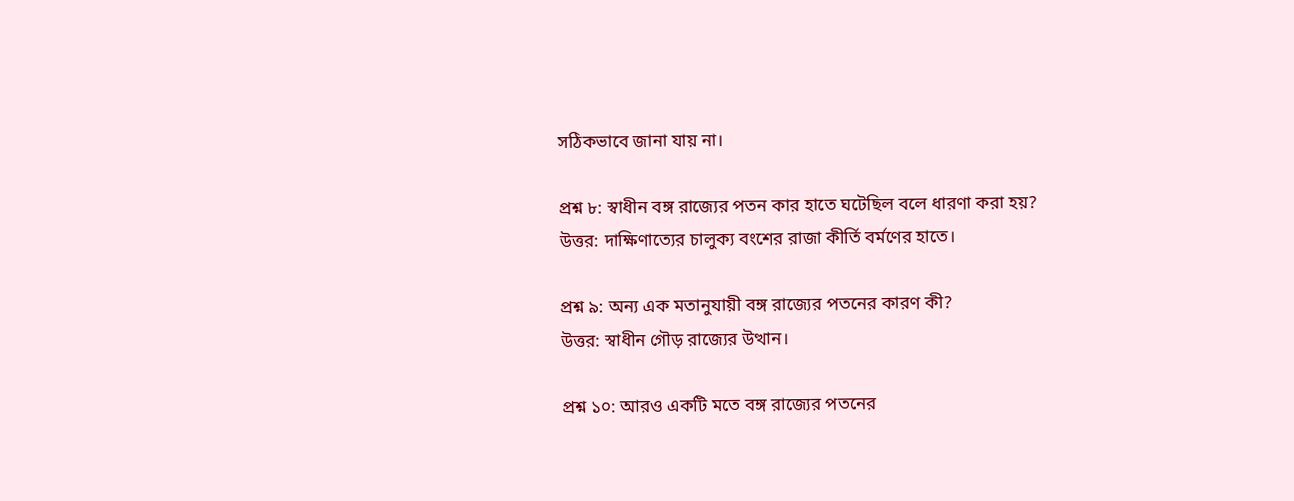সঠিকভাবে জানা যায় না।

প্রশ্ন ৮: স্বাধীন বঙ্গ রাজ্যের পতন কার হাতে ঘটেছিল বলে ধারণা করা হয়?
উত্তর: দাক্ষিণাত্যের চালুক্য বংশের রাজা কীর্তি বর্মণের হাতে।

প্রশ্ন ৯: অন্য এক মতানুযায়ী বঙ্গ রাজ্যের পতনের কারণ কী?
উত্তর: স্বাধীন গৌড় রাজ্যের উত্থান।

প্রশ্ন ১০: আরও একটি মতে বঙ্গ রাজ্যের পতনের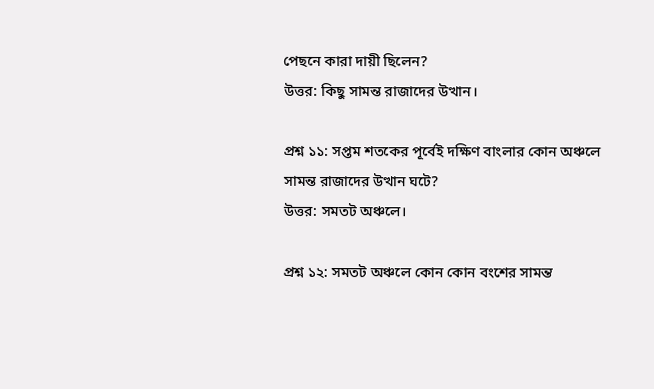পেছনে কারা দায়ী ছিলেন?
উত্তর: কিছু সামন্ত রাজাদের উত্থান।

প্রশ্ন ১১: সপ্তম শতকের পূর্বেই দক্ষিণ বাংলার কোন অঞ্চলে সামন্ত রাজাদের উত্থান ঘটে?
উত্তর: সমতট অঞ্চলে।

প্রশ্ন ১২: সমতট অঞ্চলে কোন কোন বংশের সামন্ত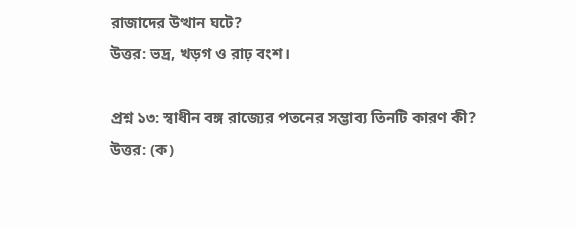রাজাদের উত্থান ঘটে?
উত্তর: ভদ্র, খড়গ ও রাঢ় বংশ।

প্রশ্ন ১৩: স্বাধীন বঙ্গ রাজ্যের পতনের সম্ভাব্য তিনটি কারণ কী?
উত্তর: (ক)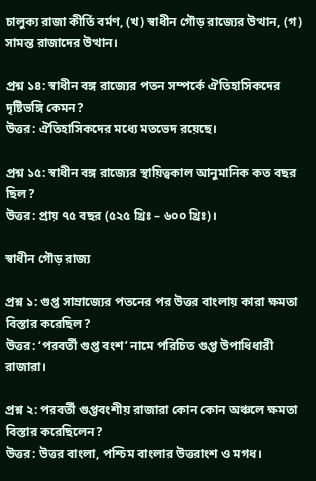চালুক্য রাজা কীর্তি বর্মণ, (খ) স্বাধীন গৌড় রাজ্যের উত্থান, (গ) সামন্ত রাজাদের উত্থান।

প্রশ্ন ১৪: স্বাধীন বঙ্গ রাজ্যের পতন সম্পর্কে ঐতিহাসিকদের দৃষ্টিভঙ্গি কেমন?
উত্তর: ঐতিহাসিকদের মধ্যে মতভেদ রয়েছে।

প্রশ্ন ১৫: স্বাধীন বঙ্গ রাজ্যের স্থায়িত্বকাল আনুমানিক কত বছর ছিল?
উত্তর: প্রায় ৭৫ বছর (৫২৫ খ্রিঃ – ৬০০ খ্রিঃ)।

স্বাধীন গৌড় রাজ্য

প্রশ্ন ১: গুপ্ত সাম্রাজ্যের পতনের পর উত্তর বাংলায় কারা ক্ষমতা বিস্তার করেছিল?
উত্তর: ‘পরবর্তী গুপ্ত বংশ’ নামে পরিচিত গুপ্ত উপাধিধারী রাজারা।

প্রশ্ন ২: পরবর্তী গুপ্তবংশীয় রাজারা কোন কোন অঞ্চলে ক্ষমতা বিস্তার করেছিলেন?
উত্তর: উত্তর বাংলা, পশ্চিম বাংলার উত্তরাংশ ও মগধ।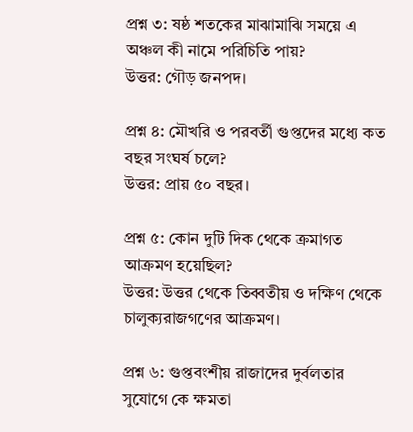প্রশ্ন ৩: ষষ্ঠ শতকের মাঝামাঝি সময়ে এ অঞ্চল কী নামে পরিচিতি পায়?
উত্তর: গৌড় জনপদ।

প্রশ্ন ৪: মৌখরি ও পরবর্তী গুপ্তদের মধ্যে কত বছর সংঘর্ষ চলে?
উত্তর: প্রায় ৫০ বছর।

প্রশ্ন ৫: কোন দুটি দিক থেকে ক্রমাগত আক্রমণ হয়েছিল?
উত্তর: উত্তর থেকে তিব্বতীয় ও দক্ষিণ থেকে চালুক্যরাজগণের আক্রমণ।

প্রশ্ন ৬: গুপ্তবংশীয় রাজাদের দুর্বলতার সুযোগে কে ক্ষমতা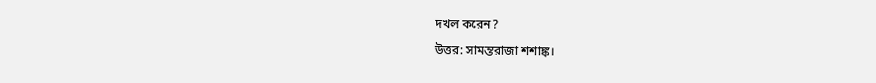দখল করেন?
উত্তর: সামন্তরাজা শশাঙ্ক।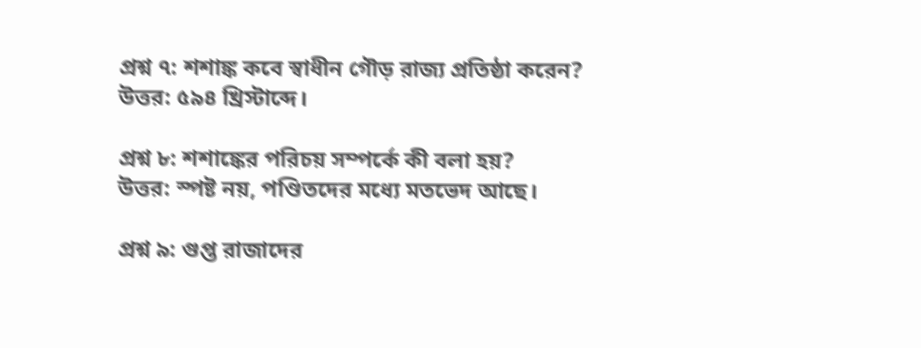প্রশ্ন ৭: শশাঙ্ক কবে স্বাধীন গৌড় রাজ্য প্রতিষ্ঠা করেন?
উত্তর: ৫৯৪ খ্রিস্টাব্দে।

প্রশ্ন ৮: শশাঙ্কের পরিচয় সম্পর্কে কী বলা হয়?
উত্তর: স্পষ্ট নয়, পণ্ডিতদের মধ্যে মতভেদ আছে।

প্রশ্ন ৯: গুপ্ত রাজাদের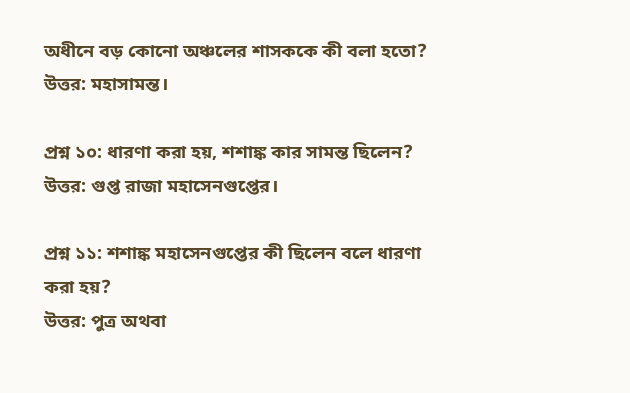অধীনে বড় কোনো অঞ্চলের শাসককে কী বলা হতো?
উত্তর: মহাসামন্ত।

প্রশ্ন ১০: ধারণা করা হয়, শশাঙ্ক কার সামন্ত ছিলেন?
উত্তর: গুপ্ত রাজা মহাসেনগুপ্তের।

প্রশ্ন ১১: শশাঙ্ক মহাসেনগুপ্তের কী ছিলেন বলে ধারণা করা হয়?
উত্তর: পুত্র অথবা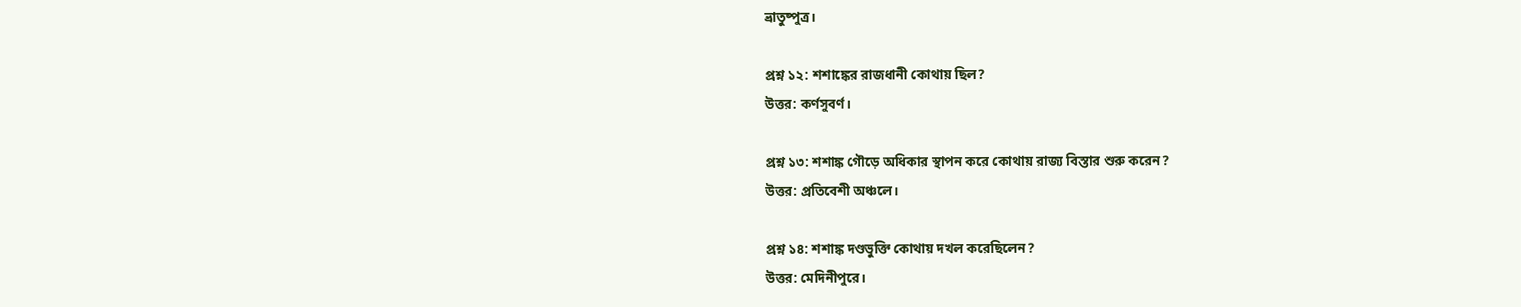ভ্রাতুষ্পুত্র।

প্রশ্ন ১২: শশাঙ্কের রাজধানী কোথায় ছিল?
উত্তর: কর্ণসুবর্ণ।

প্রশ্ন ১৩: শশাঙ্ক গৌড়ে অধিকার স্থাপন করে কোথায় রাজ্য বিস্তার শুরু করেন?
উত্তর: প্রতিবেশী অঞ্চলে।

প্রশ্ন ১৪: শশাঙ্ক দণ্ডভুক্তি কোথায় দখল করেছিলেন?
উত্তর: মেদিনীপুরে।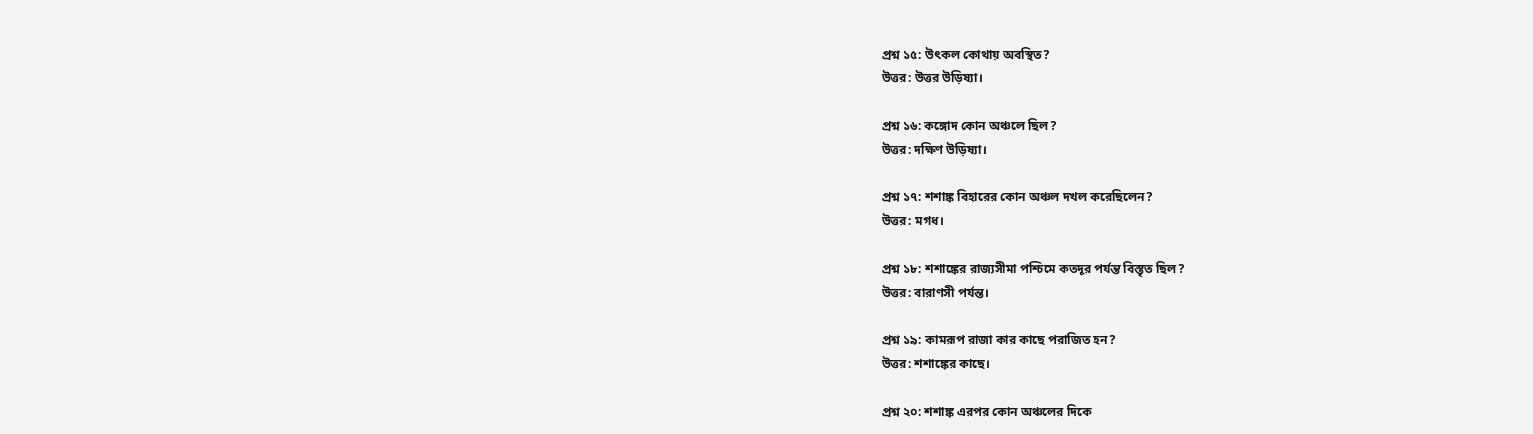প্রশ্ন ১৫: উৎকল কোথায় অবস্থিত?
উত্তর: উত্তর উড়িষ্যা।

প্রশ্ন ১৬: কঙ্গোদ কোন অঞ্চলে ছিল?
উত্তর: দক্ষিণ উড়িষ্যা।

প্রশ্ন ১৭: শশাঙ্ক বিহারের কোন অঞ্চল দখল করেছিলেন?
উত্তর: মগধ।

প্রশ্ন ১৮: শশাঙ্কের রাজ্যসীমা পশ্চিমে কতদূর পর্যন্ত বিস্তৃত ছিল?
উত্তর: বারাণসী পর্যন্ত।

প্রশ্ন ১৯: কামরূপ রাজা কার কাছে পরাজিত হন?
উত্তর: শশাঙ্কের কাছে।

প্রশ্ন ২০: শশাঙ্ক এরপর কোন অঞ্চলের দিকে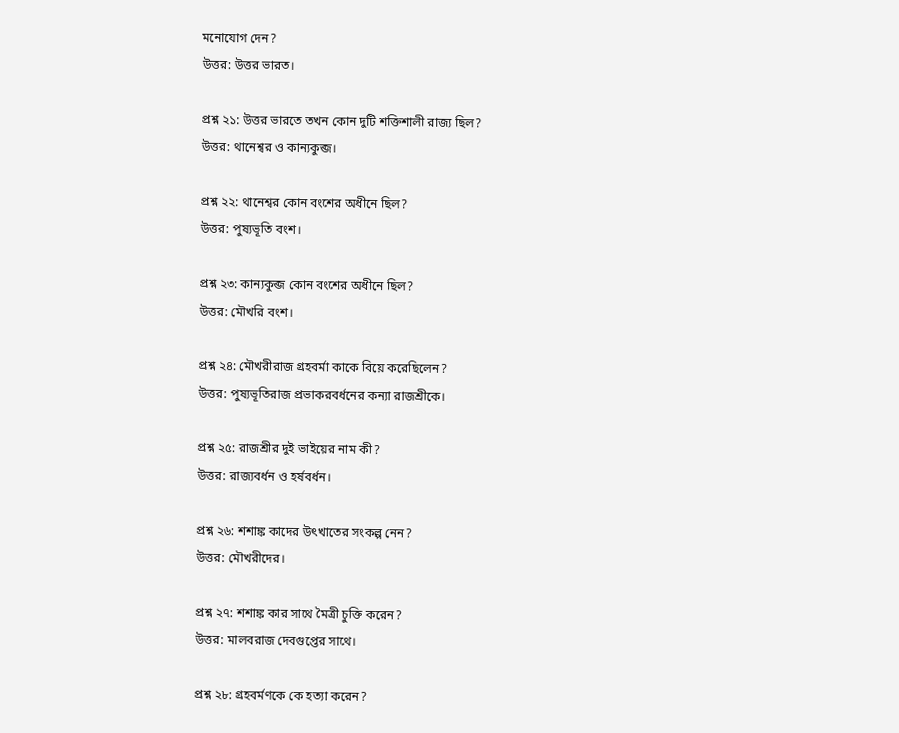মনোযোগ দেন?
উত্তর: উত্তর ভারত।

প্রশ্ন ২১: উত্তর ভারতে তখন কোন দুটি শক্তিশালী রাজ্য ছিল?
উত্তর: থানেশ্বর ও কান্যকুব্জ।

প্রশ্ন ২২: থানেশ্বর কোন বংশের অধীনে ছিল?
উত্তর: পুষ্যভূতি বংশ।

প্রশ্ন ২৩: কান্যকুব্জ কোন বংশের অধীনে ছিল?
উত্তর: মৌখরি বংশ।

প্রশ্ন ২৪: মৌখরীরাজ গ্রহবর্মা কাকে বিয়ে করেছিলেন?
উত্তর: পুষ্যভূতিরাজ প্রভাকরবর্ধনের কন্যা রাজশ্রীকে।

প্রশ্ন ২৫: রাজশ্রীর দুই ভাইয়ের নাম কী?
উত্তর: রাজ্যবর্ধন ও হর্ষবর্ধন।

প্রশ্ন ২৬: শশাঙ্ক কাদের উৎখাতের সংকল্প নেন?
উত্তর: মৌখরীদের।

প্রশ্ন ২৭: শশাঙ্ক কার সাথে মৈত্রী চুক্তি করেন?
উত্তর: মালবরাজ দেবগুপ্তের সাথে।

প্রশ্ন ২৮: গ্রহবর্মণকে কে হত্যা করেন?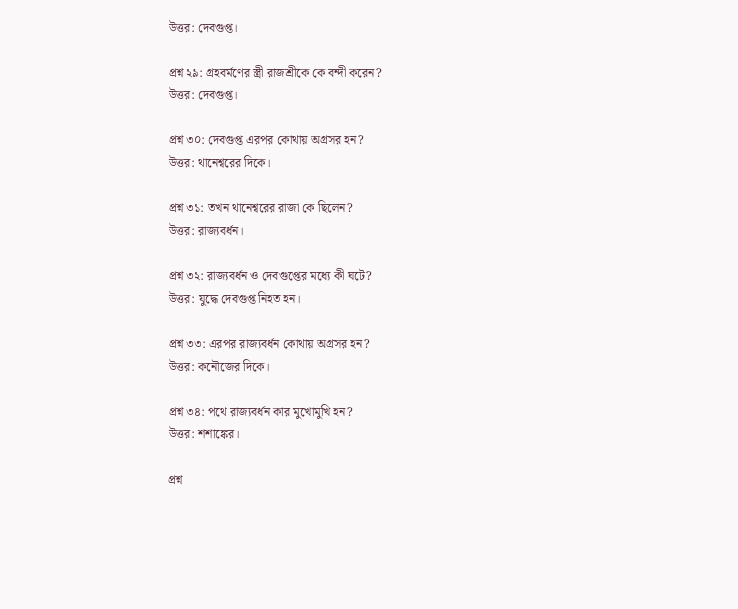উত্তর: দেবগুপ্ত।

প্রশ্ন ২৯: গ্রহবর্মণের স্ত্রী রাজশ্রীকে কে বন্দী করেন?
উত্তর: দেবগুপ্ত।

প্রশ্ন ৩০: দেবগুপ্ত এরপর কোথায় অগ্রসর হন?
উত্তর: থানেশ্বরের দিকে।

প্রশ্ন ৩১: তখন থানেশ্বরের রাজা কে ছিলেন?
উত্তর: রাজ্যবর্ধন।

প্রশ্ন ৩২: রাজ্যবর্ধন ও দেবগুপ্তের মধ্যে কী ঘটে?
উত্তর: যুদ্ধে দেবগুপ্ত নিহত হন।

প্রশ্ন ৩৩: এরপর রাজ্যবর্ধন কোথায় অগ্রসর হন?
উত্তর: কনৌজের দিকে।

প্রশ্ন ৩৪: পথে রাজ্যবর্ধন কার মুখোমুখি হন?
উত্তর: শশাঙ্কের।

প্রশ্ন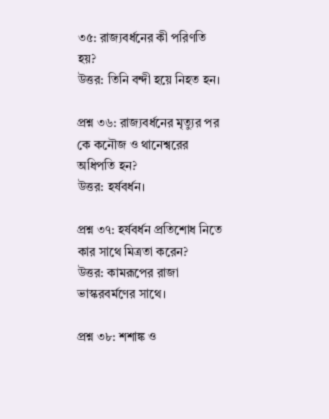৩৫: রাজ্যবর্ধনের কী পরিণতি হয়?
উত্তর: তিনি বন্দী হয়ে নিহত হন।

প্রশ্ন ৩৬: রাজ্যবর্ধনের মৃত্যুর পর কে কনৌজ ও থানেশ্বরের অধিপতি হন?
উত্তর: হর্ষবর্ধন।

প্রশ্ন ৩৭: হর্ষবর্ধন প্রতিশোধ নিতে কার সাথে মিত্রতা করেন?
উত্তর: কামরূপের রাজা ভাস্করবর্মণের সাথে।

প্রশ্ন ৩৮: শশাঙ্ক ও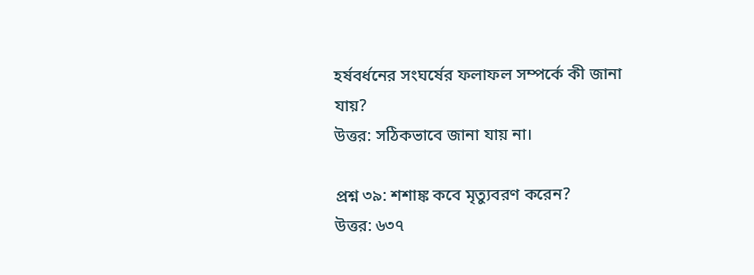হর্ষবর্ধনের সংঘর্ষের ফলাফল সম্পর্কে কী জানা যায়?
উত্তর: সঠিকভাবে জানা যায় না।

প্রশ্ন ৩৯: শশাঙ্ক কবে মৃত্যুবরণ করেন?
উত্তর: ৬৩৭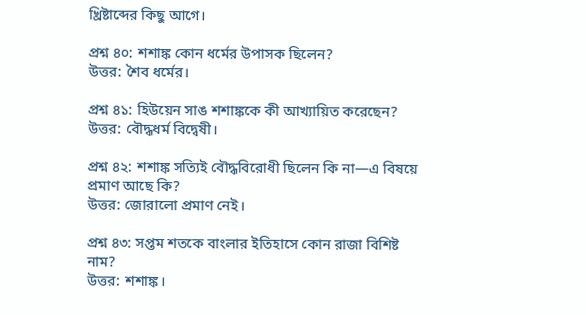খ্রিষ্টাব্দের কিছু আগে।

প্রশ্ন ৪০: শশাঙ্ক কোন ধর্মের উপাসক ছিলেন?
উত্তর: শৈব ধর্মের।

প্রশ্ন ৪১: হিউয়েন সাঙ শশাঙ্ককে কী আখ্যায়িত করেছেন?
উত্তর: বৌদ্ধধর্ম বিদ্বেষী।

প্রশ্ন ৪২: শশাঙ্ক সত্যিই বৌদ্ধবিরোধী ছিলেন কি না—এ বিষয়ে প্রমাণ আছে কি?
উত্তর: জোরালো প্রমাণ নেই।

প্রশ্ন ৪৩: সপ্তম শতকে বাংলার ইতিহাসে কোন রাজা বিশিষ্ট নাম?
উত্তর: শশাঙ্ক।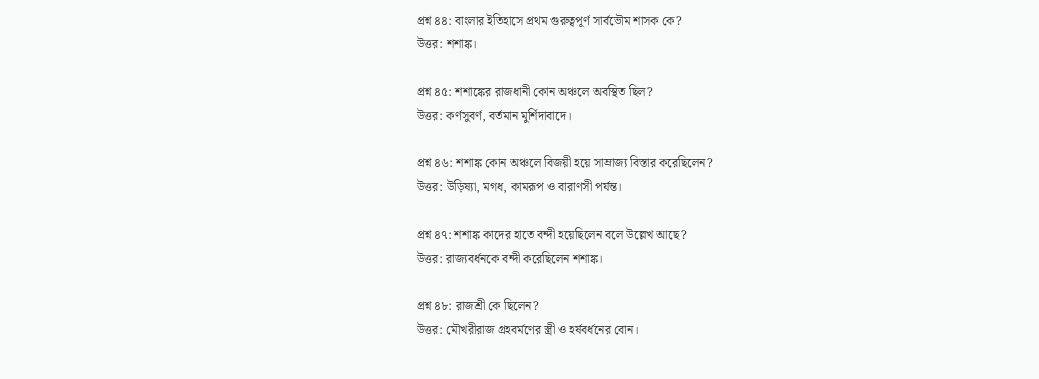প্রশ্ন ৪৪: বাংলার ইতিহাসে প্রথম গুরুত্বপূর্ণ সার্বভৌম শাসক কে?
উত্তর: শশাঙ্ক।

প্রশ্ন ৪৫: শশাঙ্কের রাজধানী কোন অঞ্চলে অবস্থিত ছিল?
উত্তর: কর্ণসুবর্ণ, বর্তমান মুর্শিদাবাদে।

প্রশ্ন ৪৬: শশাঙ্ক কোন অঞ্চলে বিজয়ী হয়ে সাম্রাজ্য বিস্তার করেছিলেন?
উত্তর: উড়িষ্যা, মগধ, কামরূপ ও বারাণসী পর্যন্ত।

প্রশ্ন ৪৭: শশাঙ্ক কাদের হাতে বন্দী হয়েছিলেন বলে উল্লেখ আছে?
উত্তর: রাজ্যবর্ধনকে বন্দী করেছিলেন শশাঙ্ক।

প্রশ্ন ৪৮: রাজশ্রী কে ছিলেন?
উত্তর: মৌখরীরাজ গ্রহবর্মণের স্ত্রী ও হর্ষবর্ধনের বোন।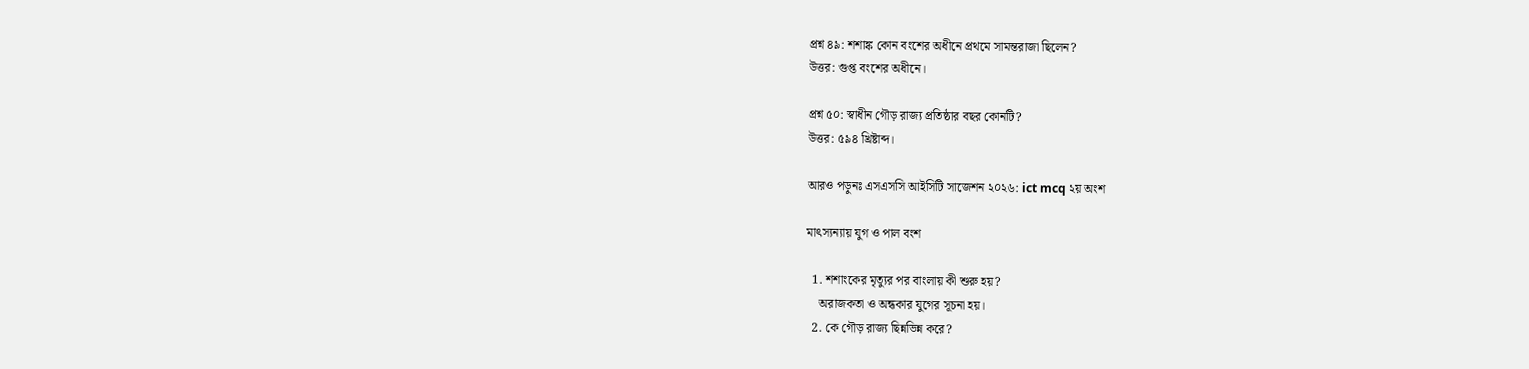প্রশ্ন ৪৯: শশাঙ্ক কোন বংশের অধীনে প্রথমে সামন্তরাজা ছিলেন?
উত্তর: গুপ্ত বংশের অধীনে।

প্রশ্ন ৫০: স্বাধীন গৌড় রাজ্য প্রতিষ্ঠার বছর কোনটি?
উত্তর: ৫৯৪ খ্রিষ্টাব্দ।

আরও পড়ুনঃ এসএসসি আইসিটি সাজেশন ২০২৬: ict mcq ২য় অংশ

মাৎস্যন্যায় যুগ ও পাল বংশ

  1. শশাংকের মৃত্যুর পর বাংলায় কী শুরু হয়?
    অরাজকতা ও অন্ধকার যুগের সূচনা হয়।
  2. কে গৌড় রাজ্য ছিন্নভিন্ন করে?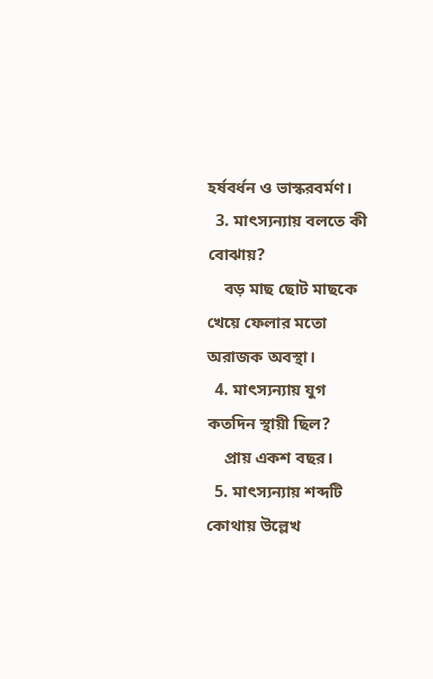হর্ষবর্ধন ও ভাস্করবর্মণ।
  3. মাৎস্যন্যায় বলতে কী বোঝায়?
    বড় মাছ ছোট মাছকে খেয়ে ফেলার মতো অরাজক অবস্থা।
  4. মাৎস্যন্যায় যুগ কতদিন স্থায়ী ছিল?
    প্রায় একশ বছর।
  5. মাৎস্যন্যায় শব্দটি কোথায় উল্লেখ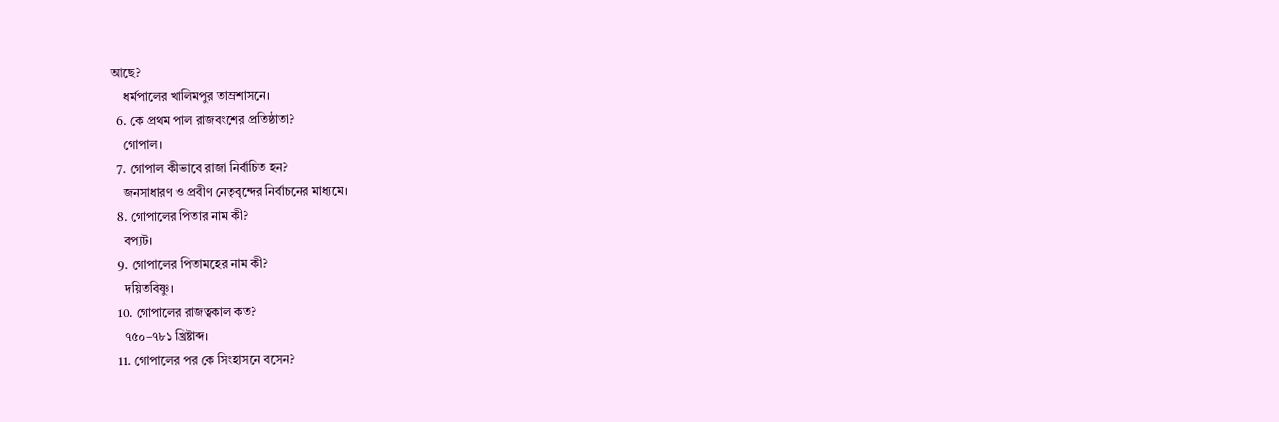আছে?
    ধর্মপালের খালিমপুর তাম্রশাসনে।
  6. কে প্রথম পাল রাজবংশের প্রতিষ্ঠাতা?
    গোপাল।
  7. গোপাল কীভাবে রাজা নির্বাচিত হন?
    জনসাধারণ ও প্রবীণ নেতৃবৃন্দের নির্বাচনের মাধ্যমে।
  8. গোপালের পিতার নাম কী?
    বপ্যট।
  9. গোপালের পিতামহের নাম কী?
    দয়িতবিষ্ণু।
  10. গোপালের রাজত্বকাল কত?
    ৭৫০–৭৮১ খ্রিষ্টাব্দ।
  11. গোপালের পর কে সিংহাসনে বসেন?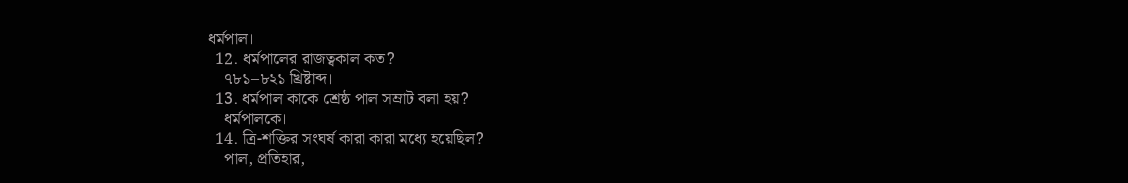ধর্মপাল।
  12. ধর্মপালের রাজত্বকাল কত?
    ৭৮১–৮২১ খ্রিষ্টাব্দ।
  13. ধর্মপাল কাকে শ্রেষ্ঠ পাল সম্রাট বলা হয়?
    ধর্মপালকে।
  14. ত্রি-শক্তির সংঘর্ষ কারা কারা মধ্যে হয়েছিল?
    পাল, প্রতিহার,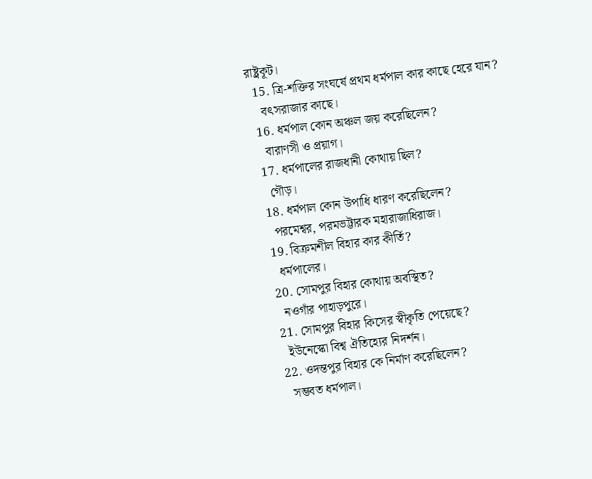রাষ্ট্রকূট।
  15. ত্রি-শক্তির সংঘর্ষে প্রথম ধর্মপাল কার কাছে হেরে যান?
    বৎসরাজার কাছে।
  16. ধর্মপাল কোন অঞ্চল জয় করেছিলেন?
    বারাণসী ও প্রয়াগ।
  17. ধর্মপালের রাজধানী কোথায় ছিল?
    গৌড়।
  18. ধর্মপাল কোন উপাধি ধারণ করেছিলেন?
    পরমেশ্বর, পরমভট্টারক মহারাজাধিরাজ।
  19. বিক্রমশীল বিহার কার কীর্তি?
    ধর্মপালের।
  20. সোমপুর বিহার কোথায় অবস্থিত?
    নওগাঁর পাহাড়পুরে।
  21. সোমপুর বিহার কিসের স্বীকৃতি পেয়েছে?
    ইউনেস্কো বিশ্ব ঐতিহ্যের নিদর্শন।
  22. ওদন্তপুর বিহার কে নির্মাণ করেছিলেন?
    সম্ভবত ধর্মপাল।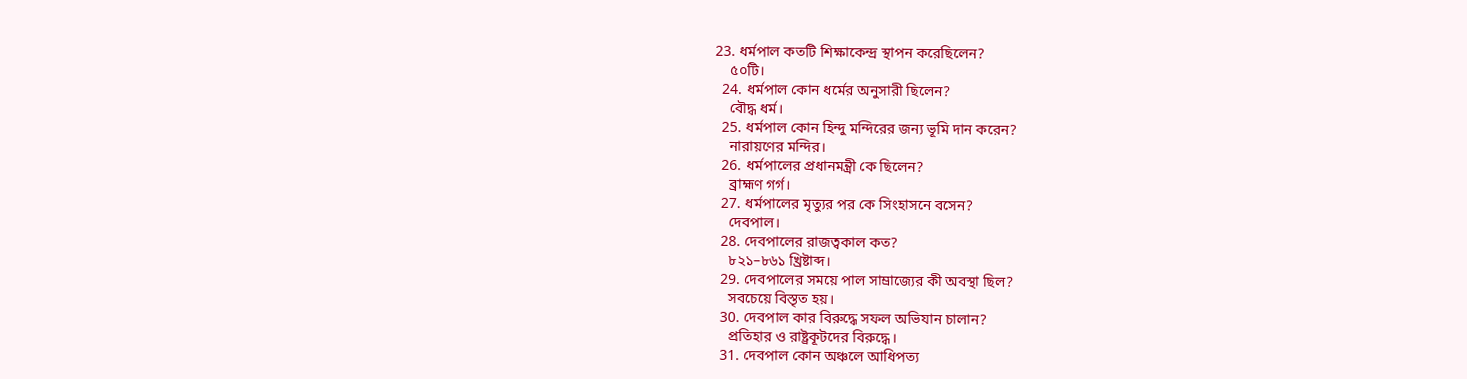23. ধর্মপাল কতটি শিক্ষাকেন্দ্র স্থাপন করেছিলেন?
    ৫০টি।
  24. ধর্মপাল কোন ধর্মের অনুসারী ছিলেন?
    বৌদ্ধ ধর্ম।
  25. ধর্মপাল কোন হিন্দু মন্দিরের জন্য ভূমি দান করেন?
    নারায়ণের মন্দির।
  26. ধর্মপালের প্রধানমন্ত্রী কে ছিলেন?
    ব্রাহ্মণ গর্গ।
  27. ধর্মপালের মৃত্যুর পর কে সিংহাসনে বসেন?
    দেবপাল।
  28. দেবপালের রাজত্বকাল কত?
    ৮২১–৮৬১ খ্রিষ্টাব্দ।
  29. দেবপালের সময়ে পাল সাম্রাজ্যের কী অবস্থা ছিল?
    সবচেয়ে বিস্তৃত হয়।
  30. দেবপাল কার বিরুদ্ধে সফল অভিযান চালান?
    প্রতিহার ও রাষ্ট্রকূটদের বিরুদ্ধে।
  31. দেবপাল কোন অঞ্চলে আধিপত্য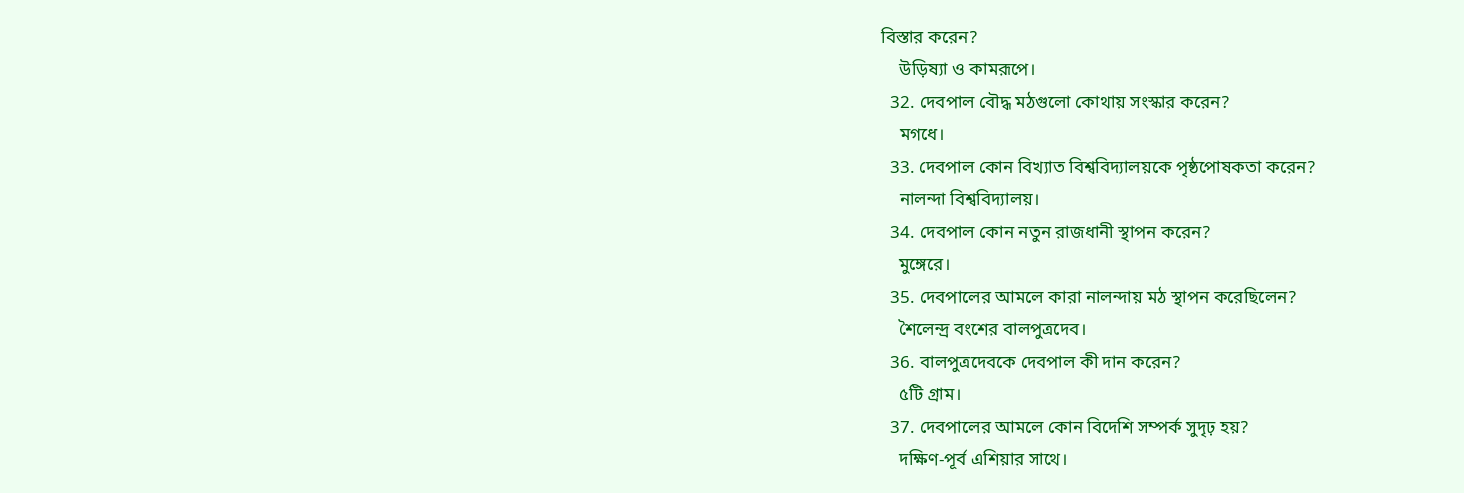বিস্তার করেন?
    উড়িষ্যা ও কামরূপে।
  32. দেবপাল বৌদ্ধ মঠগুলো কোথায় সংস্কার করেন?
    মগধে।
  33. দেবপাল কোন বিখ্যাত বিশ্ববিদ্যালয়কে পৃষ্ঠপোষকতা করেন?
    নালন্দা বিশ্ববিদ্যালয়।
  34. দেবপাল কোন নতুন রাজধানী স্থাপন করেন?
    মুঙ্গেরে।
  35. দেবপালের আমলে কারা নালন্দায় মঠ স্থাপন করেছিলেন?
    শৈলেন্দ্র বংশের বালপুত্রদেব।
  36. বালপুত্রদেবকে দেবপাল কী দান করেন?
    ৫টি গ্রাম।
  37. দেবপালের আমলে কোন বিদেশি সম্পর্ক সুদৃঢ় হয়?
    দক্ষিণ-পূর্ব এশিয়ার সাথে।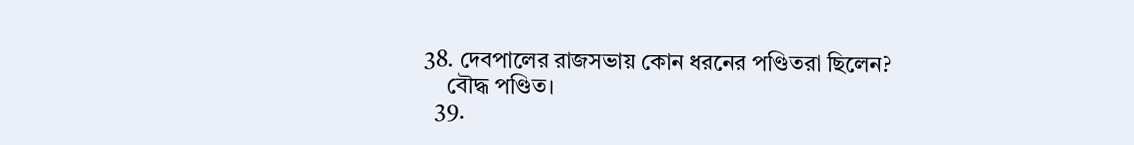38. দেবপালের রাজসভায় কোন ধরনের পণ্ডিতরা ছিলেন?
    বৌদ্ধ পণ্ডিত।
  39.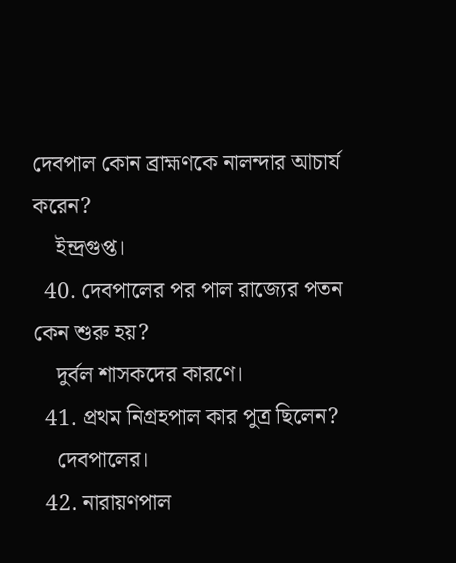দেবপাল কোন ব্রাহ্মণকে নালন্দার আচার্য করেন?
    ইন্দ্রগুপ্ত।
  40. দেবপালের পর পাল রাজ্যের পতন কেন শুরু হয়?
    দুর্বল শাসকদের কারণে।
  41. প্রথম নিগ্রহপাল কার পুত্র ছিলেন?
    দেবপালের।
  42. নারায়ণপাল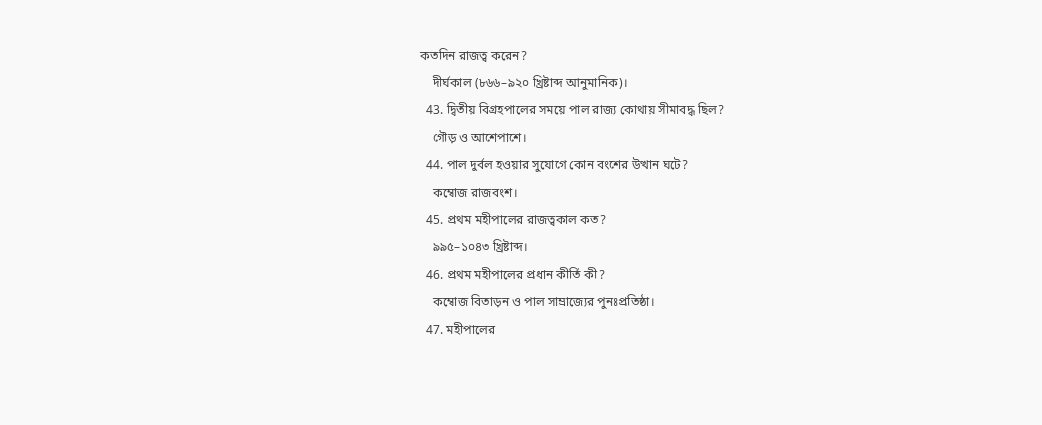কতদিন রাজত্ব করেন?
    দীর্ঘকাল (৮৬৬–৯২০ খ্রিষ্টাব্দ আনুমানিক)।
  43. দ্বিতীয় বিগ্রহপালের সময়ে পাল রাজ্য কোথায় সীমাবদ্ধ ছিল?
    গৌড় ও আশেপাশে।
  44. পাল দুর্বল হওয়ার সুযোগে কোন বংশের উত্থান ঘটে?
    কম্বোজ রাজবংশ।
  45. প্রথম মহীপালের রাজত্বকাল কত?
    ৯৯৫–১০৪৩ খ্রিষ্টাব্দ।
  46. প্রথম মহীপালের প্রধান কীর্তি কী?
    কম্বোজ বিতাড়ন ও পাল সাম্রাজ্যের পুনঃপ্রতিষ্ঠা।
  47. মহীপালের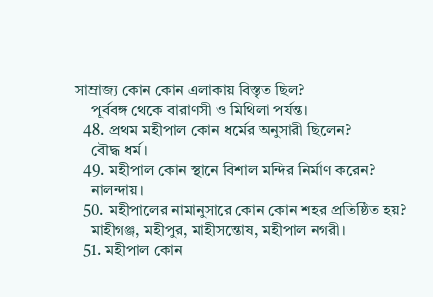সাম্রাজ্য কোন কোন এলাকায় বিস্তৃত ছিল?
    পূর্ববঙ্গ থেকে বারাণসী ও মিথিলা পর্যন্ত।
  48. প্রথম মহীপাল কোন ধর্মের অনুসারী ছিলেন?
    বৌদ্ধ ধর্ম।
  49. মহীপাল কোন স্থানে বিশাল মন্দির নির্মাণ করেন?
    নালন্দায়।
  50. মহীপালের নামানুসারে কোন কোন শহর প্রতিষ্ঠিত হয়?
    মাহীগঞ্জ, মহীপুর, মাহীসন্তোষ, মহীপাল নগরী।
  51. মহীপাল কোন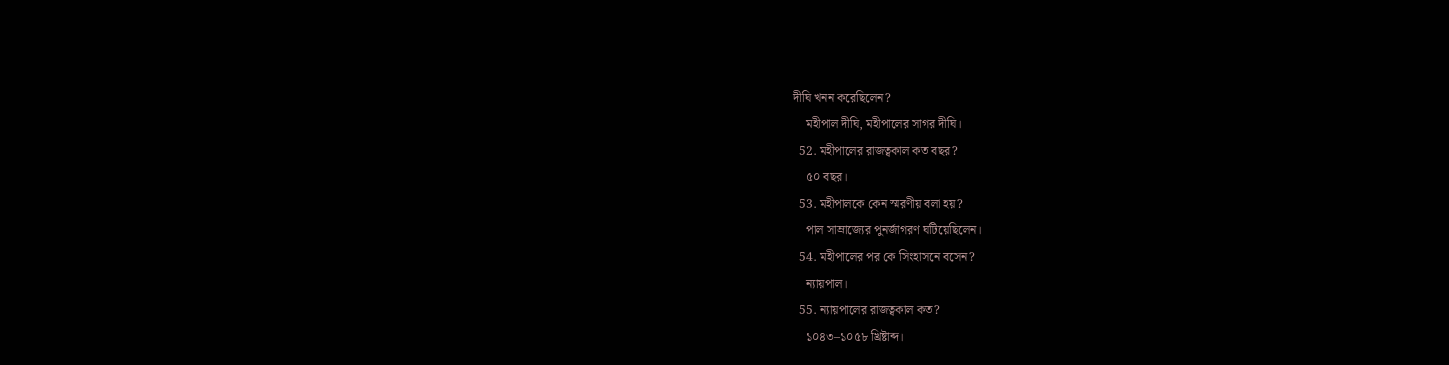দীঘি খনন করেছিলেন?
    মহীপাল দীঘি, মহীপালের সাগর দীঘি।
  52. মহীপালের রাজত্বকাল কত বছর?
    ৫০ বছর।
  53. মহীপালকে কেন স্মরণীয় বলা হয়?
    পাল সাম্রাজ্যের পুনর্জাগরণ ঘটিয়েছিলেন।
  54. মহীপালের পর কে সিংহাসনে বসেন?
    ন্যায়পাল।
  55. ন্যায়পালের রাজত্বকাল কত?
    ১০৪৩–১০৫৮ খ্রিষ্টাব্দ।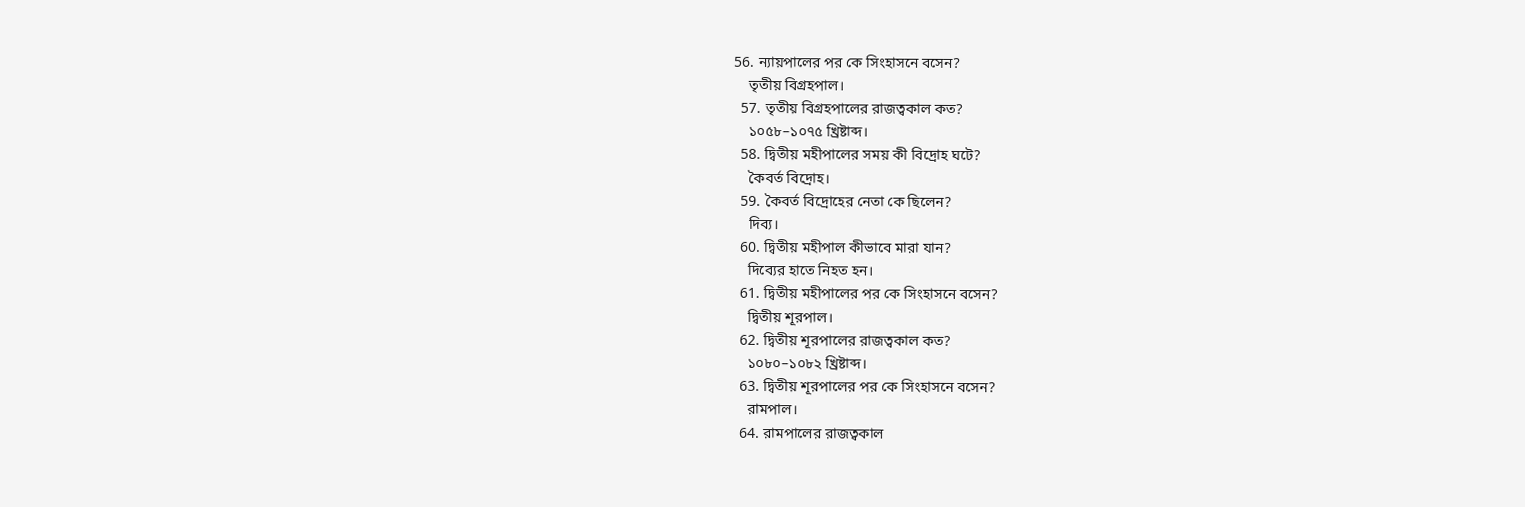56. ন্যায়পালের পর কে সিংহাসনে বসেন?
    তৃতীয় বিগ্রহপাল।
  57. তৃতীয় বিগ্রহপালের রাজত্বকাল কত?
    ১০৫৮–১০৭৫ খ্রিষ্টাব্দ।
  58. দ্বিতীয় মহীপালের সময় কী বিদ্রোহ ঘটে?
    কৈবর্ত বিদ্রোহ।
  59. কৈবর্ত বিদ্রোহের নেতা কে ছিলেন?
    দিব্য।
  60. দ্বিতীয় মহীপাল কীভাবে মারা যান?
    দিব্যের হাতে নিহত হন।
  61. দ্বিতীয় মহীপালের পর কে সিংহাসনে বসেন?
    দ্বিতীয় শূরপাল।
  62. দ্বিতীয় শূরপালের রাজত্বকাল কত?
    ১০৮০–১০৮২ খ্রিষ্টাব্দ।
  63. দ্বিতীয় শূরপালের পর কে সিংহাসনে বসেন?
    রামপাল।
  64. রামপালের রাজত্বকাল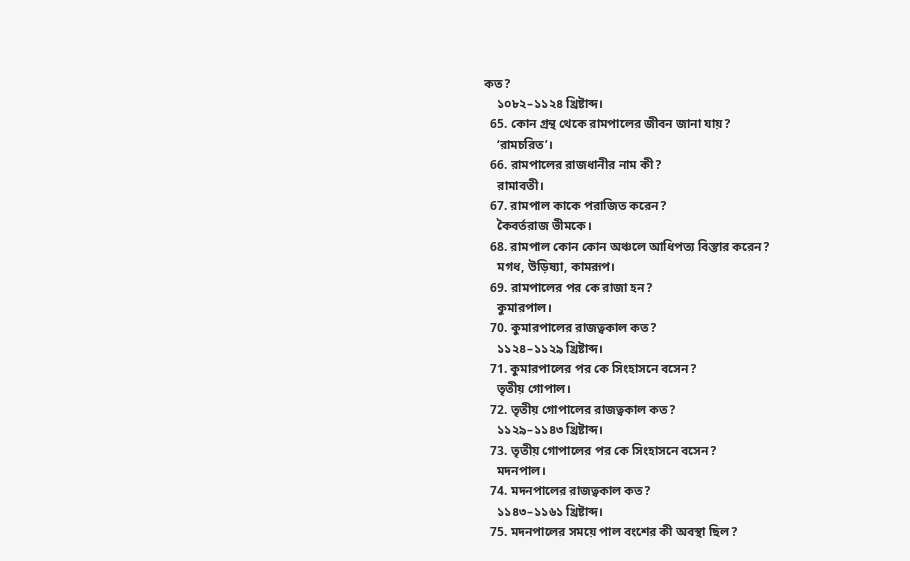কত?
    ১০৮২–১১২৪ খ্রিষ্টাব্দ।
  65. কোন গ্রন্থ থেকে রামপালের জীবন জানা যায়?
    ‘রামচরিত’।
  66. রামপালের রাজধানীর নাম কী?
    রামাবতী।
  67. রামপাল কাকে পরাজিত করেন?
    কৈবর্তরাজ ভীমকে।
  68. রামপাল কোন কোন অঞ্চলে আধিপত্য বিস্তার করেন?
    মগধ, উড়িষ্যা, কামরূপ।
  69. রামপালের পর কে রাজা হন?
    কুমারপাল।
  70. কুমারপালের রাজত্বকাল কত?
    ১১২৪–১১২৯ খ্রিষ্টাব্দ।
  71. কুমারপালের পর কে সিংহাসনে বসেন?
    তৃতীয় গোপাল।
  72. তৃতীয় গোপালের রাজত্বকাল কত?
    ১১২৯–১১৪৩ খ্রিষ্টাব্দ।
  73. তৃতীয় গোপালের পর কে সিংহাসনে বসেন?
    মদনপাল।
  74. মদনপালের রাজত্বকাল কত?
    ১১৪৩–১১৬১ খ্রিষ্টাব্দ।
  75. মদনপালের সময়ে পাল বংশের কী অবস্থা ছিল?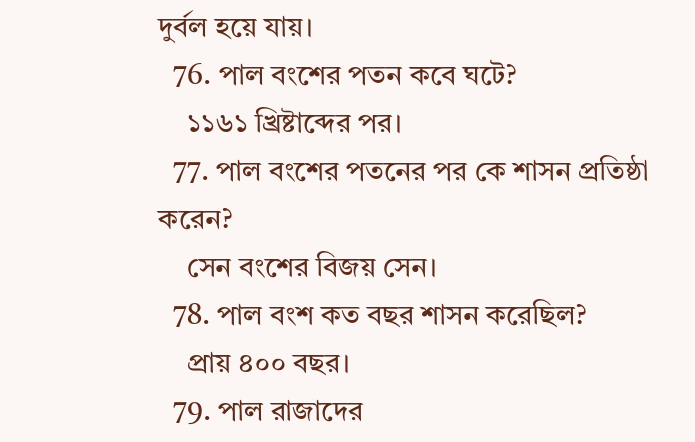দুর্বল হয়ে যায়।
  76. পাল বংশের পতন কবে ঘটে?
    ১১৬১ খ্রিষ্টাব্দের পর।
  77. পাল বংশের পতনের পর কে শাসন প্রতিষ্ঠা করেন?
    সেন বংশের বিজয় সেন।
  78. পাল বংশ কত বছর শাসন করেছিল?
    প্রায় ৪০০ বছর।
  79. পাল রাজাদের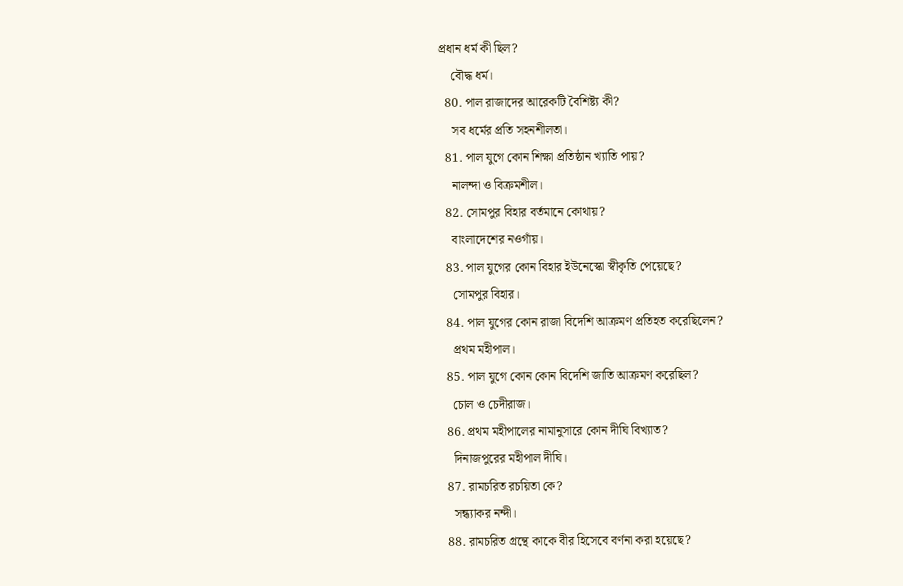প্রধান ধর্ম কী ছিল?
    বৌদ্ধ ধর্ম।
  80. পাল রাজাদের আরেকটি বৈশিষ্ট্য কী?
    সব ধর্মের প্রতি সহনশীলতা।
  81. পাল যুগে কোন শিক্ষা প্রতিষ্ঠান খ্যাতি পায়?
    নালন্দা ও বিক্রমশীল।
  82. সোমপুর বিহার বর্তমানে কোথায়?
    বাংলাদেশের নওগাঁয়।
  83. পাল যুগের কোন বিহার ইউনেস্কো স্বীকৃতি পেয়েছে?
    সোমপুর বিহার।
  84. পাল যুগের কোন রাজা বিদেশি আক্রমণ প্রতিহত করেছিলেন?
    প্রথম মহীপাল।
  85. পাল যুগে কোন কোন বিদেশি জাতি আক্রমণ করেছিল?
    চোল ও চেদীরাজ।
  86. প্রথম মহীপালের নামানুসারে কোন দীঘি বিখ্যাত?
    দিনাজপুরের মহীপাল দীঘি।
  87. রামচরিত রচয়িতা কে?
    সন্ধ্যাকর নন্দী।
  88. রামচরিত গ্রন্থে কাকে বীর হিসেবে বর্ণনা করা হয়েছে?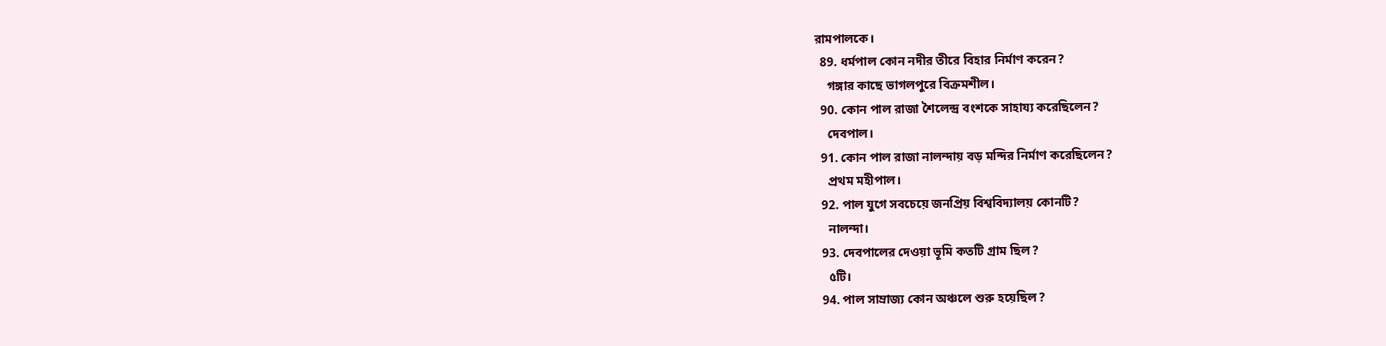রামপালকে।
  89. ধর্মপাল কোন নদীর তীরে বিহার নির্মাণ করেন?
    গঙ্গার কাছে ভাগলপুরে বিক্রমশীল।
  90. কোন পাল রাজা শৈলেন্দ্র বংশকে সাহায্য করেছিলেন?
    দেবপাল।
  91. কোন পাল রাজা নালন্দায় বড় মন্দির নির্মাণ করেছিলেন?
    প্রথম মহীপাল।
  92. পাল যুগে সবচেয়ে জনপ্রিয় বিশ্ববিদ্যালয় কোনটি?
    নালন্দা।
  93. দেবপালের দেওয়া ভূমি কতটি গ্রাম ছিল?
    ৫টি।
  94. পাল সাম্রাজ্য কোন অঞ্চলে শুরু হয়েছিল?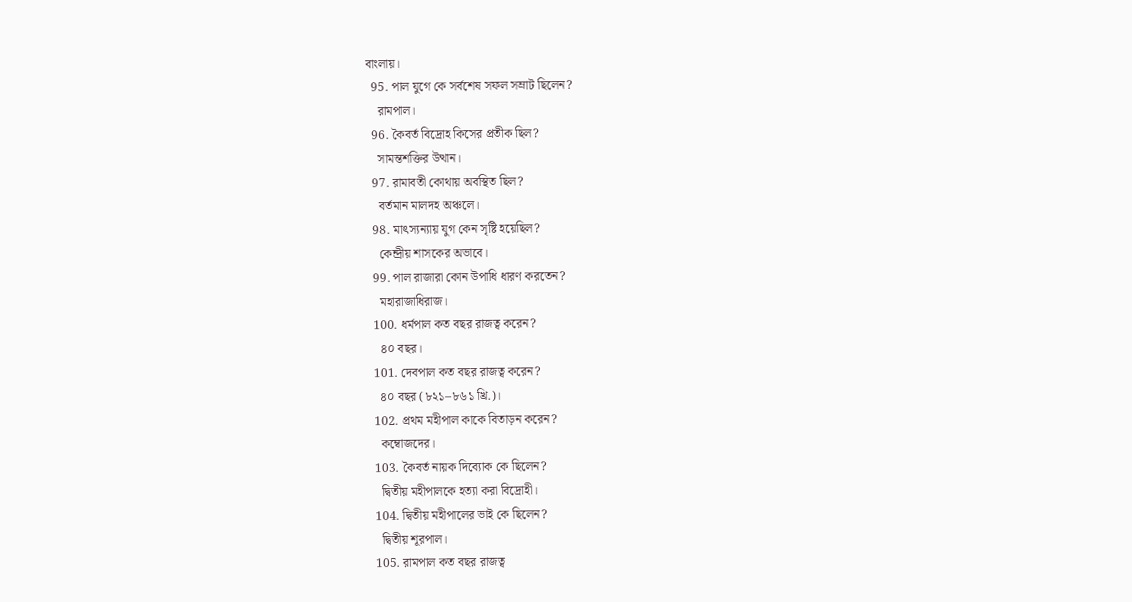বাংলায়।
  95. পাল যুগে কে সর্বশেষ সফল সম্রাট ছিলেন?
    রামপাল।
  96. কৈবর্ত বিদ্রোহ কিসের প্রতীক ছিল?
    সামন্তশক্তির উত্থান।
  97. রামাবতী কোথায় অবস্থিত ছিল?
    বর্তমান মালদহ অঞ্চলে।
  98. মাৎস্যন্যায় যুগ কেন সৃষ্টি হয়েছিল?
    কেন্দ্রীয় শাসকের অভাবে।
  99. পাল রাজারা কোন উপাধি ধারণ করতেন?
    মহারাজাধিরাজ।
  100. ধর্মপাল কত বছর রাজত্ব করেন?
    ৪০ বছর।
  101. দেবপাল কত বছর রাজত্ব করেন?
    ৪০ বছর (৮২১–৮৬১ খ্রি.)।
  102. প্রথম মহীপাল কাকে বিতাড়ন করেন?
    কম্বোজদের।
  103. কৈবর্ত নায়ক দিব্যোক কে ছিলেন?
    দ্বিতীয় মহীপালকে হত্যা করা বিদ্রোহী।
  104. দ্বিতীয় মহীপালের ভাই কে ছিলেন?
    দ্বিতীয় শূরপাল।
  105. রামপাল কত বছর রাজত্ব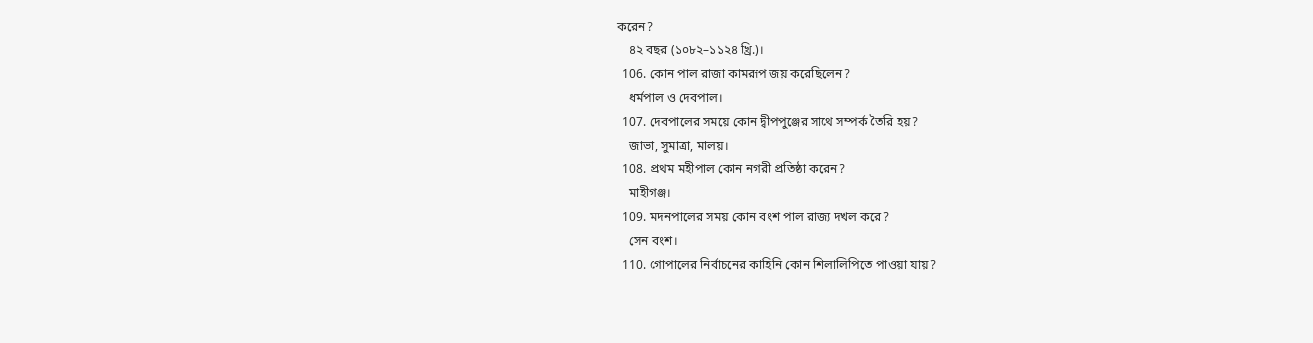করেন?
    ৪২ বছর (১০৮২–১১২৪ খ্রি.)।
  106. কোন পাল রাজা কামরূপ জয় করেছিলেন?
    ধর্মপাল ও দেবপাল।
  107. দেবপালের সময়ে কোন দ্বীপপুঞ্জের সাথে সম্পর্ক তৈরি হয়?
    জাভা, সুমাত্রা, মালয়।
  108. প্রথম মহীপাল কোন নগরী প্রতিষ্ঠা করেন?
    মাহীগঞ্জ।
  109. মদনপালের সময় কোন বংশ পাল রাজ্য দখল করে?
    সেন বংশ।
  110. গোপালের নির্বাচনের কাহিনি কোন শিলালিপিতে পাওয়া যায়?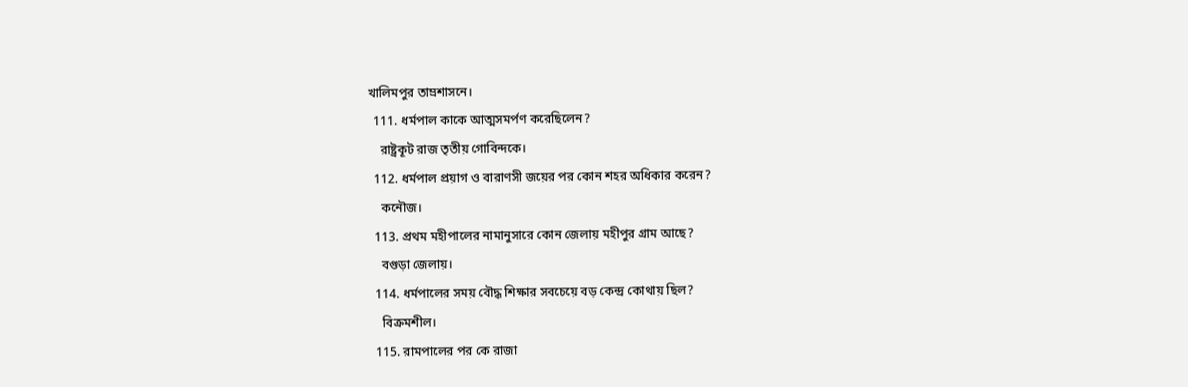খালিমপুর তাম্রশাসনে।
  111. ধর্মপাল কাকে আত্মসমর্পণ করেছিলেন?
    রাষ্ট্রকূট রাজ তৃতীয় গোবিন্দকে।
  112. ধর্মপাল প্রয়াগ ও বারাণসী জয়ের পর কোন শহর অধিকার করেন?
    কনৌজ।
  113. প্রথম মহীপালের নামানুসারে কোন জেলায় মহীপুর গ্রাম আছে?
    বগুড়া জেলায়।
  114. ধর্মপালের সময় বৌদ্ধ শিক্ষার সবচেয়ে বড় কেন্দ্র কোথায় ছিল?
    বিক্রমশীল।
  115. রামপালের পর কে রাজা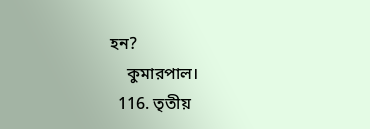হন?
    কুমারপাল।
  116. তৃতীয়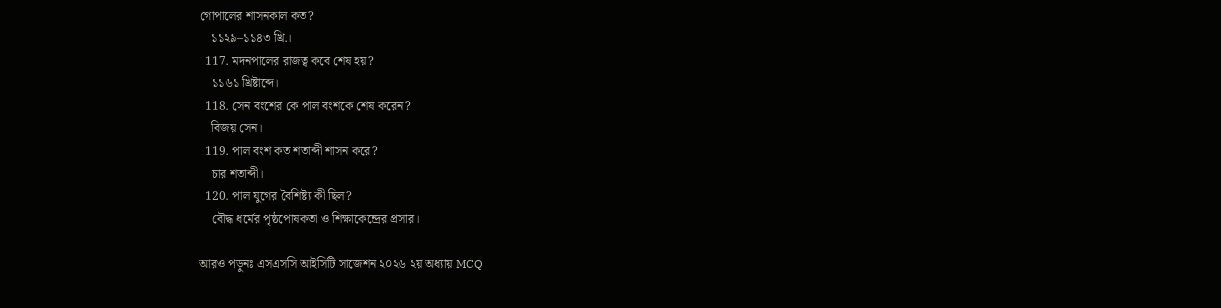গোপালের শাসনকাল কত?
    ১১২৯–১১৪৩ খ্রি.।
  117. মদনপালের রাজত্ব কবে শেষ হয়?
    ১১৬১ খ্রিষ্টাব্দে।
  118. সেন বংশের কে পাল বংশকে শেষ করেন?
    বিজয় সেন।
  119. পাল বংশ কত শতাব্দী শাসন করে?
    চার শতাব্দী।
  120. পাল যুগের বৈশিষ্ট্য কী ছিল?
    বৌদ্ধ ধর্মের পৃষ্ঠপোষকতা ও শিক্ষাকেন্দ্রের প্রসার।

আরও পড়ুনঃ এসএসসি আইসিটি সাজেশন ২০২৬ ২য় অধ্যায় MCQ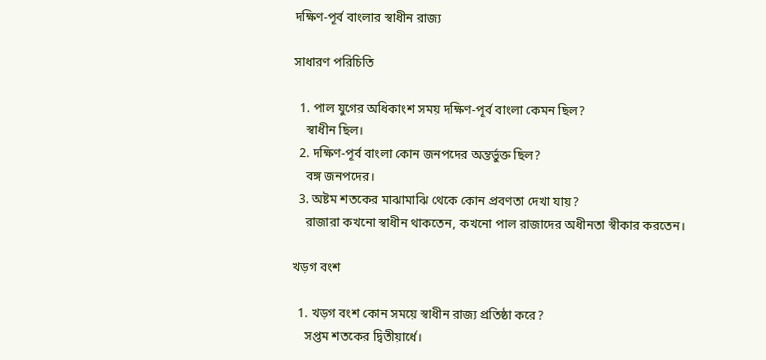দক্ষিণ-পূর্ব বাংলার স্বাধীন রাজ্য

সাধারণ পরিচিতি

  1. পাল যুগের অধিকাংশ সময় দক্ষিণ-পূর্ব বাংলা কেমন ছিল?
    স্বাধীন ছিল।
  2. দক্ষিণ-পূর্ব বাংলা কোন জনপদের অন্তর্ভুক্ত ছিল?
    বঙ্গ জনপদের।
  3. অষ্টম শতকের মাঝামাঝি থেকে কোন প্রবণতা দেখা যায়?
    রাজারা কখনো স্বাধীন থাকতেন, কখনো পাল রাজাদের অধীনতা স্বীকার করতেন।

খড়গ বংশ

  1. খড়গ বংশ কোন সময়ে স্বাধীন রাজ্য প্রতিষ্ঠা করে?
    সপ্তম শতকের দ্বিতীয়ার্ধে।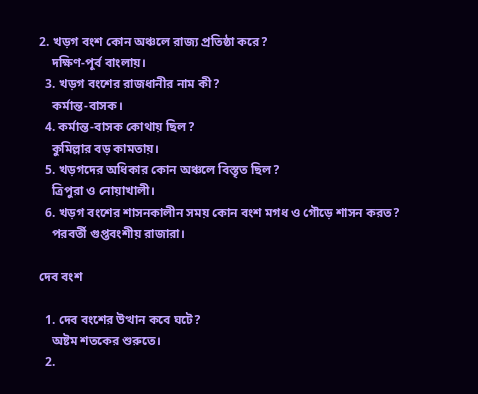2. খড়গ বংশ কোন অঞ্চলে রাজ্য প্রতিষ্ঠা করে?
    দক্ষিণ-পূর্ব বাংলায়।
  3. খড়গ বংশের রাজধানীর নাম কী?
    কর্মান্ত-বাসক।
  4. কর্মান্ত-বাসক কোথায় ছিল?
    কুমিল্লার বড় কামতায়।
  5. খড়গদের অধিকার কোন অঞ্চলে বিস্তৃত ছিল?
    ত্রিপুরা ও নোয়াখালী।
  6. খড়গ বংশের শাসনকালীন সময় কোন বংশ মগধ ও গৌড়ে শাসন করত?
    পরবর্তী গুপ্তবংশীয় রাজারা।

দেব বংশ

  1. দেব বংশের উত্থান কবে ঘটে?
    অষ্টম শতকের শুরুতে।
  2.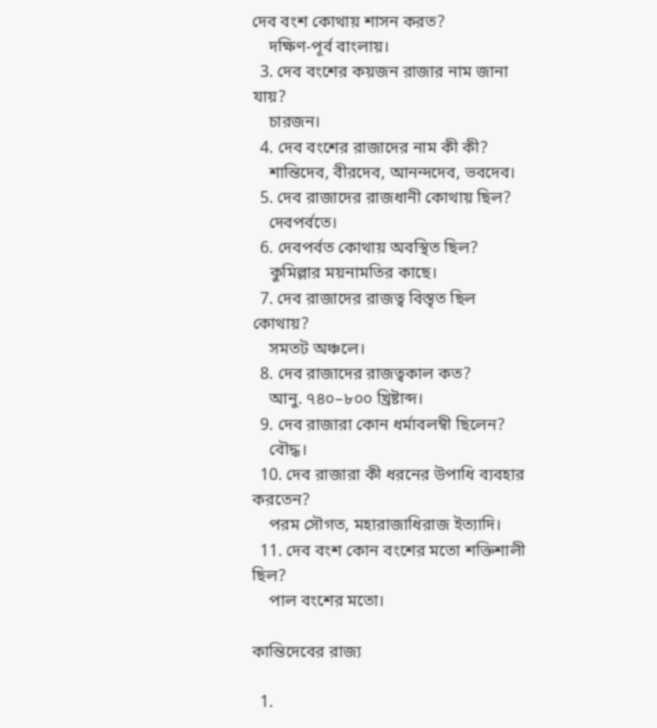দেব বংশ কোথায় শাসন করত?
    দক্ষিণ-পূর্ব বাংলায়।
  3. দেব বংশের কয়জন রাজার নাম জানা যায়?
    চারজন।
  4. দেব বংশের রাজাদের নাম কী কী?
    শান্তিদেব, বীরদেব, আনন্দদেব, ভবদেব।
  5. দেব রাজাদের রাজধানী কোথায় ছিল?
    দেবপর্বতে।
  6. দেবপর্বত কোথায় অবস্থিত ছিল?
    কুমিল্লার ময়নামতির কাছে।
  7. দেব রাজাদের রাজত্ব বিস্তৃত ছিল কোথায়?
    সমতট অঞ্চলে।
  8. দেব রাজাদের রাজত্বকাল কত?
    আনু. ৭৪০–৮০০ খ্রিষ্টাব্দ।
  9. দেব রাজারা কোন ধর্মাবলম্বী ছিলেন?
    বৌদ্ধ।
  10. দেব রাজারা কী ধরনের উপাধি ব্যবহার করতেন?
    পরম সৌগত, মহারাজাধিরাজ ইত্যাদি।
  11. দেব বংশ কোন বংশের মতো শক্তিশালী ছিল?
    পাল বংশের মতো।

কান্তিদেবের রাজ্য

  1.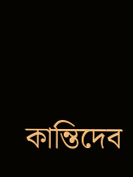কান্তিদেব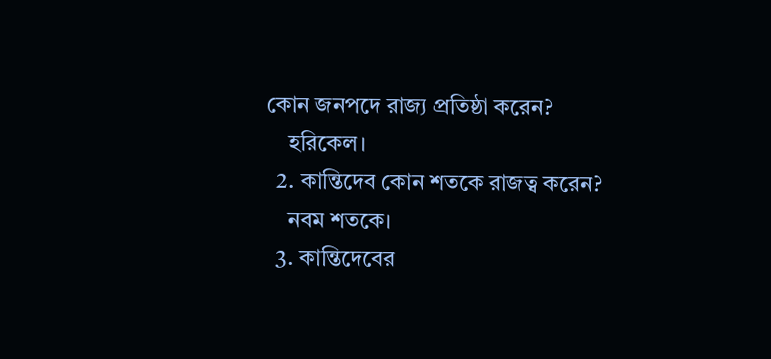কোন জনপদে রাজ্য প্রতিষ্ঠা করেন?
    হরিকেল।
  2. কান্তিদেব কোন শতকে রাজত্ব করেন?
    নবম শতকে।
  3. কান্তিদেবের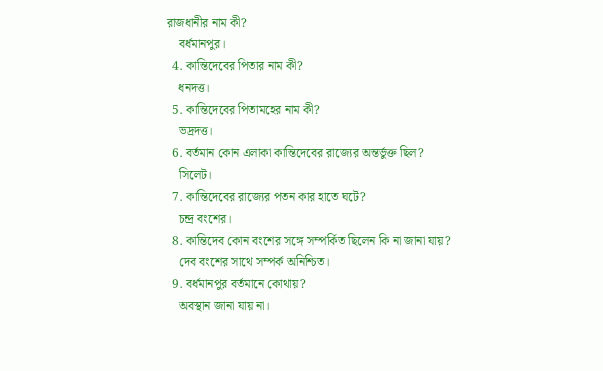রাজধানীর নাম কী?
    বর্ধমানপুর।
  4. কান্তিদেবের পিতার নাম কী?
    ধনদত্ত।
  5. কান্তিদেবের পিতামহের নাম কী?
    ভদ্রদত্ত।
  6. বর্তমান কোন এলাকা কান্তিদেবের রাজ্যের অন্তর্ভুক্ত ছিল?
    সিলেট।
  7. কান্তিদেবের রাজ্যের পতন কার হাতে ঘটে?
    চন্দ্র বংশের।
  8. কান্তিদেব কোন বংশের সঙ্গে সম্পর্কিত ছিলেন কি না জানা যায়?
    দেব বংশের সাথে সম্পর্ক অনিশ্চিত।
  9. বর্ধমানপুর বর্তমানে কোথায়?
    অবস্থান জানা যায় না।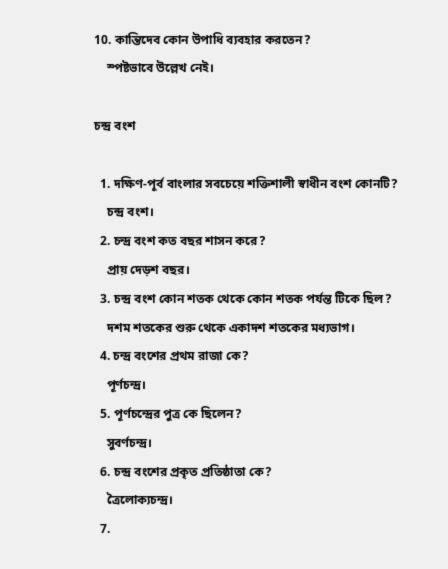10. কান্তিদেব কোন উপাধি ব্যবহার করতেন?
    স্পষ্টভাবে উল্লেখ নেই।

চন্দ্র বংশ

  1. দক্ষিণ-পূর্ব বাংলার সবচেয়ে শক্তিশালী স্বাধীন বংশ কোনটি?
    চন্দ্র বংশ।
  2. চন্দ্র বংশ কত বছর শাসন করে?
    প্রায় দেড়শ বছর।
  3. চন্দ্র বংশ কোন শতক থেকে কোন শতক পর্যন্ত টিকে ছিল?
    দশম শতকের শুরু থেকে একাদশ শতকের মধ্যভাগ।
  4. চন্দ্র বংশের প্রথম রাজা কে?
    পূর্ণচন্দ্র।
  5. পূর্ণচন্দ্রের পুত্র কে ছিলেন?
    সুবর্ণচন্দ্র।
  6. চন্দ্র বংশের প্রকৃত প্রতিষ্ঠাতা কে?
    ত্রৈলোক্যচন্দ্র।
  7.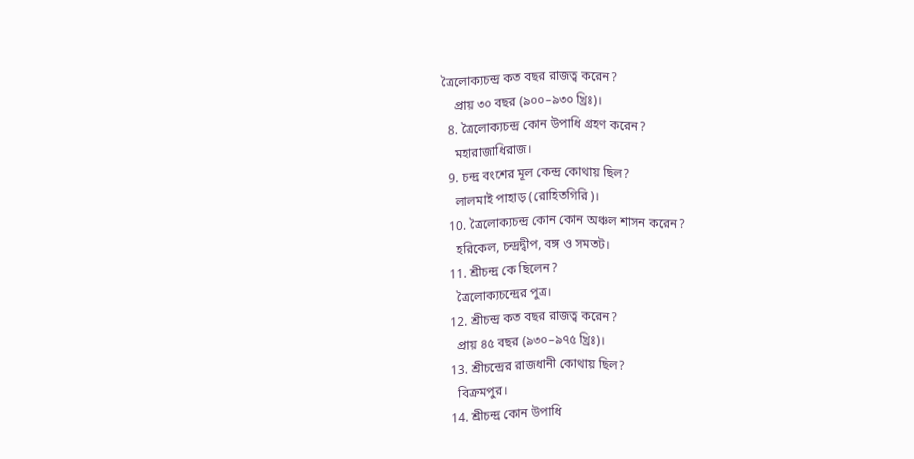ত্রৈলোক্যচন্দ্র কত বছর রাজত্ব করেন?
    প্রায় ৩০ বছর (৯০০–৯৩০ খ্রিঃ)।
  8. ত্রৈলোক্যচন্দ্র কোন উপাধি গ্রহণ করেন?
    মহারাজাধিরাজ।
  9. চন্দ্র বংশের মূল কেন্দ্র কোথায় ছিল?
    লালমাই পাহাড় (রোহিতগিরি)।
  10. ত্রৈলোক্যচন্দ্র কোন কোন অঞ্চল শাসন করেন?
    হরিকেল, চন্দ্রদ্বীপ, বঙ্গ ও সমতট।
  11. শ্রীচন্দ্র কে ছিলেন?
    ত্রৈলোক্যচন্দ্রের পুত্র।
  12. শ্রীচন্দ্র কত বছর রাজত্ব করেন?
    প্রায় ৪৫ বছর (৯৩০–৯৭৫ খ্রিঃ)।
  13. শ্রীচন্দ্রের রাজধানী কোথায় ছিল?
    বিক্রমপুর।
  14. শ্রীচন্দ্র কোন উপাধি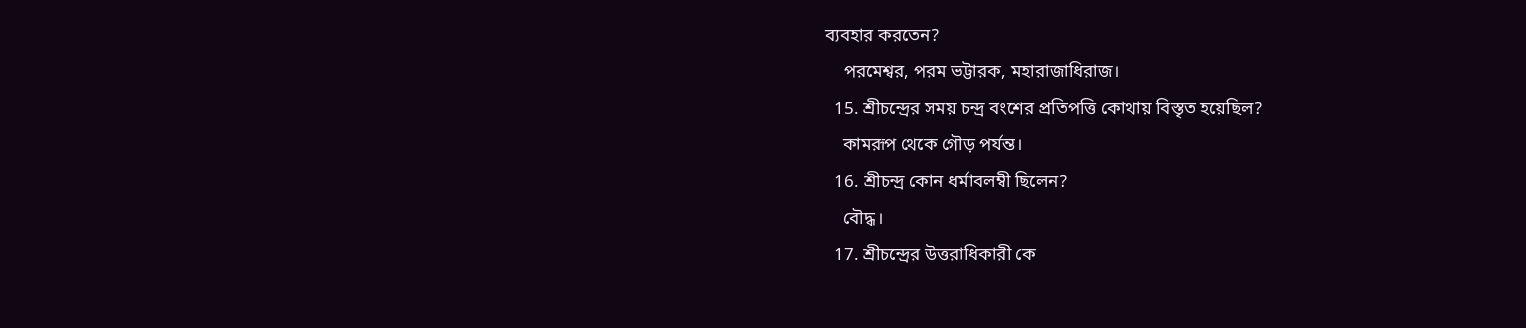ব্যবহার করতেন?
    পরমেশ্বর, পরম ভট্টারক, মহারাজাধিরাজ।
  15. শ্রীচন্দ্রের সময় চন্দ্র বংশের প্রতিপত্তি কোথায় বিস্তৃত হয়েছিল?
    কামরূপ থেকে গৌড় পর্যন্ত।
  16. শ্রীচন্দ্র কোন ধর্মাবলম্বী ছিলেন?
    বৌদ্ধ।
  17. শ্রীচন্দ্রের উত্তরাধিকারী কে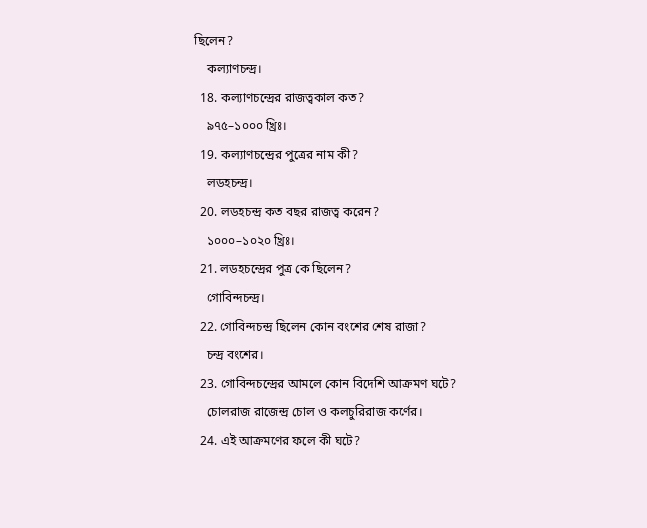ছিলেন?
    কল্যাণচন্দ্র।
  18. কল্যাণচন্দ্রের রাজত্বকাল কত?
    ৯৭৫–১০০০ খ্রিঃ।
  19. কল্যাণচন্দ্রের পুত্রের নাম কী?
    লডহচন্দ্র।
  20. লডহচন্দ্র কত বছর রাজত্ব করেন?
    ১০০০–১০২০ খ্রিঃ।
  21. লডহচন্দ্রের পুত্র কে ছিলেন?
    গোবিন্দচন্দ্র।
  22. গোবিন্দচন্দ্র ছিলেন কোন বংশের শেষ রাজা?
    চন্দ্র বংশের।
  23. গোবিন্দচন্দ্রের আমলে কোন বিদেশি আক্রমণ ঘটে?
    চোলরাজ রাজেন্দ্র চোল ও কলচুরিরাজ কর্ণের।
  24. এই আক্রমণের ফলে কী ঘটে?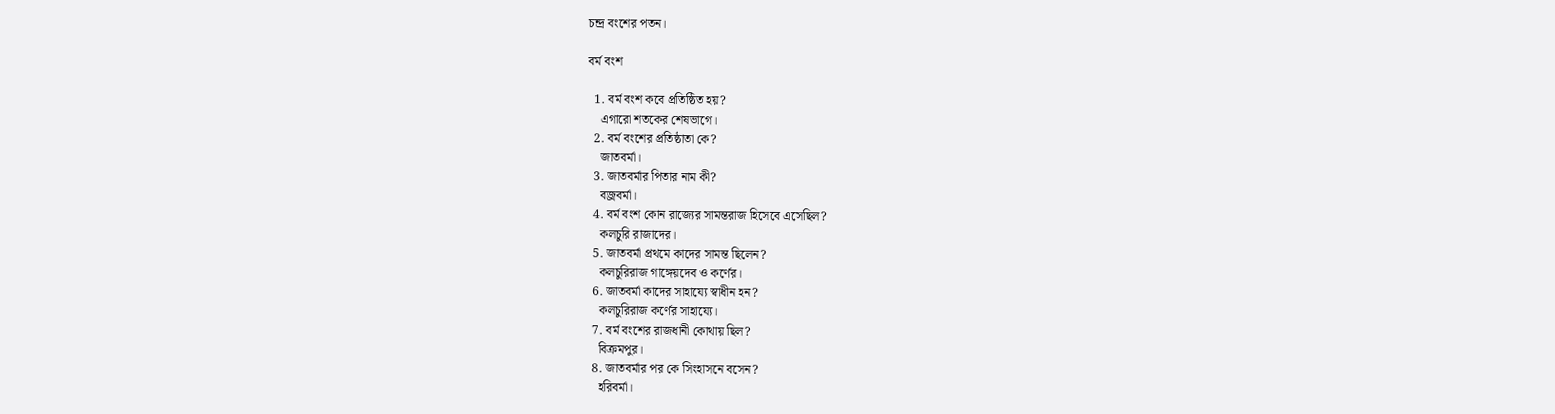চন্দ্র বংশের পতন।

বর্ম বংশ

  1. বর্ম বংশ কবে প্রতিষ্ঠিত হয়?
    এগারো শতকের শেষভাগে।
  2. বর্ম বংশের প্রতিষ্ঠাতা কে?
    জাতবর্মা।
  3. জাতবর্মার পিতার নাম কী?
    বজ্রবর্মা।
  4. বর্ম বংশ কোন রাজ্যের সামন্তরাজ হিসেবে এসেছিল?
    কলচুরি রাজাদের।
  5. জাতবর্মা প্রথমে কাদের সামন্ত ছিলেন?
    কলচুরিরাজ গাঙ্গেয়দেব ও কর্ণের।
  6. জাতবর্মা কাদের সাহায্যে স্বাধীন হন?
    কলচুরিরাজ কর্ণের সাহায্যে।
  7. বর্ম বংশের রাজধানী কোথায় ছিল?
    বিক্রমপুর।
  8. জাতবর্মার পর কে সিংহাসনে বসেন?
    হরিবর্মা।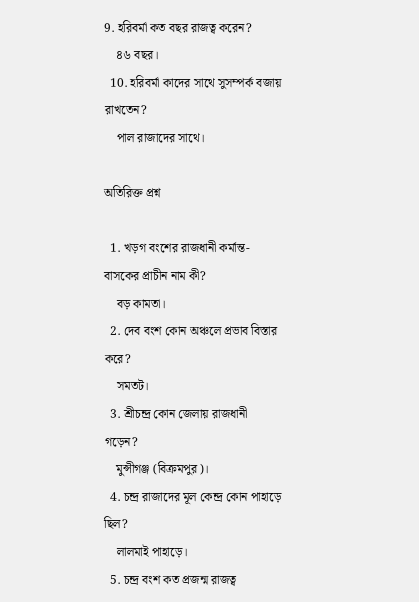9. হরিবর্মা কত বছর রাজত্ব করেন?
    ৪৬ বছর।
  10. হরিবর্মা কাদের সাথে সুসম্পর্ক বজায় রাখতেন?
    পাল রাজাদের সাথে।

অতিরিক্ত প্রশ্ন

  1. খড়গ বংশের রাজধানী কর্মান্ত-বাসকের প্রাচীন নাম কী?
    বড় কামতা।
  2. দেব বংশ কোন অঞ্চলে প্রভাব বিস্তার করে?
    সমতট।
  3. শ্রীচন্দ্র কোন জেলায় রাজধানী গড়েন?
    মুন্সীগঞ্জ (বিক্রমপুর)।
  4. চন্দ্র রাজাদের মূল কেন্দ্র কোন পাহাড়ে ছিল?
    লালমাই পাহাড়ে।
  5. চন্দ্র বংশ কত প্রজন্ম রাজত্ব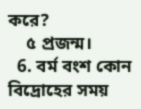করে?
    ৫ প্রজন্ম।
  6. বর্ম বংশ কোন বিদ্রোহের সময়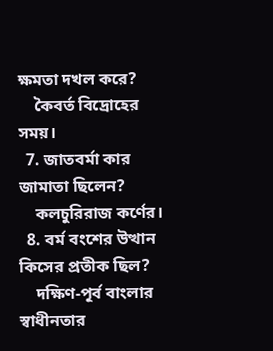ক্ষমতা দখল করে?
    কৈবর্ত বিদ্রোহের সময়।
  7. জাতবর্মা কার জামাতা ছিলেন?
    কলচুরিরাজ কর্ণের।
  8. বর্ম বংশের উত্থান কিসের প্রতীক ছিল?
    দক্ষিণ-পূর্ব বাংলার স্বাধীনতার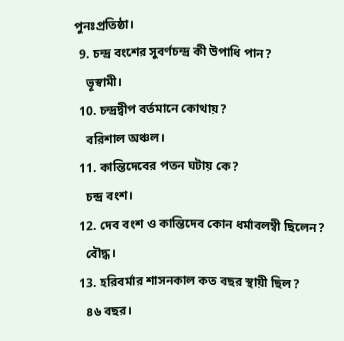পুনঃপ্রতিষ্ঠা।
  9. চন্দ্র বংশের সুবর্ণচন্দ্র কী উপাধি পান?
    ভূস্বামী।
  10. চন্দ্রদ্বীপ বর্তমানে কোথায়?
    বরিশাল অঞ্চল।
  11. কান্তিদেবের পতন ঘটায় কে?
    চন্দ্র বংশ।
  12. দেব বংশ ও কান্তিদেব কোন ধর্মাবলম্বী ছিলেন?
    বৌদ্ধ।
  13. হরিবর্মার শাসনকাল কত বছর স্থায়ী ছিল?
    ৪৬ বছর।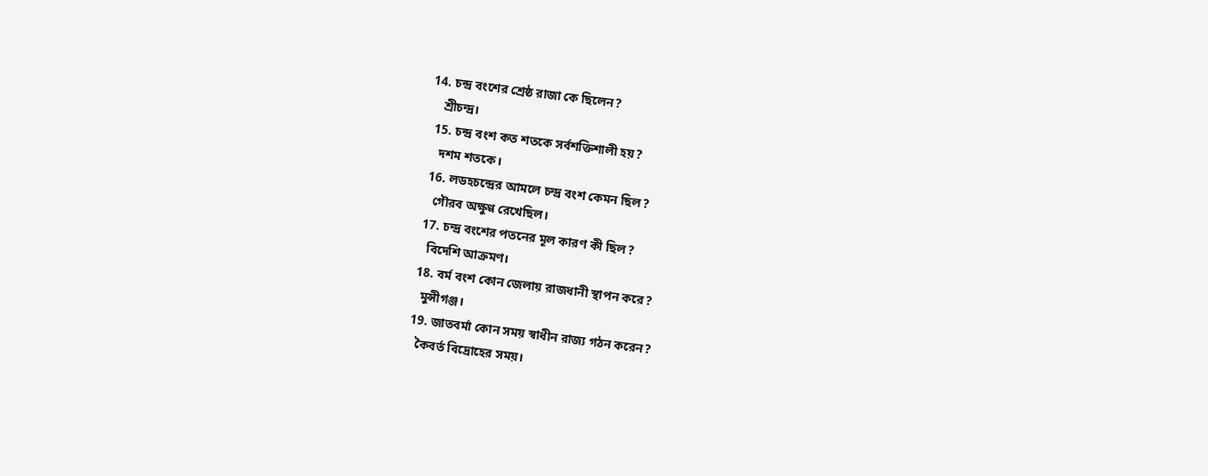14. চন্দ্র বংশের শ্রেষ্ঠ রাজা কে ছিলেন?
    শ্রীচন্দ্র।
  15. চন্দ্র বংশ কত শতকে সর্বশক্তিশালী হয়?
    দশম শতকে।
  16. লডহচন্দ্রের আমলে চন্দ্র বংশ কেমন ছিল?
    গৌরব অক্ষুণ্ণ রেখেছিল।
  17. চন্দ্র বংশের পতনের মূল কারণ কী ছিল?
    বিদেশি আক্রমণ।
  18. বর্ম বংশ কোন জেলায় রাজধানী স্থাপন করে?
    মুন্সীগঞ্জ।
  19. জাতবর্মা কোন সময় স্বাধীন রাজ্য গঠন করেন?
    কৈবর্ত বিদ্রোহের সময়।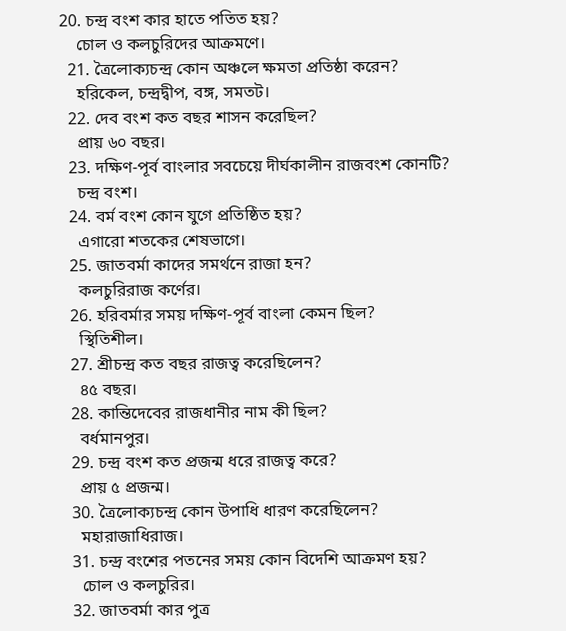20. চন্দ্র বংশ কার হাতে পতিত হয়?
    চোল ও কলচুরিদের আক্রমণে।
  21. ত্রৈলোক্যচন্দ্র কোন অঞ্চলে ক্ষমতা প্রতিষ্ঠা করেন?
    হরিকেল, চন্দ্রদ্বীপ, বঙ্গ, সমতট।
  22. দেব বংশ কত বছর শাসন করেছিল?
    প্রায় ৬০ বছর।
  23. দক্ষিণ-পূর্ব বাংলার সবচেয়ে দীর্ঘকালীন রাজবংশ কোনটি?
    চন্দ্র বংশ।
  24. বর্ম বংশ কোন যুগে প্রতিষ্ঠিত হয়?
    এগারো শতকের শেষভাগে।
  25. জাতবর্মা কাদের সমর্থনে রাজা হন?
    কলচুরিরাজ কর্ণের।
  26. হরিবর্মার সময় দক্ষিণ-পূর্ব বাংলা কেমন ছিল?
    স্থিতিশীল।
  27. শ্রীচন্দ্র কত বছর রাজত্ব করেছিলেন?
    ৪৫ বছর।
  28. কান্তিদেবের রাজধানীর নাম কী ছিল?
    বর্ধমানপুর।
  29. চন্দ্র বংশ কত প্রজন্ম ধরে রাজত্ব করে?
    প্রায় ৫ প্রজন্ম।
  30. ত্রৈলোক্যচন্দ্র কোন উপাধি ধারণ করেছিলেন?
    মহারাজাধিরাজ।
  31. চন্দ্র বংশের পতনের সময় কোন বিদেশি আক্রমণ হয়?
    চোল ও কলচুরির।
  32. জাতবর্মা কার পুত্র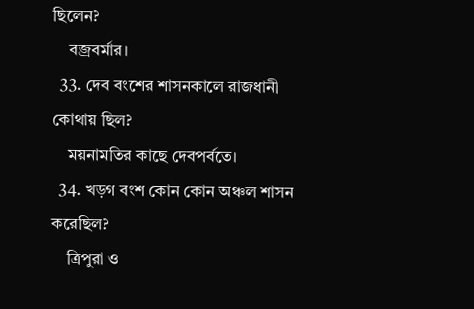ছিলেন?
    বজ্রবর্মার।
  33. দেব বংশের শাসনকালে রাজধানী কোথায় ছিল?
    ময়নামতির কাছে দেবপর্বতে।
  34. খড়গ বংশ কোন কোন অঞ্চল শাসন করেছিল?
    ত্রিপুরা ও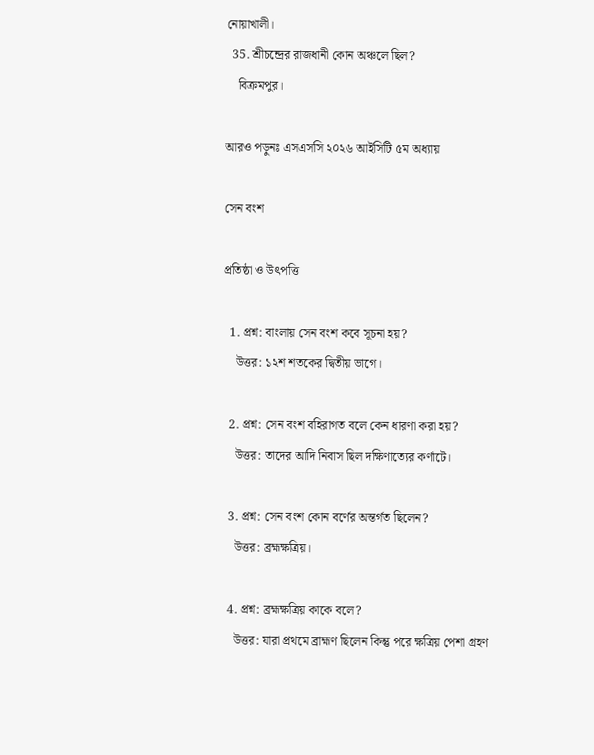নোয়াখালী।
  35. শ্রীচন্দ্রের রাজধানী কোন অঞ্চলে ছিল?
    বিক্রমপুর।

আরও পড়ুনঃ এসএসসি ২০২৬ আইসিটি ৫ম অধ্যায়

সেন বংশ

প্রতিষ্ঠা ও উৎপত্তি

  1. প্রশ্ন: বাংলায় সেন বংশ কবে সূচনা হয়?
    উত্তর: ১২শ শতকের দ্বিতীয় ভাগে।

  2. প্রশ্ন: সেন বংশ বহিরাগত বলে কেন ধারণা করা হয়?
    উত্তর: তাদের আদি নিবাস ছিল দক্ষিণাত্যের কর্ণাটে।

  3. প্রশ্ন: সেন বংশ কোন বর্ণের অন্তর্গত ছিলেন?
    উত্তর: ব্রহ্মক্ষত্রিয়।

  4. প্রশ্ন: ব্রহ্মক্ষত্রিয় কাকে বলে?
    উত্তর: যারা প্রথমে ব্রাহ্মণ ছিলেন কিন্তু পরে ক্ষত্রিয় পেশা গ্রহণ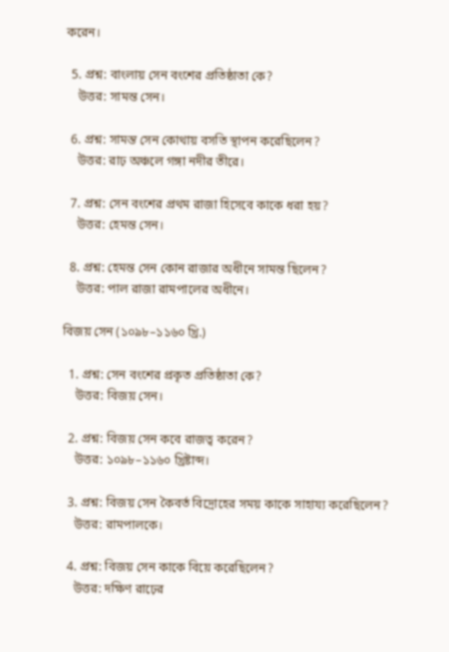করেন।

  5. প্রশ্ন: বাংলায় সেন বংশের প্রতিষ্ঠাতা কে?
    উত্তর: সামন্ত সেন।

  6. প্রশ্ন: সামন্ত সেন কোথায় বসতি স্থাপন করেছিলেন?
    উত্তর: রাঢ় অঞ্চলে গঙ্গা নদীর তীরে।

  7. প্রশ্ন: সেন বংশের প্রথম রাজা হিসেবে কাকে ধরা হয়?
    উত্তর: হেমন্ত সেন।

  8. প্রশ্ন: হেমন্ত সেন কোন রাজার অধীনে সামন্ত ছিলেন?
    উত্তর: পাল রাজা রামপালের অধীনে।

বিজয় সেন (১০৯৮–১১৬০ খ্রি.)

  1. প্রশ্ন: সেন বংশের প্রকৃত প্রতিষ্ঠাতা কে?
    উত্তর: বিজয় সেন।

  2. প্রশ্ন: বিজয় সেন কবে রাজত্ব করেন?
    উত্তর: ১০৯৮–১১৬০ খ্রিষ্টাব্দ।

  3. প্রশ্ন: বিজয় সেন কৈবর্ত বিদ্রোহের সময় কাকে সাহায্য করেছিলেন?
    উত্তর: রামপালকে।

  4. প্রশ্ন: বিজয় সেন কাকে বিয়ে করেছিলেন?
    উত্তর: দক্ষিণ রাঢ়ের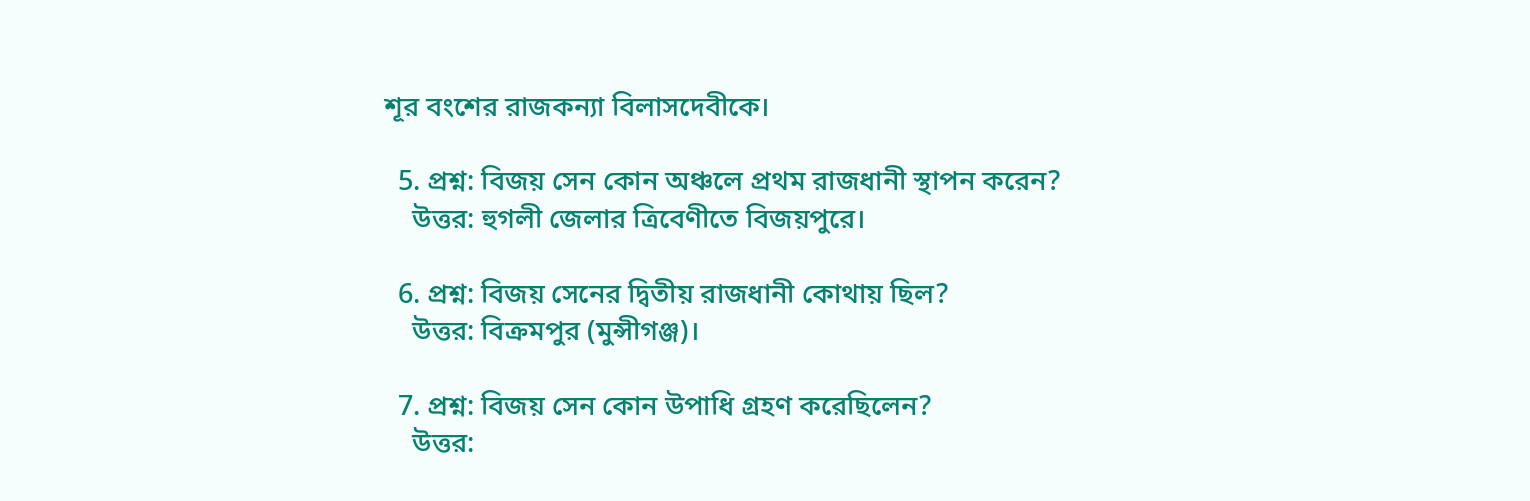শূর বংশের রাজকন্যা বিলাসদেবীকে।

  5. প্রশ্ন: বিজয় সেন কোন অঞ্চলে প্রথম রাজধানী স্থাপন করেন?
    উত্তর: হুগলী জেলার ত্রিবেণীতে বিজয়পুরে।

  6. প্রশ্ন: বিজয় সেনের দ্বিতীয় রাজধানী কোথায় ছিল?
    উত্তর: বিক্রমপুর (মুন্সীগঞ্জ)।

  7. প্রশ্ন: বিজয় সেন কোন উপাধি গ্রহণ করেছিলেন?
    উত্তর: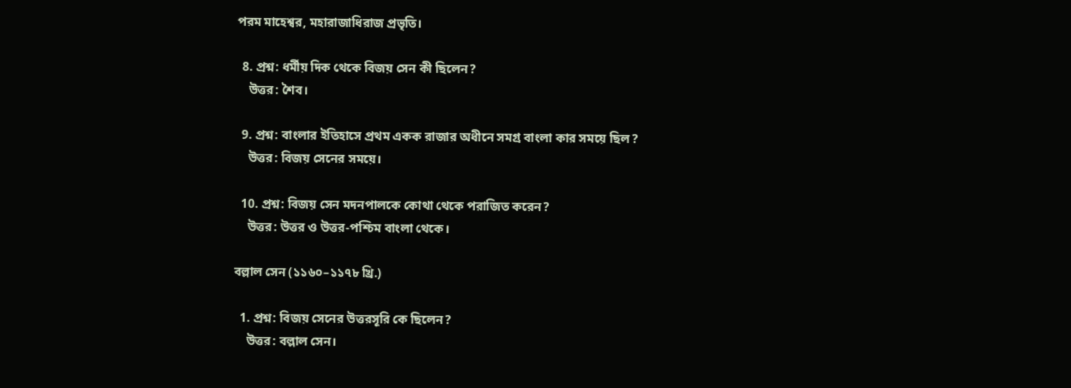পরম মাহেশ্বর, মহারাজাধিরাজ প্রভৃতি।

  8. প্রশ্ন: ধর্মীয় দিক থেকে বিজয় সেন কী ছিলেন?
    উত্তর: শৈব।

  9. প্রশ্ন: বাংলার ইতিহাসে প্রথম একক রাজার অধীনে সমগ্র বাংলা কার সময়ে ছিল?
    উত্তর: বিজয় সেনের সময়ে।

  10. প্রশ্ন: বিজয় সেন মদনপালকে কোথা থেকে পরাজিত করেন?
    উত্তর: উত্তর ও উত্তর-পশ্চিম বাংলা থেকে।

বল্লাল সেন (১১৬০–১১৭৮ খ্রি.)

  1. প্রশ্ন: বিজয় সেনের উত্তরসূরি কে ছিলেন?
    উত্তর: বল্লাল সেন।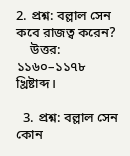2. প্রশ্ন: বল্লাল সেন কবে রাজত্ব করেন?
    উত্তর: ১১৬০–১১৭৮ খ্রিষ্টাব্দ।

  3. প্রশ্ন: বল্লাল সেন কোন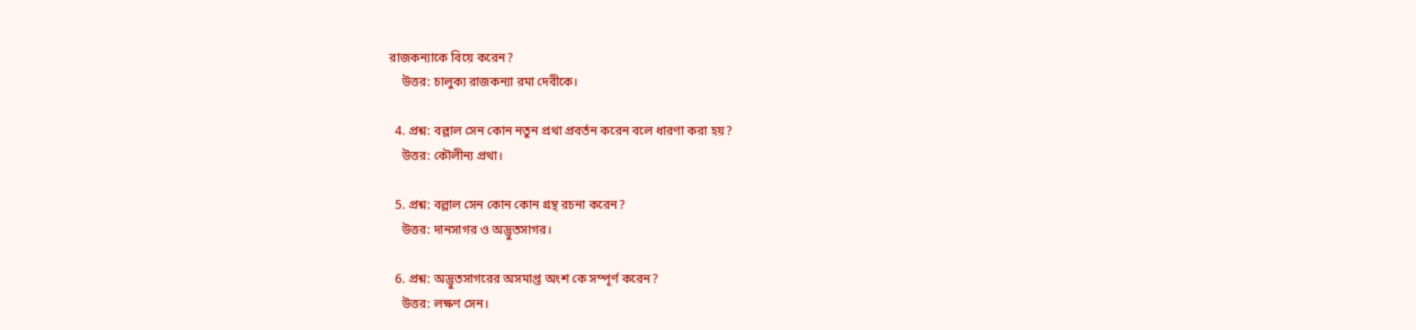রাজকন্যাকে বিয়ে করেন?
    উত্তর: চালুক্য রাজকন্যা রমা দেবীকে।

  4. প্রশ্ন: বল্লাল সেন কোন নতুন প্রথা প্রবর্তন করেন বলে ধারণা করা হয়?
    উত্তর: কৌলীন্য প্রথা।

  5. প্রশ্ন: বল্লাল সেন কোন কোন গ্রন্থ রচনা করেন?
    উত্তর: দানসাগর ও অদ্ভুতসাগর।

  6. প্রশ্ন: অদ্ভুতসাগরের অসমাপ্ত অংশ কে সম্পূর্ণ করেন?
    উত্তর: লক্ষণ সেন।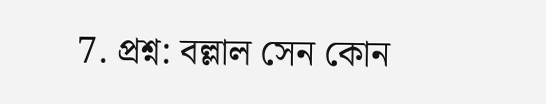7. প্রশ্ন: বল্লাল সেন কোন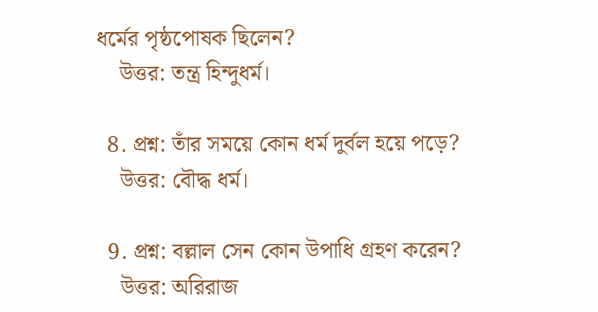ধর্মের পৃষ্ঠপোষক ছিলেন?
    উত্তর: তন্ত্র হিন্দুধর্ম।

  8. প্রশ্ন: তাঁর সময়ে কোন ধর্ম দুর্বল হয়ে পড়ে?
    উত্তর: বৌদ্ধ ধর্ম।

  9. প্রশ্ন: বল্লাল সেন কোন উপাধি গ্রহণ করেন?
    উত্তর: অরিরাজ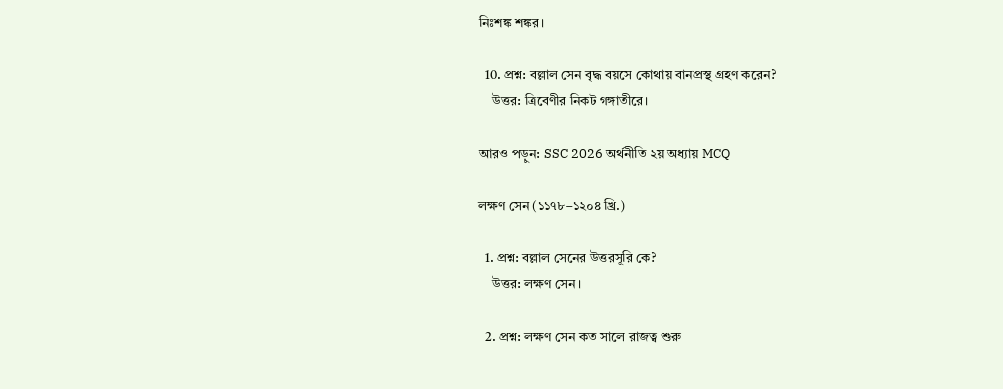নিঃশঙ্ক শঙ্কর।

  10. প্রশ্ন: বল্লাল সেন বৃদ্ধ বয়সে কোথায় বানপ্রস্থ গ্রহণ করেন?
    উত্তর: ত্রিবেণীর নিকট গঙ্গাতীরে।

আরও পড়ুন: SSC 2026 অর্থনীতি ২য় অধ্যায় MCQ

লক্ষণ সেন (১১৭৮–১২০৪ খ্রি.)

  1. প্রশ্ন: বল্লাল সেনের উত্তরসূরি কে?
    উত্তর: লক্ষণ সেন।

  2. প্রশ্ন: লক্ষণ সেন কত সালে রাজত্ব শুরু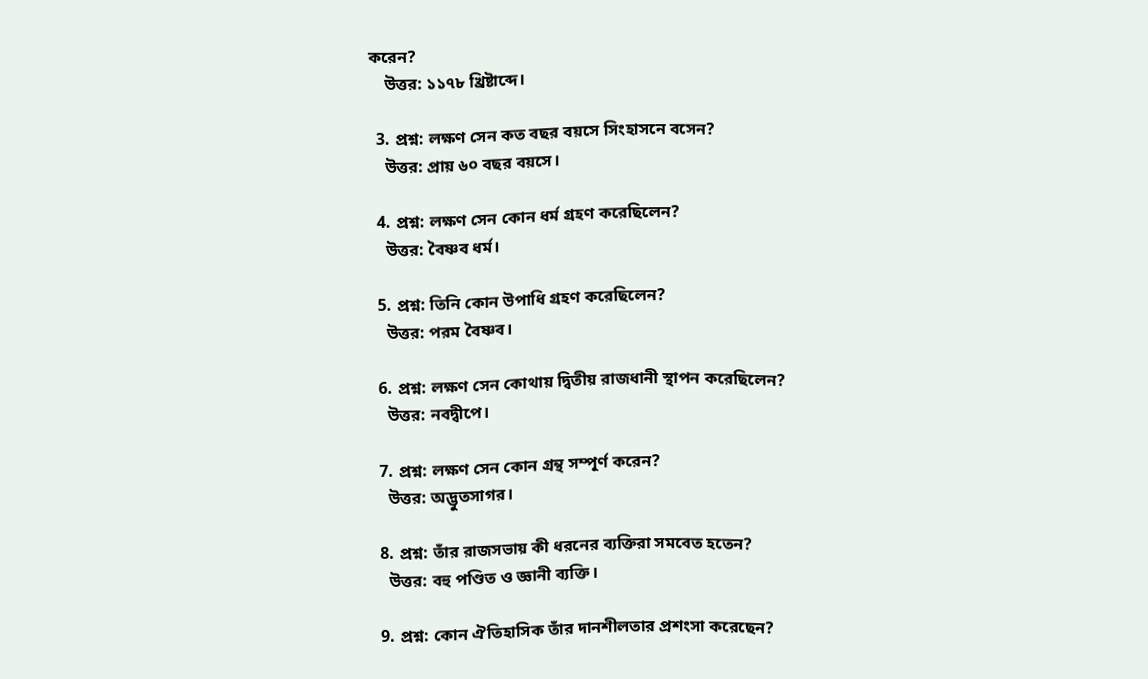করেন?
    উত্তর: ১১৭৮ খ্রিষ্টাব্দে।

  3. প্রশ্ন: লক্ষণ সেন কত বছর বয়সে সিংহাসনে বসেন?
    উত্তর: প্রায় ৬০ বছর বয়সে।

  4. প্রশ্ন: লক্ষণ সেন কোন ধর্ম গ্রহণ করেছিলেন?
    উত্তর: বৈষ্ণব ধর্ম।

  5. প্রশ্ন: তিনি কোন উপাধি গ্রহণ করেছিলেন?
    উত্তর: পরম বৈষ্ণব।

  6. প্রশ্ন: লক্ষণ সেন কোথায় দ্বিতীয় রাজধানী স্থাপন করেছিলেন?
    উত্তর: নবদ্বীপে।

  7. প্রশ্ন: লক্ষণ সেন কোন গ্রন্থ সম্পূর্ণ করেন?
    উত্তর: অদ্ভুতসাগর।

  8. প্রশ্ন: তাঁর রাজসভায় কী ধরনের ব্যক্তিরা সমবেত হতেন?
    উত্তর: বহু পণ্ডিত ও জ্ঞানী ব্যক্তি।

  9. প্রশ্ন: কোন ঐতিহাসিক তাঁর দানশীলতার প্রশংসা করেছেন?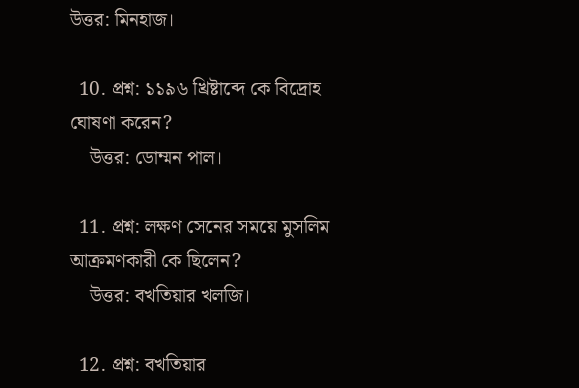উত্তর: মিনহাজ।

  10. প্রশ্ন: ১১৯৬ খ্রিষ্টাব্দে কে বিদ্রোহ ঘোষণা করেন?
    উত্তর: ডোম্মন পাল।

  11. প্রশ্ন: লক্ষণ সেনের সময়ে মুসলিম আক্রমণকারী কে ছিলেন?
    উত্তর: বখতিয়ার খলজি।

  12. প্রশ্ন: বখতিয়ার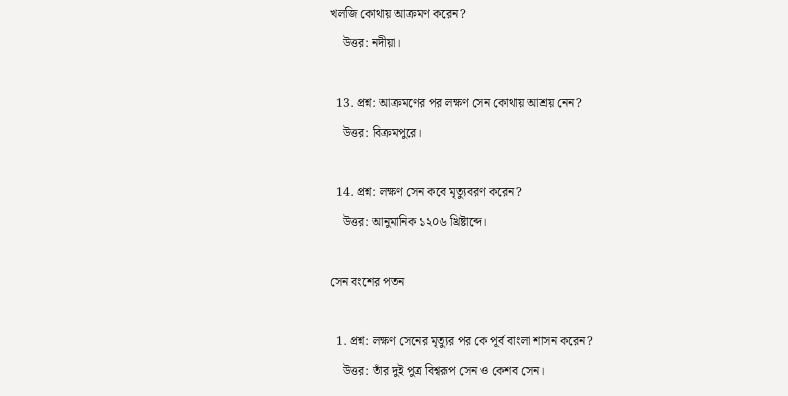খলজি কোথায় আক্রমণ করেন?
    উত্তর: নদীয়া।

  13. প্রশ্ন: আক্রমণের পর লক্ষণ সেন কোথায় আশ্রয় নেন?
    উত্তর: বিক্রমপুরে।

  14. প্রশ্ন: লক্ষণ সেন কবে মৃত্যুবরণ করেন?
    উত্তর: আনুমানিক ১২০৬ খ্রিষ্টাব্দে।

সেন বংশের পতন

  1. প্রশ্ন: লক্ষণ সেনের মৃত্যুর পর কে পূর্ব বাংলা শাসন করেন?
    উত্তর: তাঁর দুই পুত্র বিশ্বরূপ সেন ও কেশব সেন।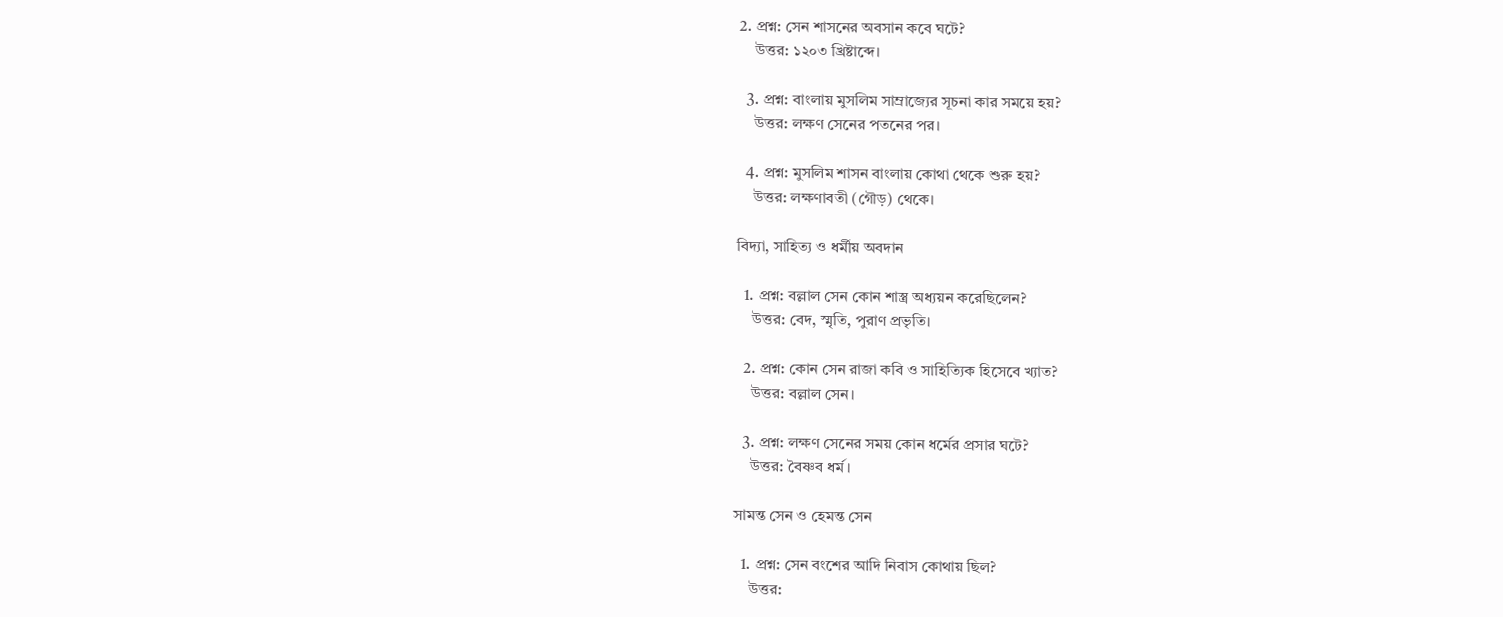2. প্রশ্ন: সেন শাসনের অবসান কবে ঘটে?
    উত্তর: ১২০৩ খ্রিষ্টাব্দে।

  3. প্রশ্ন: বাংলায় মুসলিম সাম্রাজ্যের সূচনা কার সময়ে হয়?
    উত্তর: লক্ষণ সেনের পতনের পর।

  4. প্রশ্ন: মুসলিম শাসন বাংলায় কোথা থেকে শুরু হয়?
    উত্তর: লক্ষণাবতী (গৌড়) থেকে।

বিদ্যা, সাহিত্য ও ধর্মীয় অবদান

  1. প্রশ্ন: বল্লাল সেন কোন শাস্ত্র অধ্যয়ন করেছিলেন?
    উত্তর: বেদ, স্মৃতি, পুরাণ প্রভৃতি।

  2. প্রশ্ন: কোন সেন রাজা কবি ও সাহিত্যিক হিসেবে খ্যাত?
    উত্তর: বল্লাল সেন।

  3. প্রশ্ন: লক্ষণ সেনের সময় কোন ধর্মের প্রসার ঘটে?
    উত্তর: বৈষ্ণব ধর্ম।

সামন্ত সেন ও হেমন্ত সেন

  1. প্রশ্ন: সেন বংশের আদি নিবাস কোথায় ছিল?
    উত্তর: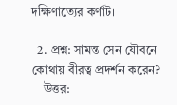দক্ষিণাত্যের কর্ণাট।

  2. প্রশ্ন: সামন্ত সেন যৌবনে কোথায় বীরত্ব প্রদর্শন করেন?
    উত্তর: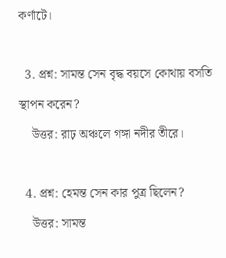কর্ণাটে।

  3. প্রশ্ন: সামন্ত সেন বৃদ্ধ বয়সে কোথায় বসতি স্থাপন করেন?
    উত্তর: রাঢ় অঞ্চলে গঙ্গা নদীর তীরে।

  4. প্রশ্ন: হেমন্ত সেন কার পুত্র ছিলেন?
    উত্তর: সামন্ত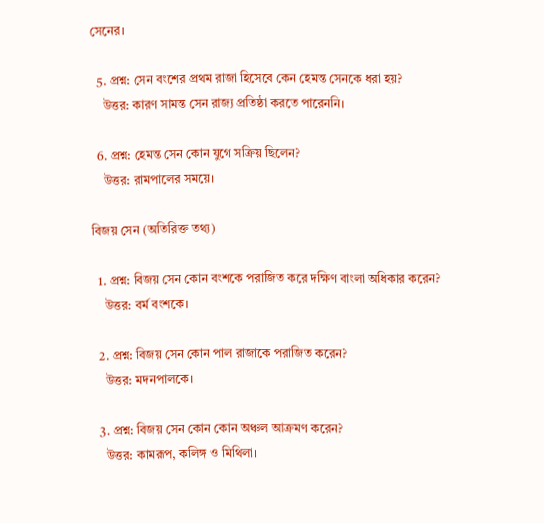সেনের।

  5. প্রশ্ন: সেন বংশের প্রথম রাজা হিসেবে কেন হেমন্ত সেনকে ধরা হয়?
    উত্তর: কারণ সামন্ত সেন রাজ্য প্রতিষ্ঠা করতে পারেননি।

  6. প্রশ্ন: হেমন্ত সেন কোন যুগে সক্রিয় ছিলেন?
    উত্তর: রামপালের সময়ে।

বিজয় সেন (অতিরিক্ত তথ্য)

  1. প্রশ্ন: বিজয় সেন কোন বংশকে পরাজিত করে দক্ষিণ বাংলা অধিকার করেন?
    উত্তর: বর্ম বংশকে।

  2. প্রশ্ন: বিজয় সেন কোন পাল রাজাকে পরাজিত করেন?
    উত্তর: মদনপালকে।

  3. প্রশ্ন: বিজয় সেন কোন কোন অঞ্চল আক্রমণ করেন?
    উত্তর: কামরূপ, কলিঙ্গ ও মিথিলা।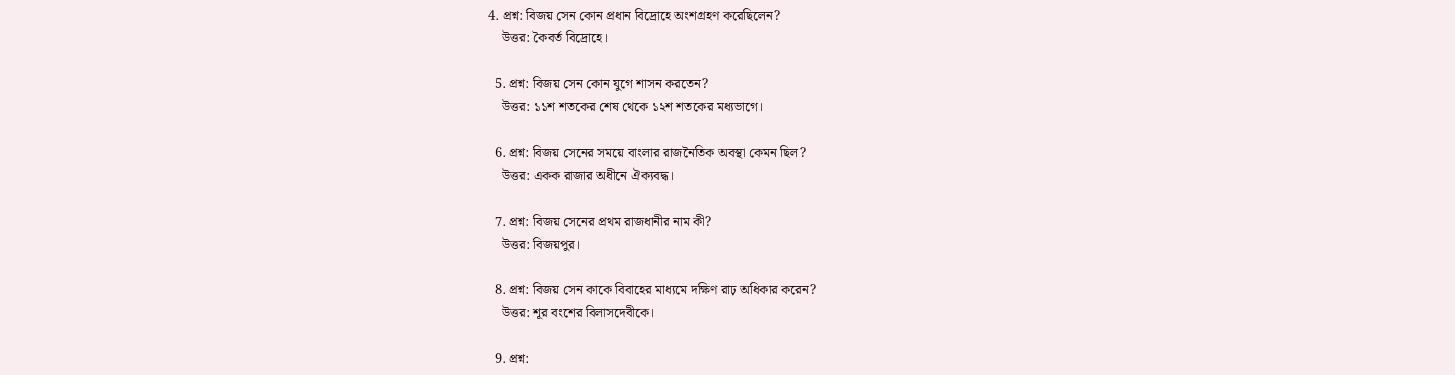4. প্রশ্ন: বিজয় সেন কোন প্রধান বিদ্রোহে অংশগ্রহণ করেছিলেন?
    উত্তর: কৈবর্ত বিদ্রোহে।

  5. প্রশ্ন: বিজয় সেন কোন যুগে শাসন করতেন?
    উত্তর: ১১শ শতকের শেষ থেকে ১২শ শতকের মধ্যভাগে।

  6. প্রশ্ন: বিজয় সেনের সময়ে বাংলার রাজনৈতিক অবস্থা কেমন ছিল?
    উত্তর: একক রাজার অধীনে ঐক্যবদ্ধ।

  7. প্রশ্ন: বিজয় সেনের প্রথম রাজধানীর নাম কী?
    উত্তর: বিজয়পুর।

  8. প্রশ্ন: বিজয় সেন কাকে বিবাহের মাধ্যমে দক্ষিণ রাঢ় অধিকার করেন?
    উত্তর: শূর বংশের বিলাসদেবীকে।

  9. প্রশ্ন: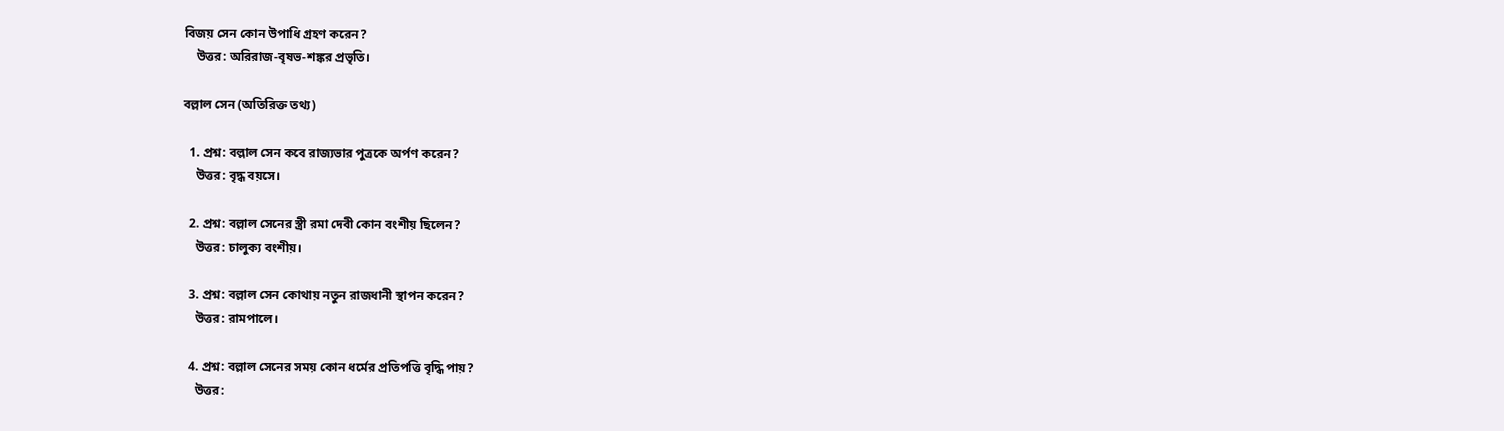বিজয় সেন কোন উপাধি গ্রহণ করেন?
    উত্তর: অরিরাজ-বৃষভ-শঙ্কর প্রভৃতি।

বল্লাল সেন (অতিরিক্ত তথ্য)

  1. প্রশ্ন: বল্লাল সেন কবে রাজ্যভার পুত্রকে অর্পণ করেন?
    উত্তর: বৃদ্ধ বয়সে।

  2. প্রশ্ন: বল্লাল সেনের স্ত্রী রমা দেবী কোন বংশীয় ছিলেন?
    উত্তর: চালুক্য বংশীয়।

  3. প্রশ্ন: বল্লাল সেন কোথায় নতুন রাজধানী স্থাপন করেন?
    উত্তর: রামপালে।

  4. প্রশ্ন: বল্লাল সেনের সময় কোন ধর্মের প্রতিপত্তি বৃদ্ধি পায়?
    উত্তর: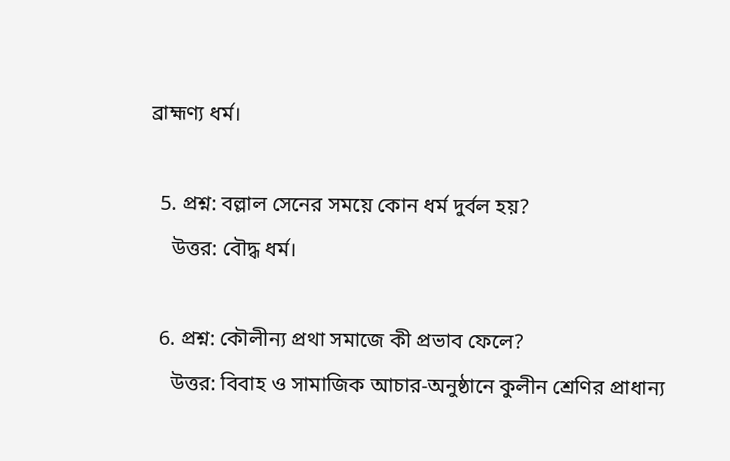ব্রাহ্মণ্য ধর্ম।

  5. প্রশ্ন: বল্লাল সেনের সময়ে কোন ধর্ম দুর্বল হয়?
    উত্তর: বৌদ্ধ ধর্ম।

  6. প্রশ্ন: কৌলীন্য প্রথা সমাজে কী প্রভাব ফেলে?
    উত্তর: বিবাহ ও সামাজিক আচার-অনুষ্ঠানে কুলীন শ্রেণির প্রাধান্য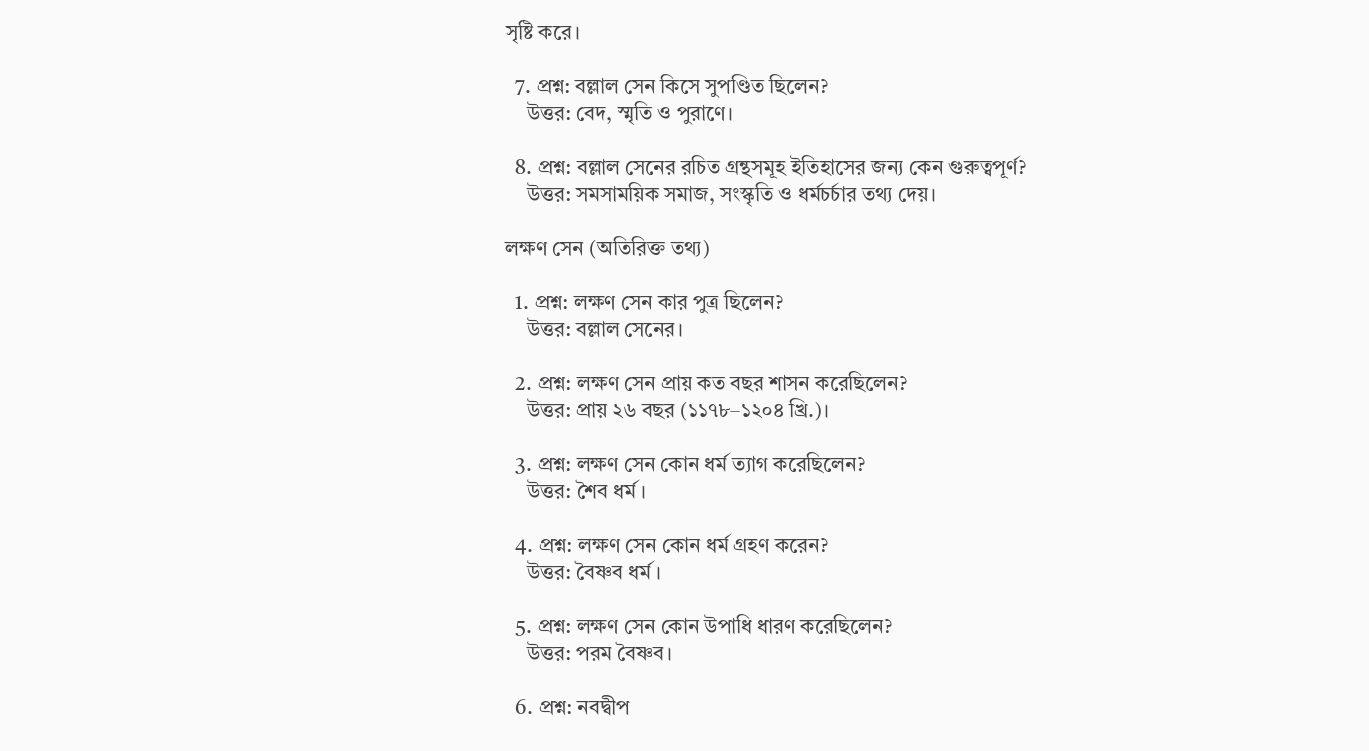সৃষ্টি করে।

  7. প্রশ্ন: বল্লাল সেন কিসে সুপণ্ডিত ছিলেন?
    উত্তর: বেদ, স্মৃতি ও পুরাণে।

  8. প্রশ্ন: বল্লাল সেনের রচিত গ্রন্থসমূহ ইতিহাসের জন্য কেন গুরুত্বপূর্ণ?
    উত্তর: সমসাময়িক সমাজ, সংস্কৃতি ও ধর্মচর্চার তথ্য দেয়।

লক্ষণ সেন (অতিরিক্ত তথ্য)

  1. প্রশ্ন: লক্ষণ সেন কার পুত্র ছিলেন?
    উত্তর: বল্লাল সেনের।

  2. প্রশ্ন: লক্ষণ সেন প্রায় কত বছর শাসন করেছিলেন?
    উত্তর: প্রায় ২৬ বছর (১১৭৮–১২০৪ খ্রি.)।

  3. প্রশ্ন: লক্ষণ সেন কোন ধর্ম ত্যাগ করেছিলেন?
    উত্তর: শৈব ধর্ম।

  4. প্রশ্ন: লক্ষণ সেন কোন ধর্ম গ্রহণ করেন?
    উত্তর: বৈষ্ণব ধর্ম।

  5. প্রশ্ন: লক্ষণ সেন কোন উপাধি ধারণ করেছিলেন?
    উত্তর: পরম বৈষ্ণব।

  6. প্রশ্ন: নবদ্বীপ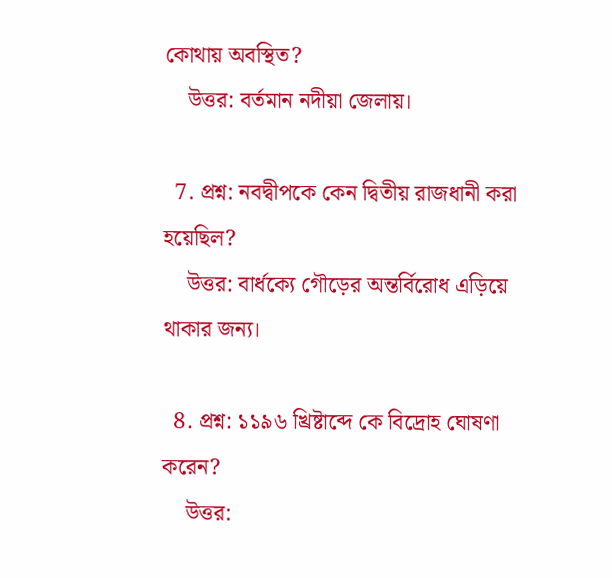কোথায় অবস্থিত?
    উত্তর: বর্তমান নদীয়া জেলায়।

  7. প্রশ্ন: নবদ্বীপকে কেন দ্বিতীয় রাজধানী করা হয়েছিল?
    উত্তর: বার্ধক্যে গৌড়ের অন্তর্বিরোধ এড়িয়ে থাকার জন্য।

  8. প্রশ্ন: ১১৯৬ খ্রিষ্টাব্দে কে বিদ্রোহ ঘোষণা করেন?
    উত্তর: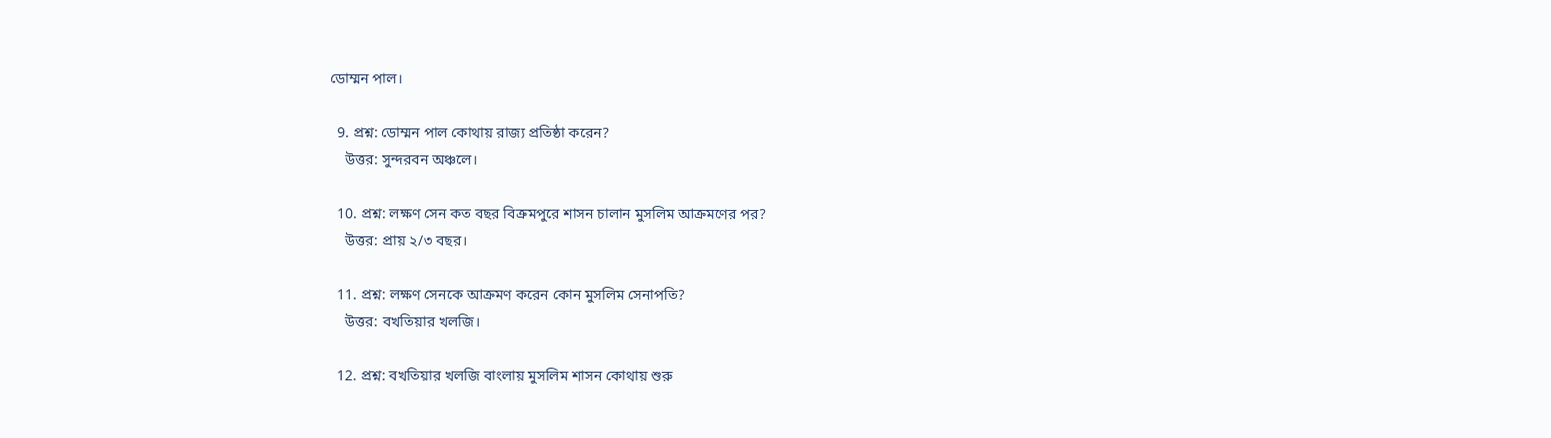ডোম্মন পাল।

  9. প্রশ্ন: ডোম্মন পাল কোথায় রাজ্য প্রতিষ্ঠা করেন?
    উত্তর: সুন্দরবন অঞ্চলে।

  10. প্রশ্ন: লক্ষণ সেন কত বছর বিক্রমপুরে শাসন চালান মুসলিম আক্রমণের পর?
    উত্তর: প্রায় ২/৩ বছর।

  11. প্রশ্ন: লক্ষণ সেনকে আক্রমণ করেন কোন মুসলিম সেনাপতি?
    উত্তর: বখতিয়ার খলজি।

  12. প্রশ্ন: বখতিয়ার খলজি বাংলায় মুসলিম শাসন কোথায় শুরু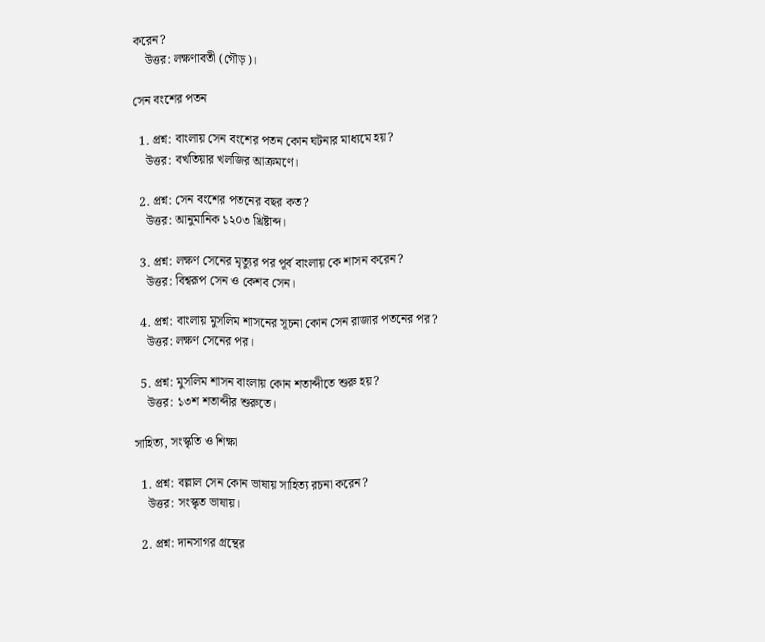করেন?
    উত্তর: লক্ষণাবতী (গৌড়)।

সেন বংশের পতন

  1. প্রশ্ন: বাংলায় সেন বংশের পতন কোন ঘটনার মাধ্যমে হয়?
    উত্তর: বখতিয়ার খলজির আক্রমণে।

  2. প্রশ্ন: সেন বংশের পতনের বছর কত?
    উত্তর: আনুমানিক ১২০৩ খ্রিষ্টাব্দ।

  3. প্রশ্ন: লক্ষণ সেনের মৃত্যুর পর পূর্ব বাংলায় কে শাসন করেন?
    উত্তর: বিশ্বরূপ সেন ও কেশব সেন।

  4. প্রশ্ন: বাংলায় মুসলিম শাসনের সূচনা কোন সেন রাজার পতনের পর?
    উত্তর: লক্ষণ সেনের পর।

  5. প্রশ্ন: মুসলিম শাসন বাংলায় কোন শতাব্দীতে শুরু হয়?
    উত্তর: ১৩শ শতাব্দীর শুরুতে।

সাহিত্য, সংস্কৃতি ও শিক্ষা

  1. প্রশ্ন: বল্লাল সেন কোন ভাষায় সাহিত্য রচনা করেন?
    উত্তর: সংস্কৃত ভাষায়।

  2. প্রশ্ন: দানসাগর গ্রন্থের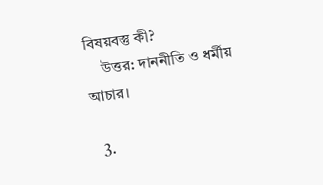বিষয়বস্তু কী?
    উত্তর: দাননীতি ও ধর্মীয় আচার।

  3.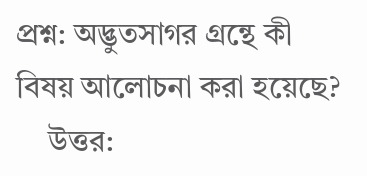প্রশ্ন: অদ্ভুতসাগর গ্রন্থে কী বিষয় আলোচনা করা হয়েছে?
    উত্তর: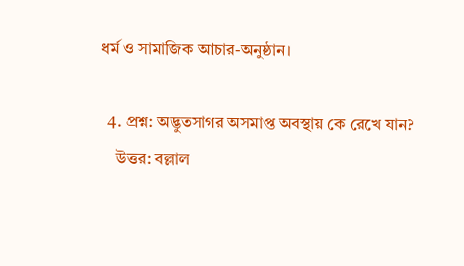ধর্ম ও সামাজিক আচার-অনুষ্ঠান।

  4. প্রশ্ন: অদ্ভুতসাগর অসমাপ্ত অবস্থায় কে রেখে যান?
    উত্তর: বল্লাল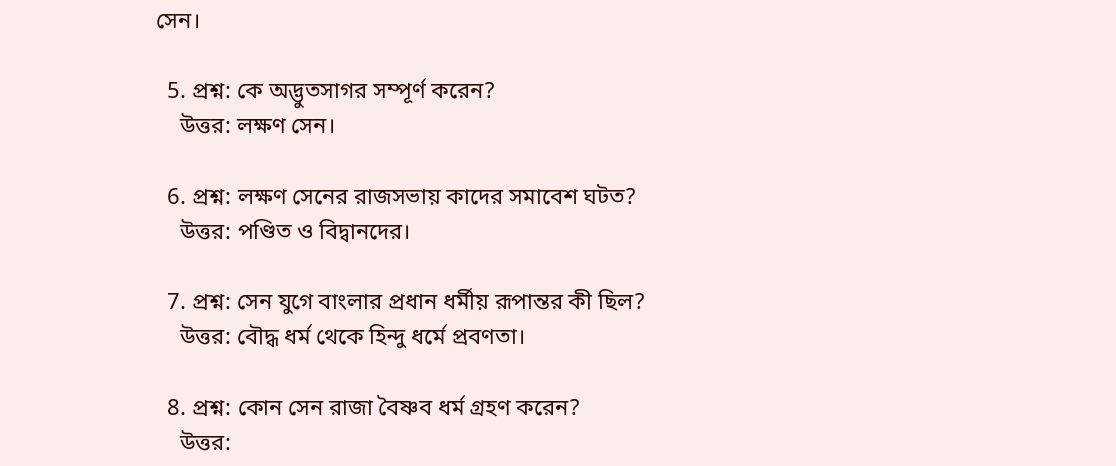সেন।

  5. প্রশ্ন: কে অদ্ভুতসাগর সম্পূর্ণ করেন?
    উত্তর: লক্ষণ সেন।

  6. প্রশ্ন: লক্ষণ সেনের রাজসভায় কাদের সমাবেশ ঘটত?
    উত্তর: পণ্ডিত ও বিদ্বানদের।

  7. প্রশ্ন: সেন যুগে বাংলার প্রধান ধর্মীয় রূপান্তর কী ছিল?
    উত্তর: বৌদ্ধ ধর্ম থেকে হিন্দু ধর্মে প্রবণতা।

  8. প্রশ্ন: কোন সেন রাজা বৈষ্ণব ধর্ম গ্রহণ করেন?
    উত্তর: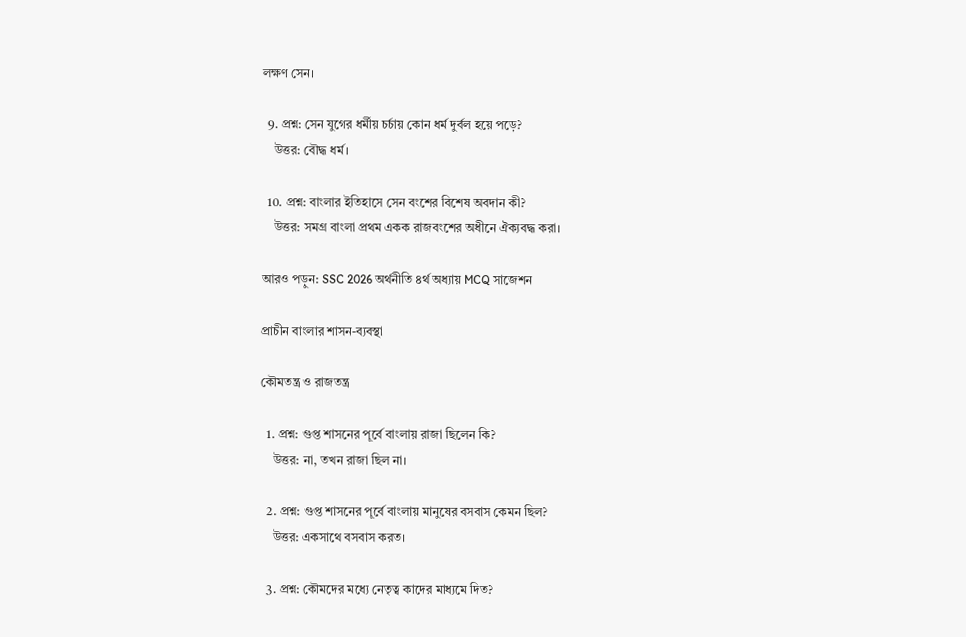লক্ষণ সেন।

  9. প্রশ্ন: সেন যুগের ধর্মীয় চর্চায় কোন ধর্ম দুর্বল হয়ে পড়ে?
    উত্তর: বৌদ্ধ ধর্ম।

  10. প্রশ্ন: বাংলার ইতিহাসে সেন বংশের বিশেষ অবদান কী?
    উত্তর: সমগ্র বাংলা প্রথম একক রাজবংশের অধীনে ঐক্যবদ্ধ করা।

আরও পড়ুন: SSC 2026 অর্থনীতি ৪র্থ অধ্যায় MCQ সাজেশন

প্রাচীন বাংলার শাসন-ব্যবস্থা

কৌমতন্ত্র ও রাজতন্ত্র

  1. প্রশ্ন: গুপ্ত শাসনের পূর্বে বাংলায় রাজা ছিলেন কি?
    উত্তর: না, তখন রাজা ছিল না।

  2. প্রশ্ন: গুপ্ত শাসনের পূর্বে বাংলায় মানুষের বসবাস কেমন ছিল?
    উত্তর: একসাথে বসবাস করত।

  3. প্রশ্ন: কৌমদের মধ্যে নেতৃত্ব কাদের মাধ্যমে দিত?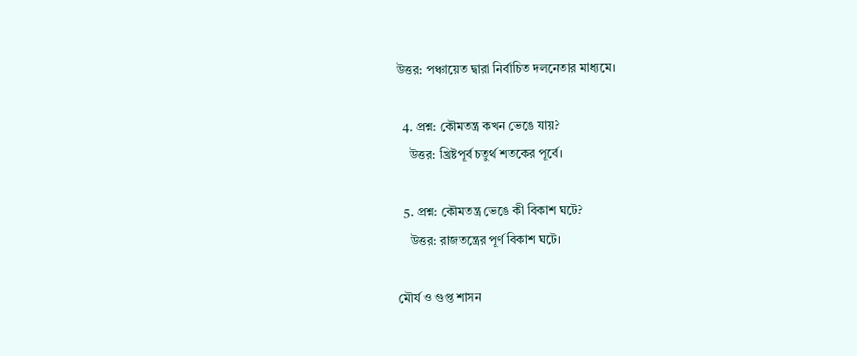উত্তর: পঞ্চায়েত দ্বারা নির্বাচিত দলনেতার মাধ্যমে।

  4. প্রশ্ন: কৌমতন্ত্র কখন ভেঙে যায়?
    উত্তর: খ্রিষ্টপূর্ব চতুর্থ শতকের পূর্বে।

  5. প্রশ্ন: কৌমতন্ত্র ভেঙে কী বিকাশ ঘটে?
    উত্তর: রাজতন্ত্রের পূর্ণ বিকাশ ঘটে।

মৌর্য ও গুপ্ত শাসন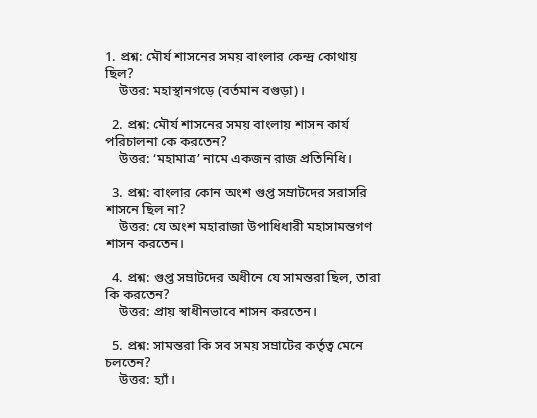1. প্রশ্ন: মৌর্য শাসনের সময় বাংলার কেন্দ্র কোথায় ছিল?
    উত্তর: মহাস্থানগড়ে (বর্তমান বগুড়া)।

  2. প্রশ্ন: মৌর্য শাসনের সময় বাংলায় শাসন কার্য পরিচালনা কে করতেন?
    উত্তর: ‘মহামাত্র’ নামে একজন রাজ প্রতিনিধি।

  3. প্রশ্ন: বাংলার কোন অংশ গুপ্ত সম্রাটদের সরাসরি শাসনে ছিল না?
    উত্তর: যে অংশ মহারাজা উপাধিধারী মহাসামন্তগণ শাসন করতেন।

  4. প্রশ্ন: গুপ্ত সম্রাটদের অধীনে যে সামন্তরা ছিল, তারা কি করতেন?
    উত্তর: প্রায় স্বাধীনভাবে শাসন করতেন।

  5. প্রশ্ন: সামন্তরা কি সব সময় সম্রাটের কর্তৃত্ব মেনে চলতেন?
    উত্তর: হ্যাঁ।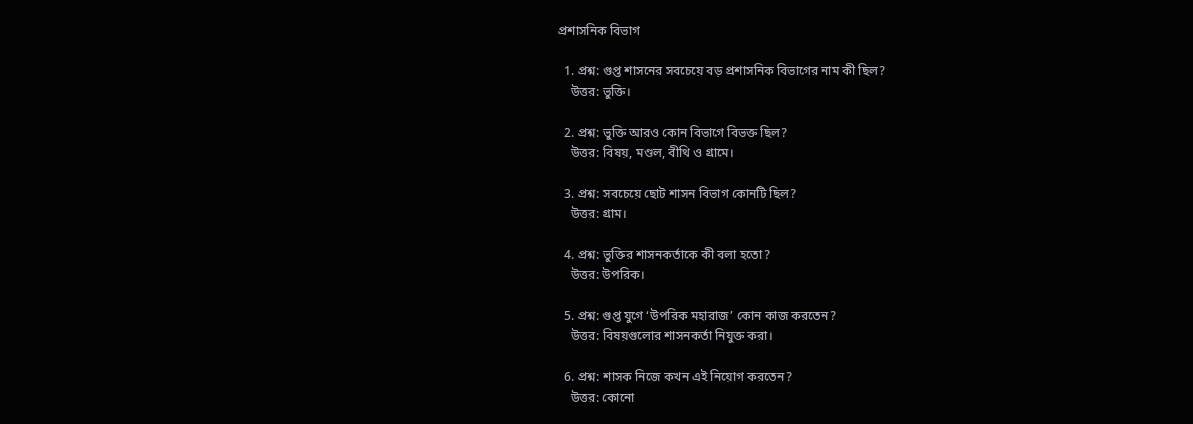প্রশাসনিক বিভাগ

  1. প্রশ্ন: গুপ্ত শাসনের সবচেয়ে বড় প্রশাসনিক বিভাগের নাম কী ছিল?
    উত্তর: ভুক্তি।

  2. প্রশ্ন: ভুক্তি আরও কোন বিভাগে বিভক্ত ছিল?
    উত্তর: বিষয়, মণ্ডল, বীথি ও গ্রামে।

  3. প্রশ্ন: সবচেয়ে ছোট শাসন বিভাগ কোনটি ছিল?
    উত্তর: গ্রাম।

  4. প্রশ্ন: ভুক্তির শাসনকর্তাকে কী বলা হতো?
    উত্তর: উপরিক।

  5. প্রশ্ন: গুপ্ত যুগে ‘উপরিক মহারাজ’ কোন কাজ করতেন?
    উত্তর: বিষয়গুলোর শাসনকর্তা নিযুক্ত করা।

  6. প্রশ্ন: শাসক নিজে কখন এই নিয়োগ করতেন?
    উত্তর: কোনো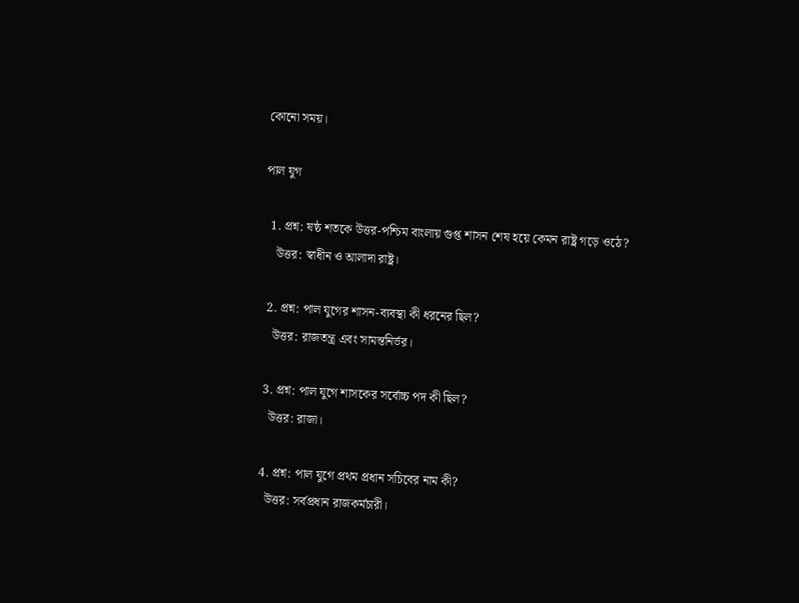কোনো সময়।

পাল যুগ

  1. প্রশ্ন: ষষ্ঠ শতকে উত্তর-পশ্চিম বাংলায় গুপ্ত শাসন শেষ হয়ে কেমন রাষ্ট্র গড়ে ওঠে?
    উত্তর: স্বাধীন ও আলাদা রাষ্ট্র।

  2. প্রশ্ন: পাল যুগের শাসন-ব্যবস্থা কী ধরনের ছিল?
    উত্তর: রাজতন্ত্র এবং সামন্তনির্ভর।

  3. প্রশ্ন: পাল যুগে শাসকের সর্বোচ্চ পদ কী ছিল?
    উত্তর: রাজা।

  4. প্রশ্ন: পাল যুগে প্রথম প্রধান সচিবের নাম কী?
    উত্তর: সর্বপ্রধান রাজকর্মচারী।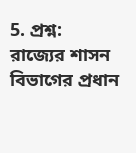5. প্রশ্ন: রাজ্যের শাসন বিভাগের প্রধান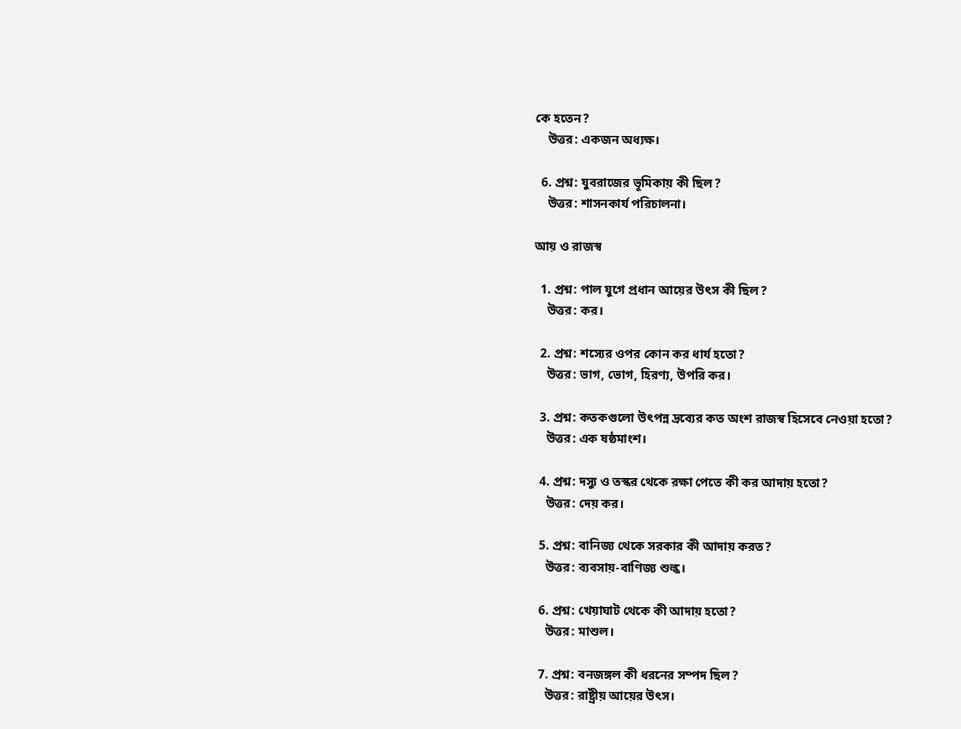কে হতেন?
    উত্তর: একজন অধ্যক্ষ।

  6. প্রশ্ন: যুবরাজের ভূমিকায় কী ছিল?
    উত্তর: শাসনকার্য পরিচালনা।

আয় ও রাজস্ব

  1. প্রশ্ন: পাল যুগে প্রধান আয়ের উৎস কী ছিল?
    উত্তর: কর।

  2. প্রশ্ন: শস্যের ওপর কোন কর ধার্য হতো?
    উত্তর: ভাগ, ভোগ, হিরণ্য, উপরি কর।

  3. প্রশ্ন: কতকগুলো উৎপন্ন দ্রব্যের কত অংশ রাজস্ব হিসেবে নেওয়া হতো?
    উত্তর: এক ষষ্ঠমাংশ।

  4. প্রশ্ন: দস্যু ও তস্কর থেকে রক্ষা পেতে কী কর আদায় হতো?
    উত্তর: দেয় কর।

  5. প্রশ্ন: বানিজ্য থেকে সরকার কী আদায় করত?
    উত্তর: ব্যবসায়-বাণিজ্য শুল্ক।

  6. প্রশ্ন: খেয়াঘাট থেকে কী আদায় হতো?
    উত্তর: মাশুল।

  7. প্রশ্ন: বনজঙ্গল কী ধরনের সম্পদ ছিল?
    উত্তর: রাষ্ট্রীয় আয়ের উৎস।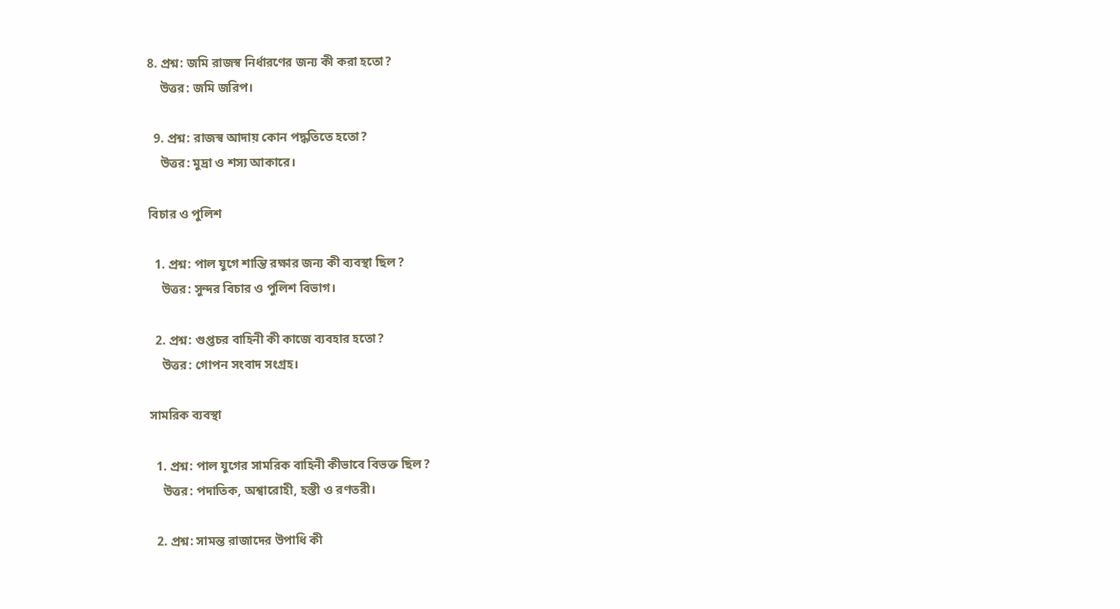8. প্রশ্ন: জমি রাজস্ব নির্ধারণের জন্য কী করা হতো?
    উত্তর: জমি জরিপ।

  9. প্রশ্ন: রাজস্ব আদায় কোন পদ্ধতিতে হতো?
    উত্তর: মুদ্রা ও শস্য আকারে।

বিচার ও পুলিশ

  1. প্রশ্ন: পাল যুগে শান্তি রক্ষার জন্য কী ব্যবস্থা ছিল?
    উত্তর: সুন্দর বিচার ও পুলিশ বিভাগ।

  2. প্রশ্ন: গুপ্তচর বাহিনী কী কাজে ব্যবহার হতো?
    উত্তর: গোপন সংবাদ সংগ্রহ।

সামরিক ব্যবস্থা

  1. প্রশ্ন: পাল যুগের সামরিক বাহিনী কীভাবে বিভক্ত ছিল?
    উত্তর: পদাতিক, অশ্বারোহী, হস্তী ও রণতরী।

  2. প্রশ্ন: সামন্ত রাজাদের উপাধি কী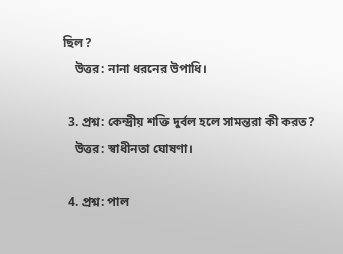ছিল?
    উত্তর: নানা ধরনের উপাধি।

  3. প্রশ্ন: কেন্দ্রীয় শক্তি দুর্বল হলে সামন্তরা কী করত?
    উত্তর: স্বাধীনতা ঘোষণা।

  4. প্রশ্ন: পাল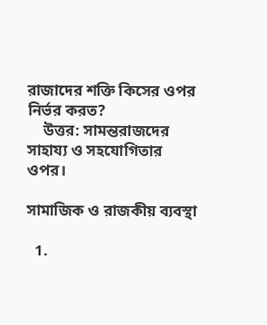রাজাদের শক্তি কিসের ওপর নির্ভর করত?
    উত্তর: সামন্তরাজদের সাহায্য ও সহযোগিতার ওপর।

সামাজিক ও রাজকীয় ব্যবস্থা

  1.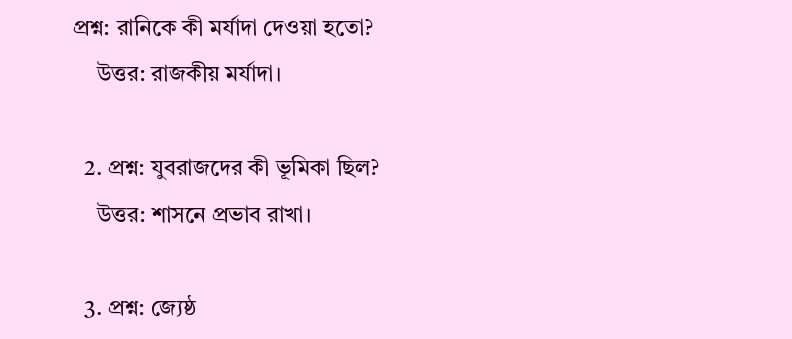প্রশ্ন: রানিকে কী মর্যাদা দেওয়া হতো?
    উত্তর: রাজকীয় মর্যাদা।

  2. প্রশ্ন: যুবরাজদের কী ভূমিকা ছিল?
    উত্তর: শাসনে প্রভাব রাখা।

  3. প্রশ্ন: জ্যেষ্ঠ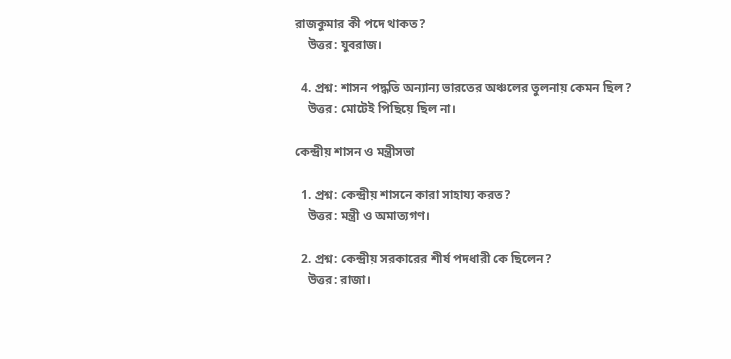রাজকুমার কী পদে থাকত?
    উত্তর: যুবরাজ।

  4. প্রশ্ন: শাসন পদ্ধতি অন্যান্য ভারতের অঞ্চলের তুলনায় কেমন ছিল?
    উত্তর: মোটেই পিছিয়ে ছিল না।

কেন্দ্রীয় শাসন ও মন্ত্রীসভা

  1. প্রশ্ন: কেন্দ্রীয় শাসনে কারা সাহায্য করত?
    উত্তর: মন্ত্রী ও অমাত্যগণ।

  2. প্রশ্ন: কেন্দ্রীয় সরকারের শীর্ষ পদধারী কে ছিলেন?
    উত্তর: রাজা।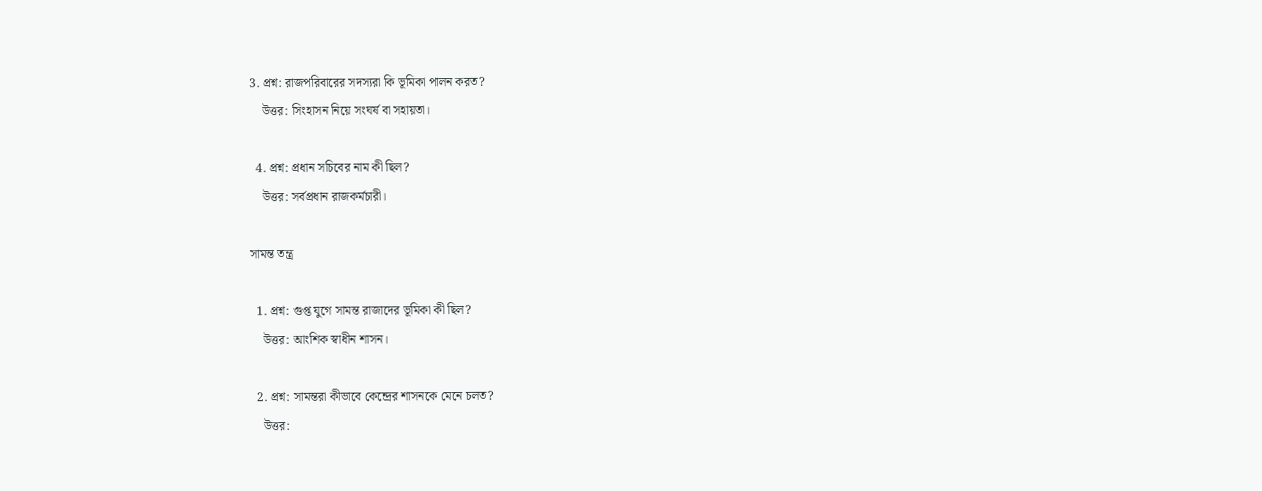3. প্রশ্ন: রাজপরিবারের সদস্যরা কি ভূমিকা পালন করত?
    উত্তর: সিংহাসন নিয়ে সংঘর্ষ বা সহায়তা।

  4. প্রশ্ন: প্রধান সচিবের নাম কী ছিল?
    উত্তর: সর্বপ্রধান রাজকর্মচারী।

সামন্ত তন্ত্র

  1. প্রশ্ন: গুপ্ত যুগে সামন্ত রাজাদের ভূমিকা কী ছিল?
    উত্তর: আংশিক স্বাধীন শাসন।

  2. প্রশ্ন: সামন্তরা কীভাবে কেন্দ্রের শাসনকে মেনে চলত?
    উত্তর: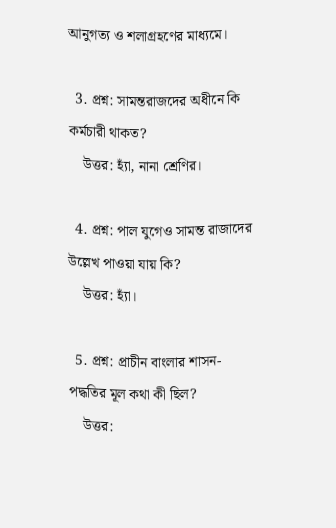আনুগত্য ও শলাগ্রহণের মাধ্যমে।

  3. প্রশ্ন: সামন্তরাজদের অধীনে কি কর্মচারী থাকত?
    উত্তর: হ্যাঁ, নানা শ্রেণির।

  4. প্রশ্ন: পাল যুগেও সামন্ত রাজাদের উল্লেখ পাওয়া যায় কি?
    উত্তর: হ্যাঁ।

  5. প্রশ্ন: প্রাচীন বাংলার শাসন-পদ্ধতির মূল কথা কী ছিল?
    উত্তর: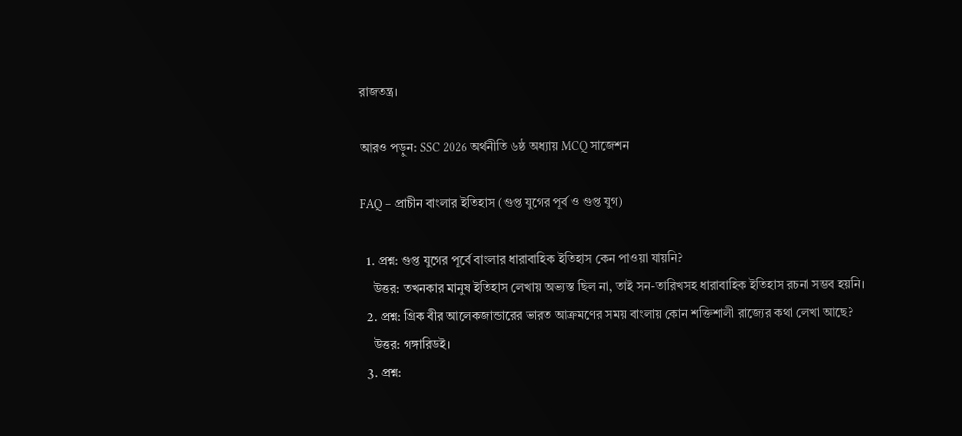রাজতন্ত্র।

আরও পড়ুন: SSC 2026 অর্থনীতি ৬ষ্ঠ অধ্যায় MCQ সাজেশন

FAQ – প্রাচীন বাংলার ইতিহাস (গুপ্ত যুগের পূর্ব ও গুপ্ত যুগ)

  1. প্রশ্ন: গুপ্ত যুগের পূর্বে বাংলার ধারাবাহিক ইতিহাস কেন পাওয়া যায়নি?
    উত্তর: তখনকার মানুষ ইতিহাস লেখায় অভ্যস্ত ছিল না, তাই সন-তারিখসহ ধারাবাহিক ইতিহাস রচনা সম্ভব হয়নি।
  2. প্রশ্ন: গ্রিক বীর আলেকজান্ডারের ভারত আক্রমণের সময় বাংলায় কোন শক্তিশালী রাজ্যের কথা লেখা আছে?
    উত্তর: গঙ্গারিডই।
  3. প্রশ্ন: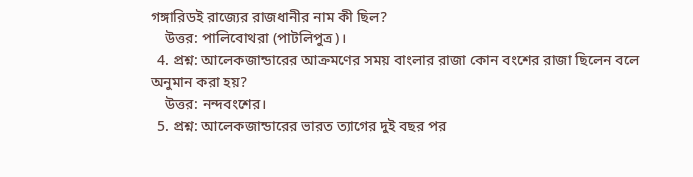গঙ্গারিডই রাজ্যের রাজধানীর নাম কী ছিল?
    উত্তর: পালিবোথরা (পাটলিপুত্র)।
  4. প্রশ্ন: আলেকজান্ডারের আক্রমণের সময় বাংলার রাজা কোন বংশের রাজা ছিলেন বলে অনুমান করা হয়?
    উত্তর: নন্দবংশের।
  5. প্রশ্ন: আলেকজান্ডারের ভারত ত্যাগের দুই বছর পর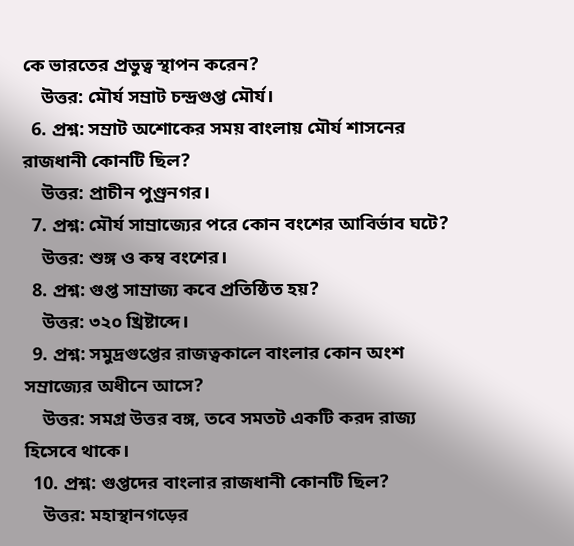কে ভারতের প্রভুত্ব স্থাপন করেন?
    উত্তর: মৌর্য সম্রাট চন্দ্রগুপ্ত মৌর্য।
  6. প্রশ্ন: সম্রাট অশোকের সময় বাংলায় মৌর্য শাসনের রাজধানী কোনটি ছিল?
    উত্তর: প্রাচীন পুণ্ড্রনগর।
  7. প্রশ্ন: মৌর্য সাম্রাজ্যের পরে কোন বংশের আবির্ভাব ঘটে?
    উত্তর: শুঙ্গ ও কম্ব বংশের।
  8. প্রশ্ন: গুপ্ত সাম্রাজ্য কবে প্রতিষ্ঠিত হয়?
    উত্তর: ৩২০ খ্রিষ্টাব্দে।
  9. প্রশ্ন: সমুদ্রগুপ্তের রাজত্বকালে বাংলার কোন অংশ সম্রাজ্যের অধীনে আসে?
    উত্তর: সমগ্র উত্তর বঙ্গ, তবে সমতট একটি করদ রাজ্য হিসেবে থাকে।
  10. প্রশ্ন: গুপ্তদের বাংলার রাজধানী কোনটি ছিল?
    উত্তর: মহাস্থানগড়ের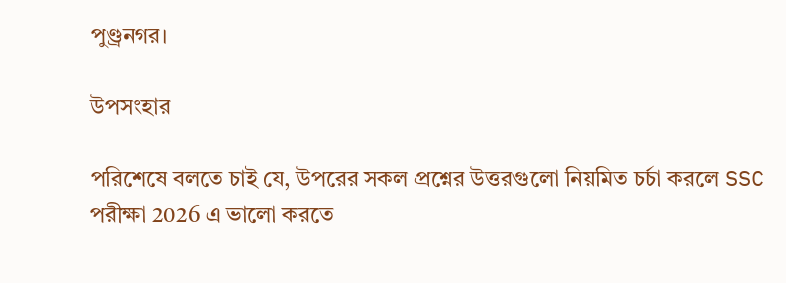পুণ্ড্রনগর।

উপসংহার

পরিশেষে বলতে চাই যে, উপরের সকল প্রশ্নের উত্তরগুলো নিয়মিত চর্চা করলে SSC পরীক্ষা 2026 এ ভালো করতে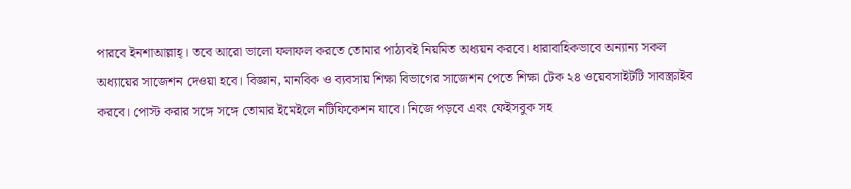পারবে ইনশাআল্লাহ্‌। তবে আরো ভালো ফলাফল করতে তোমার পাঠ্যবই নিয়মিত অধ্যয়ন করবে। ধারাবাহিকভাবে অন্যান্য সকল অধ্যায়ের সাজেশন দেওয়া হবে। বিজ্ঞান, মানবিক ও ব্যবসায় শিক্ষা বিভাগের সাজেশন পেতে শিক্ষা টেক ২৪ ওয়েবসাইটটি সাবস্ক্রাইব করবে। পোস্ট করার সঙ্গে সঙ্গে তোমার ইমেইলে নটিফিকেশন যাবে। নিজে পড়বে এবং ফেইসবুক সহ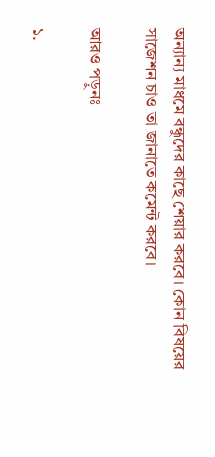অন্যান্য মাধমে বন্ধুদের কাছে শেয়ার করবে। কোন বিষয়ের সাজেশন চাও তা জানাতে কমেন্ট করবে।

আরও পড়ুনঃ

১.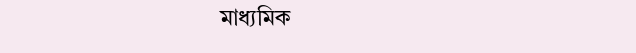মাধ্যমিক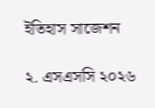ইতিহাস সাজেশন

২. এসএসসি ২০২৬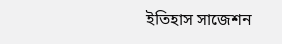ইতিহাস সাজেশন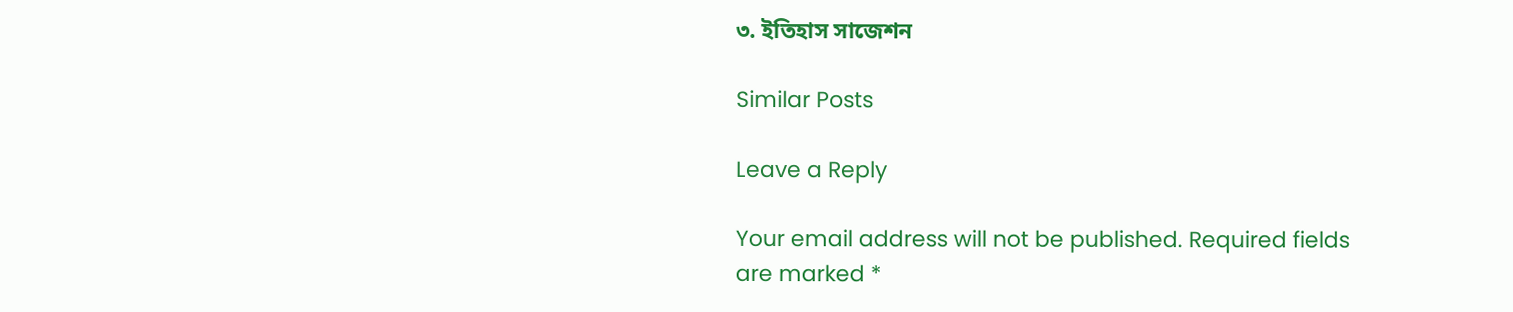৩. ইতিহাস সাজেশন

Similar Posts

Leave a Reply

Your email address will not be published. Required fields are marked *